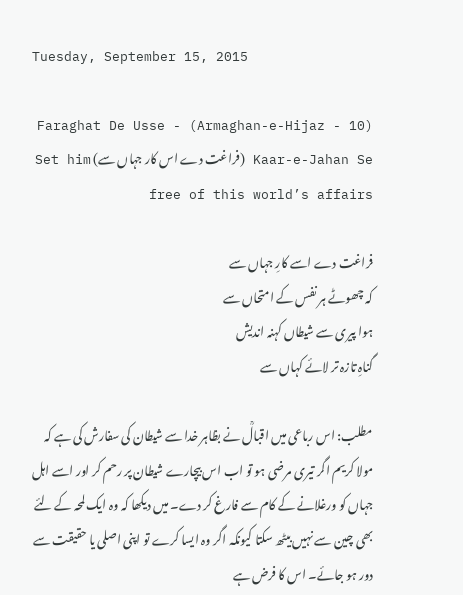Tuesday, September 15, 2015

(Armaghan-e-Hijaz - 10) - Faraghat De Usse Kaar-e-Jahan Se (فراغت دے اس کار جہاں سے) Set him free of this world’s affairs

فراغت دے اسے کارِ جہاں سے
کہ چھوٹے ہر نفس کے امتحاں سے
ہوا پیری سے شیطاں کہنہ اندیش
گناہِ تازہ تر لائے کہاں سے

مطلب: اس رباعی میں اقبالؒ نے بظاہر خدا سے شیطان کی سفارش کی ہے کہ مولا کریم اگر تیری مرضی ہو تو اب اس بیچارے شیطان پر رحم کر اور اسے اہل جہاں کو ورغلانے کے کام سے فارغ کر دے۔ میں دیکھا کہ وہ ایک لمحہ کے لئے بھی چین سے نہیں بیٹھ سکتا کیونکہ اگر وہ ایسا کرے تو اپنی اصلی یا حقیقت سے دور ہو جائے۔ اس کا فرض ہے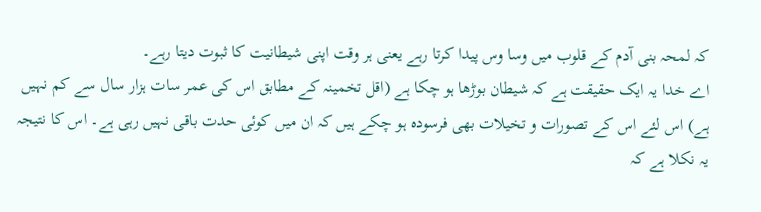کہ لمحہ بنی آدم کے قلوب میں وسا وس پیدا کرتا رہے یعنی ہر وقت اپنی شیطانیت کا ثبوت دیتا رہے۔
اے خدا یہ ایک حقیقت ہے کہ شیطان بوڑھا ہو چکا ہے (اقل تخمینہ کے مطابق اس کی عمر سات ہزار سال سے کم نہیں ہے) اس لئے اس کے تصورات و تخیلات بھی فرسودہ ہو چکے ہیں کہ ان میں کوئی حدت باقی نہیں رہی ہے۔ اس کا نتیجہ یہ نکلا ہے کہ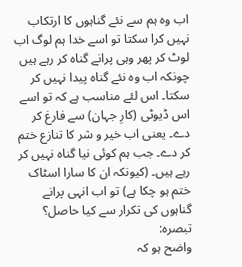اب وہ ہم سے نئے گناہوں کا ارتکاب نہیں کرا سکتا تو اسے خدا ہم لوگ اب لوٹ کر پھر وہی پرانے گناہ کر رہے ہیں چونکہ اب وہ نئے گناہ پیدا نہیں کر سکتا۔ اس لئے مناسب ہے کہ تو اسے اس ڈیوٹی (کارِ جہان) سے فارغ کر دے۔ یعنی اب خیر و شر کا تنازع ختم کر دے۔ جب ہم کوئی نیا گناہ نہیں کر رہے ہیں۔ (کیونکہ ان کا سارا اسٹاک ختم ہو چکا ہے) تو اب انہی پرانے گناہوں کی تکرار سے کیا حاصل؟
تبصرہ:
واضح ہو کہ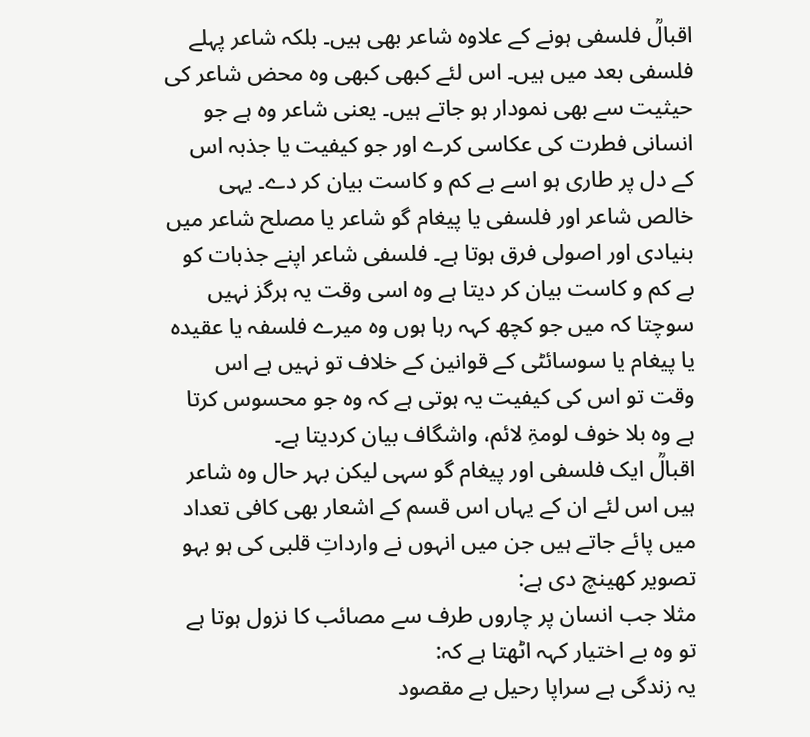اقبالؒ فلسفی ہونے کے علاوہ شاعر بھی ہیں۔ بلکہ شاعر پہلے فلسفی بعد میں ہیں۔ اس لئے کبھی کبھی وہ محض شاعر کی حیثیت سے بھی نمودار ہو جاتے ہیں۔ یعنی شاعر وہ ہے جو انسانی فطرت کی عکاسی کرے اور جو کیفیت یا جذبہ اس کے دل پر طاری ہو اسے بے کم و کاست بیان کر دے۔ یہی خالص شاعر اور فلسفی یا پیغام گو شاعر یا مصلح شاعر میں بنیادی اور اصولی فرق ہوتا ہے۔ فلسفی شاعر اپنے جذبات کو بے کم و کاست بیان کر دیتا ہے وہ اسی وقت یہ ہرگز نہیں سوچتا کہ میں جو کچھ کہہ رہا ہوں وہ میرے فلسفہ یا عقیدہ یا پیغام یا سوسائٹی کے قوانین کے خلاف تو نہیں ہے اس وقت تو اس کی کیفیت یہ ہوتی ہے کہ وہ جو محسوس کرتا ہے وہ بلا خوف لومۃِ لائم، واشگاف بیان کردیتا ہے۔
اقبالؒ ایک فلسفی اور پیغام گو سہی لیکن بہر حال وہ شاعر ہیں اس لئے ان کے یہاں اس قسم کے اشعار بھی کافی تعداد میں پائے جاتے ہیں جن میں انہوں نے وارداتِ قلبی کی ہو بہو تصویر کھینچ دی ہے:
مثلا جب انسان پر چاروں طرف سے مصائب کا نزول ہوتا ہے تو وہ بے اختیار کہہ اٹھتا ہے کہ:
یہ زندگی ہے سراپا رحیل بے مقصود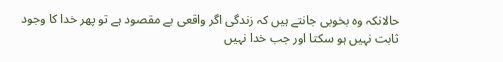حالانکہ وہ بخوبی جانتے ہیں کہ زندگی اگر واقعی بے مقصود ہے تو پھر خدا کا وجود ثابت نہیں ہو سکتا اور جب خدا نہیں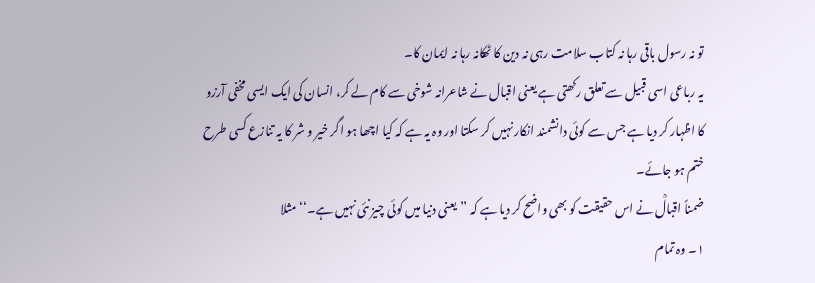تو نہ رسول باقی رہا نہ کتاب سلامت رہی نہ دین کا ٹھکانہ رہا نہ ایمان کا۔
یہ رباعی اسی قبیل سے تعلق رکھتی ہے یعنی اقبال نے شاعرانہ شوخی سے کام لے کر، انسان کی ایک ایسی مخفی آرزو کا اظہار کر دیا ہے جس سے کوئی دانشمند انکار نہیں کر سکتا اور وہ یہ ہے کہ کیا اچھا ہو اگر خیر و شر کا یہ تنازع کسی طرح ختم ہو جائے۔
ضمناً اقبالؒ نے اس حقیقت کو بھی واضح کر دیا ہے کہ ’’یعنی دنیا میں کوئی چیز نئی نہیں ہے۔‘‘ مثلا
۱۔ وہ تمام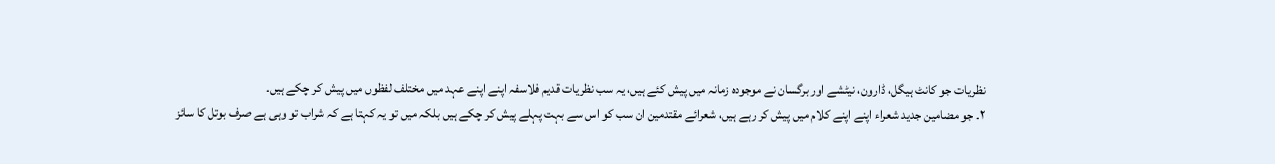نظریات جو کانٹ ہیگل، ڈارون، نیٹشے اور برگسان نے موجودہ زمانہ میں پیش کئے ہیں، یہ سب نظریات قدیم فلاسفہ اپنے اپنے عہد میں مختلف لفظوں میں پیش کر چکے ہیں۔
۲۔ جو مضامین جدید شعراء اپنے اپنے کلام میں پیش کر رہے ہیں، شعرائے مقتدمین ان سب کو اس سے بہت پہلے پیش کر چکے ہیں بلکہ میں تو یہ کہتا ہے کہ شراب تو وہی ہے صرف بوتل کا سائز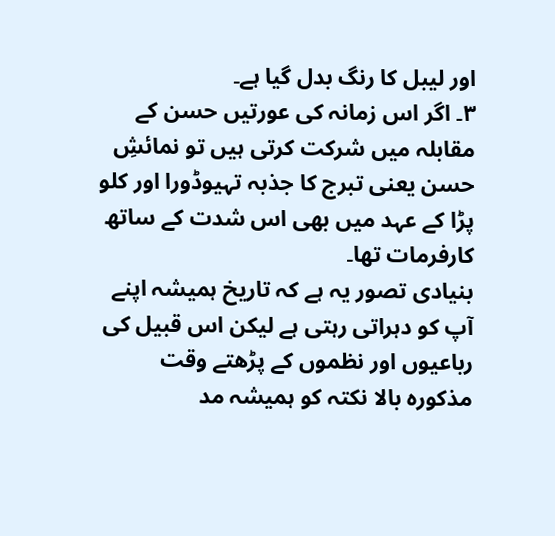اور لیبل کا رنگ بدل گیا ہے۔
۳۔ اگر اس زمانہ کی عورتیں حسن کے مقابلہ میں شرکت کرتی ہیں تو نمائشِ حسن یعنی تبرج کا جذبہ تہیوڈورا اور کلو پڑا کے عہد میں بھی اس شدت کے ساتھ کارفرمات تھا۔
بنیادی تصور یہ ہے کہ تاریخ ہمیشہ اپنے آپ کو دہراتی رہتی ہے لیکن اس قبیل کی رباعیوں اور نظموں کے پڑھتے وقت مذکورہ بالا نکتہ کو ہمیشہ مد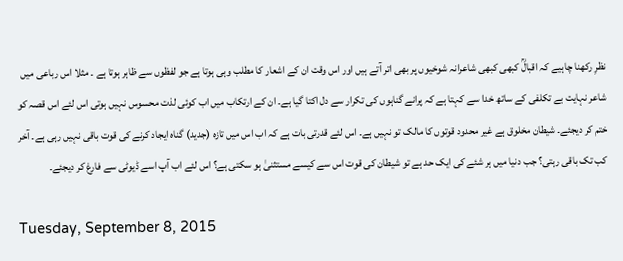نظرِ رکھنا چاہیے کہ اقبالؒ کبھی کبھی شاعرانہ شوخیوں پر بھی اتر آتے ہیں اور اس وقت ان کے اشعار کا مطلب وہی ہوتا ہے جو لفظوں سے ظاہر ہوتا ہے ۔ مثلا اس رباعی میں شاعر نہایت بے تکلفی کے ساتھ خدا سے کہتا ہے کہ پرانے گناہوں کی تکرار سے دل اکتا گیا ہے۔ ان کے ارتکاب میں اب کوئی لذت محسوس نہیں ہوتی اس لئے اس قصہ کو ختم کر دیجئے۔ شیطان مخلوق ہے غیر محدود قوتوں کا مالک تو نہیں ہے۔ اس لئے قدرتی بات ہے کہ اب اس میں تازہ (جدید) گناہ ایجاد کرنے کی قوت باقی نہیں رہی ہے۔ آخر کب تک باقی رہتی؟ جب دنیا میں ہر شئے کی ایک حد ہے تو شیطان کی قوت اس سے کیسے مستثنیٰ ہو سکتی ہے؟ اس لئے اب آپ اسے ڈیوٹی سے فارغ کر دیجئے۔

Tuesday, September 8, 2015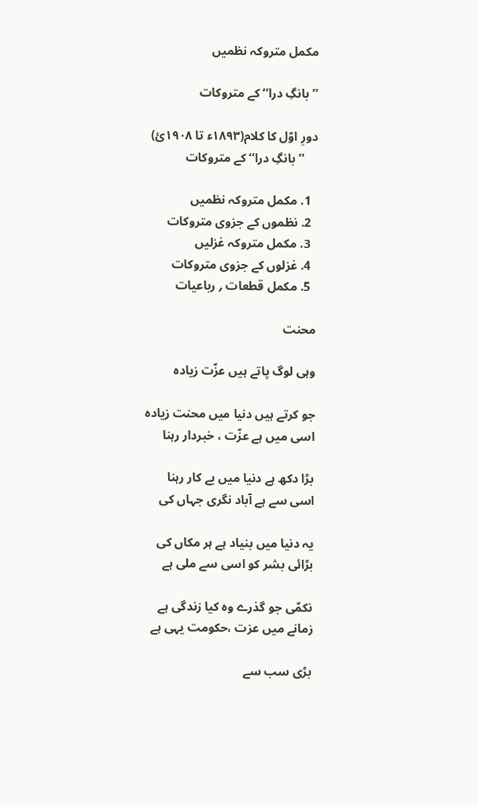مکمل متروکہ نظمیں

’’بانگِ درا‘‘ کے متروکات

دورِ اوّل کا کلام(۱۸۹۳ء تا ۱۹۰۸ئ)
    ’’بانگِ درا‘‘ کے متروکات

  1. مکمل متروکہ نظمیں
  2. نظموں کے جزوی متروکات
  3. مکمل متروکہ غزلیں
  4. غزلوں کے جزوی متروکات
  5. مکمل قطعات ؍ رباعیات

محنت

وہی لوگ پاتے ہیں عزّت زیادہ

جو کرتے ہیں دنیا میں محنت زیادہ
اسی میں ہے عزّت ، خبردار رہنا

بڑا دکھ ہے دنیا میں بے کار رہنا
اسی سے ہے آباد نگری جہاں کی

یہ دنیا میں بنیاد ہے ہر مکاں کی
بڑائی بشر کو اسی سے ملی ہے

نکمّی جو گذرے وہ کیا زندگی ہے
زمانے میں عزت ،حکومت یہی ہے

بڑی سب سے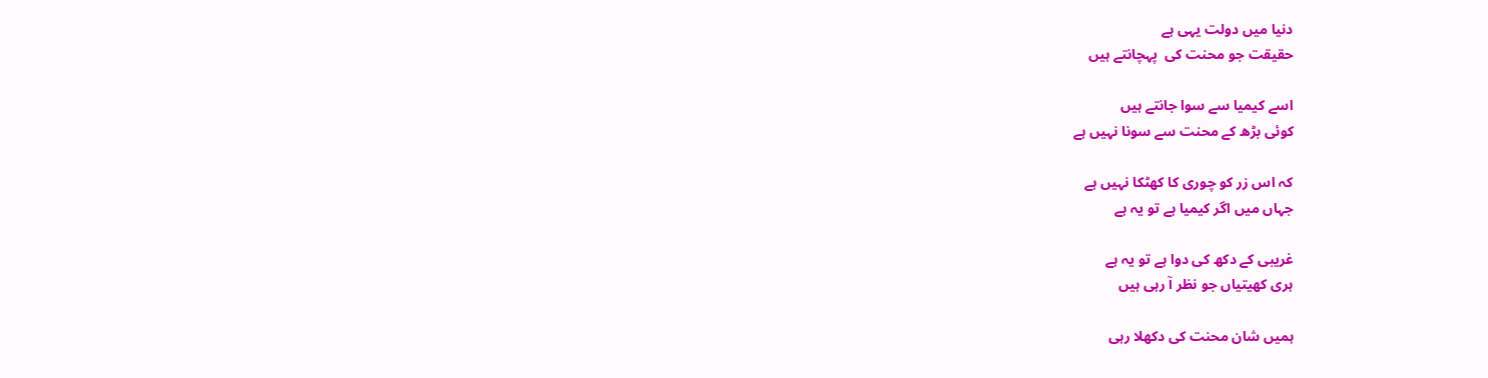دنیا میں دولت یہی ہے
حقیقت جو محنت کی  پہچانتے ہیں

اسے کیمیا سے سوا جانتے ہیں
کوئی بڑھ کے محنت سے سونا نہیں ہے

کہ اس زر کو چوری کا کھٹکا نہیں ہے
جہاں میں اگر کیمیا ہے تو یہ ہے

غریبی کے دکھ کی دوا ہے تو یہ ہے
ہری کھیتیاں جو نظر آ رہی ہیں

ہمیں شان محنت کی دکھلا رہی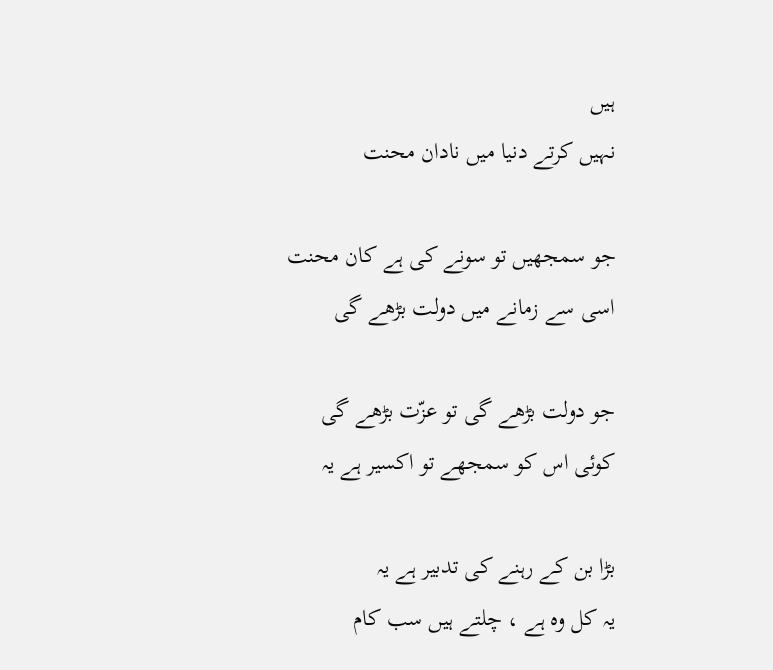ہیں
نہیں کرتے دنیا میں نادان محنت

جو سمجھیں تو سونے کی ہے کان محنت
اسی سے زمانے میں دولت بڑھے گی

جو دولت بڑھے گی تو عزّت بڑھے گی
کوئی اس کو سمجھے تو اکسیر ہے یہ

بڑا بن کے رہنے کی تدبیر ہے یہ
یہ کل وہ ہے ، چلتے ہیں سب کام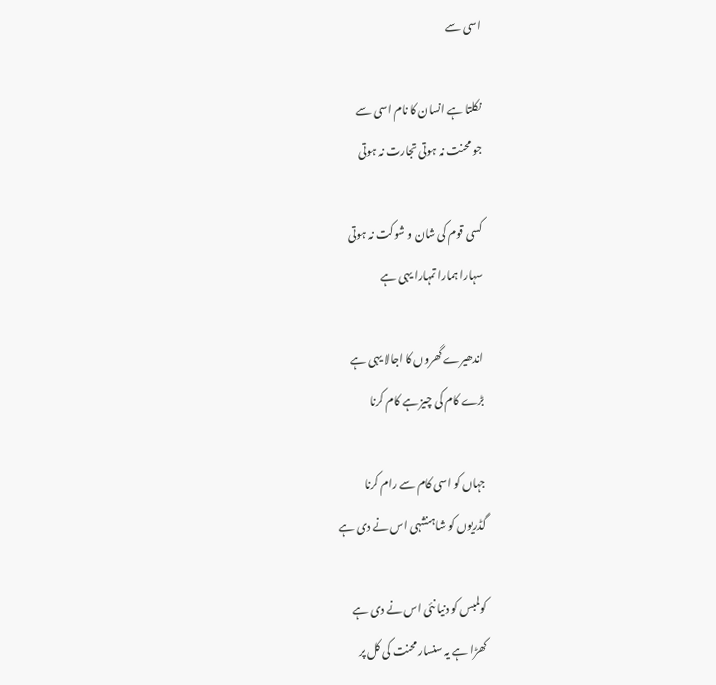اسی سے

نکلتا ہے انسان کا نام اسی سے
جو محنت نہ ہوتی تجارت نہ ہوتی

کسی قوم کی شان و شوکت نہ ہوتی
سہارا ہمارا تمہارا یہی ہے

اندھیرے گھروں کا اجالا یہی ہے
بڑے کام کی چیز ہے کام کرنا

جہاں کو اسی کام سے رام کرنا
گڈریوں کو شاہنشہی اس نے دی ہے

کولمبس کو دنیا نئی اس نے دی ہے
کھڑا ہے یہ سنسار محنت کی کل پر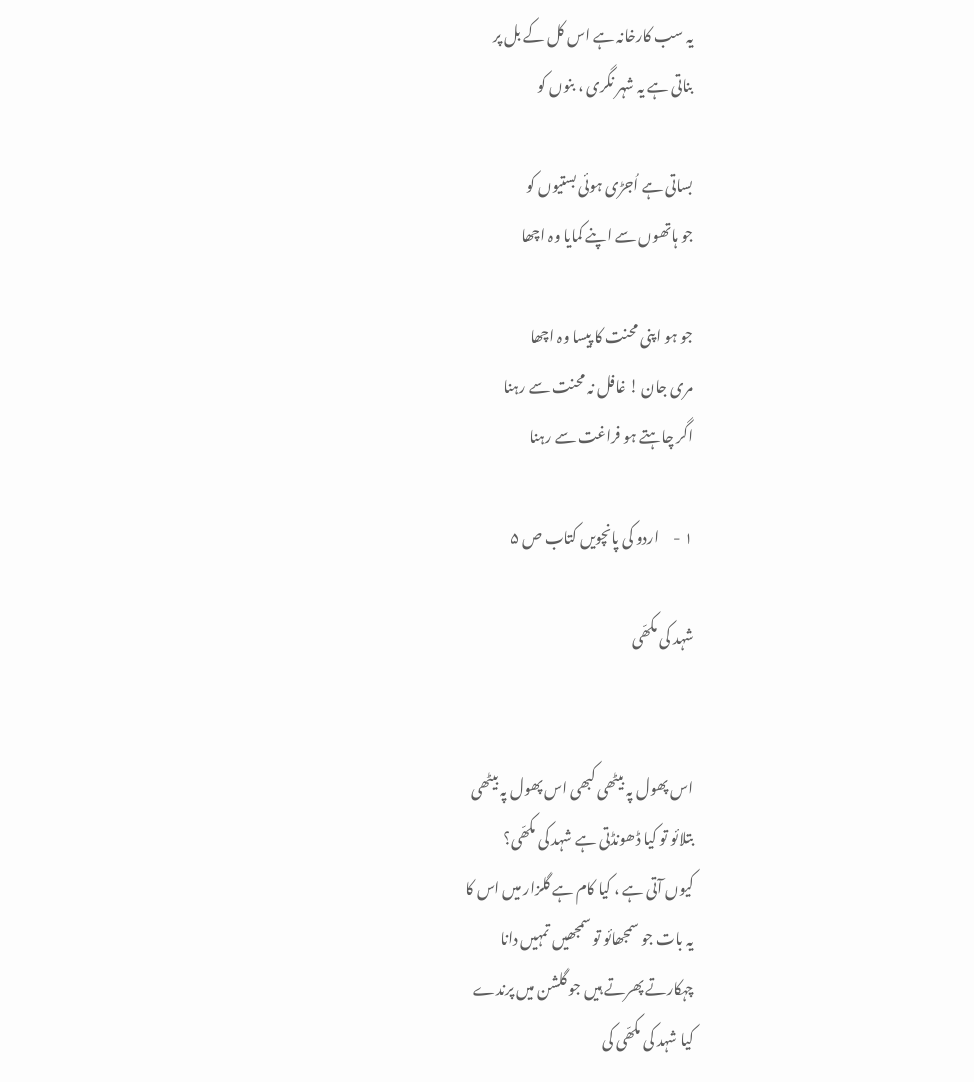یہ سب کارخانہ ہے اس کل کے بل پر
بناتی ہے یہ شہر نگری ، بنوں کو

بساتی ہے اُجڑی ہوئی بستیوں کو
جو ہاتھوں سے اپنے کمایا وہ اچھا

جو ہو اپنی محنت کا پیسا وہ اچھا
مری جان ! غافل نہ محنت سے رہنا
اگر چاہتے ہو فراغت سے رہنا

۱ -     اردو کی پانچویں کتاب ص ۵

شہد کی مکھّی


اس پھول پہ بیٹھی کبھی اس پھول پہ بیٹھی
بتلائو تو کیا ڈھونڈتی ہے شہد کی مکھّی؟
کیوں آتی ہے ، کیا کام ہے گلزار میں اس کا
یہ بات جو سمجھائو تو سمجھیں تمہیں دانا
چہکارتے پھرتے ہیں جو گلشن میں پرندے
کیا شہد کی مکھّی کی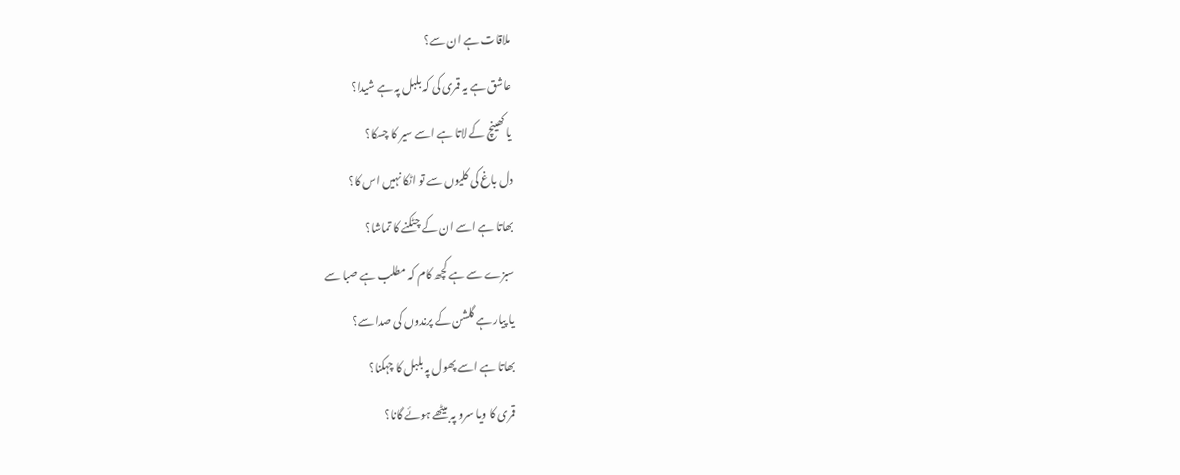ملاقات ہے ان سے؟
عاشق ہے یہ قمری کی کہ بلبل پہ ہے شیدا؟
یا کھینچ کے لاتا ہے اسے سیر کا چسکا؟
دل باغ کی کلیوں سے تو اٹکا نہیں اس کا؟
بھاتا ہے اسے ان کے چٹکنے کا تماشا؟
سبزے سے ہے کچھ کام کہ مطلب ہے صبا سے
یا پیار ہے گلشن کے پرندوں کی صدا سے؟
بھاتا ہے اسے پھول پہ بلبل کا چہکنا؟
قمری کا ویا سرو پہ بیٹھے ہوئے گانا؟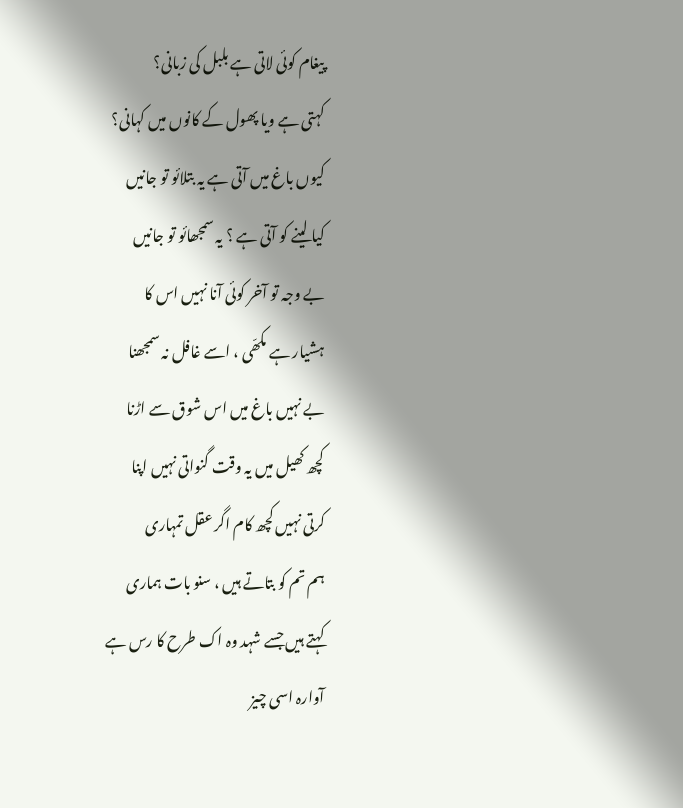پیغام کوئی لاتی ہے بلبل کی زبانی؟
کہتی ہے ویا پھول کے کانوں میں کہانی؟
کیوں باغ میں آتی ہے یہ بتلائو تو جانیں
کیا لینے کو آتی ہے ؟ یہ سمجھائو تو جانیں
بے وجہ تو آخر کوئی آنا نہیں اس کا
ہشیار ہے مکھّی ، اسے غافل نہ سمجھنا
بے نہیں باغ میں اس شوق سے اڑنا
کچھ کھیل میں یہ وقت گنواتی نہیں اپنا
کرتی نہیں کچھ کام اگر عقل تمہاری
ہم تم کو بتاتے ہیں ، سنو بات ہماری
کہتے ہیں جسے شہد وہ اک طرح کا رس ہے
آوارہ اسی چیز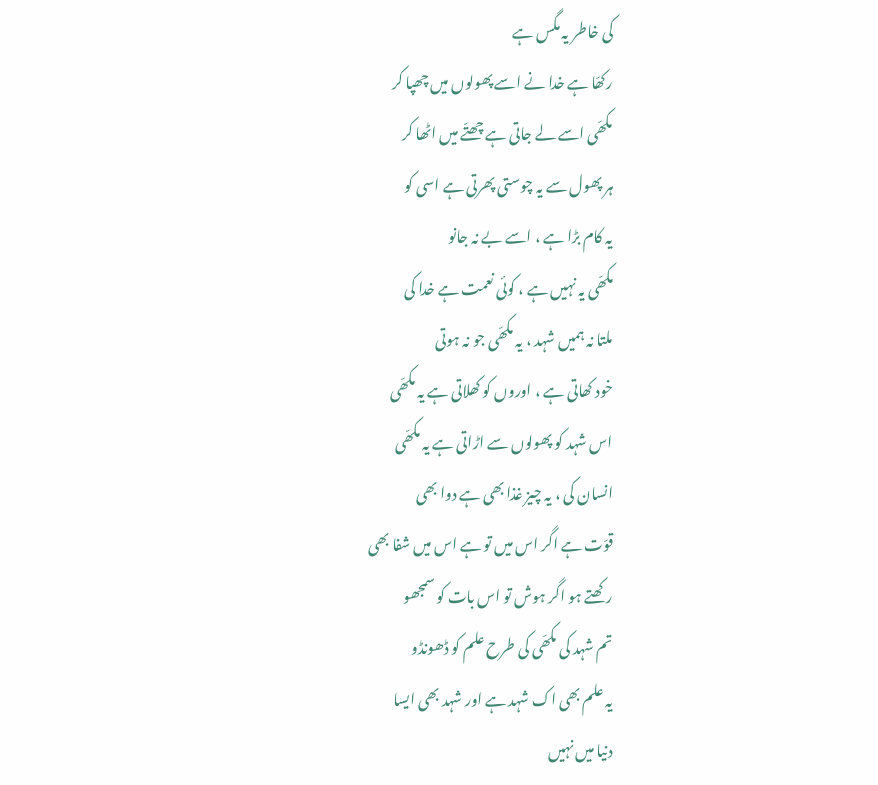کی خاطر یہ مگس ہے
رکھّا ہے خدا نے اسے پھولوں میں چھپا کر
مکھّی اسے لے جاتی ہے چھتّے میں اٹھا کر
ہر پھول سے یہ چوستی پھرتی ہے اسی کو
یہ کام بڑا ہے ، اسے بے نہ جانو
مکھّی یہ نہیں ہے ، کوئی نعمت ہے خدا کی
ملتا نہ ہمیں شہد ، یہ مکھّی جو نہ ہوتی
خود کھاتی ہے ، اوروں کو کھلاتی ہے یہ مکھّی
اس شہد کو پھولوں سے اڑاتی ہے یہ مکھّی
انسان کی ، یہ چیز غذا بھی ہے دوا بھی
قوّت ہے اگر اس میں تو ہے اس میں شفا بھی
رکھتے ہو اگر ہوش تو اس بات کو سمجھو
تم شہد کی مکھّی کی طرح علم کو ڈھونڈو
یہ علم بھی اک شہد ہے اور شہد بھی ایسا
دنیا میں نہیں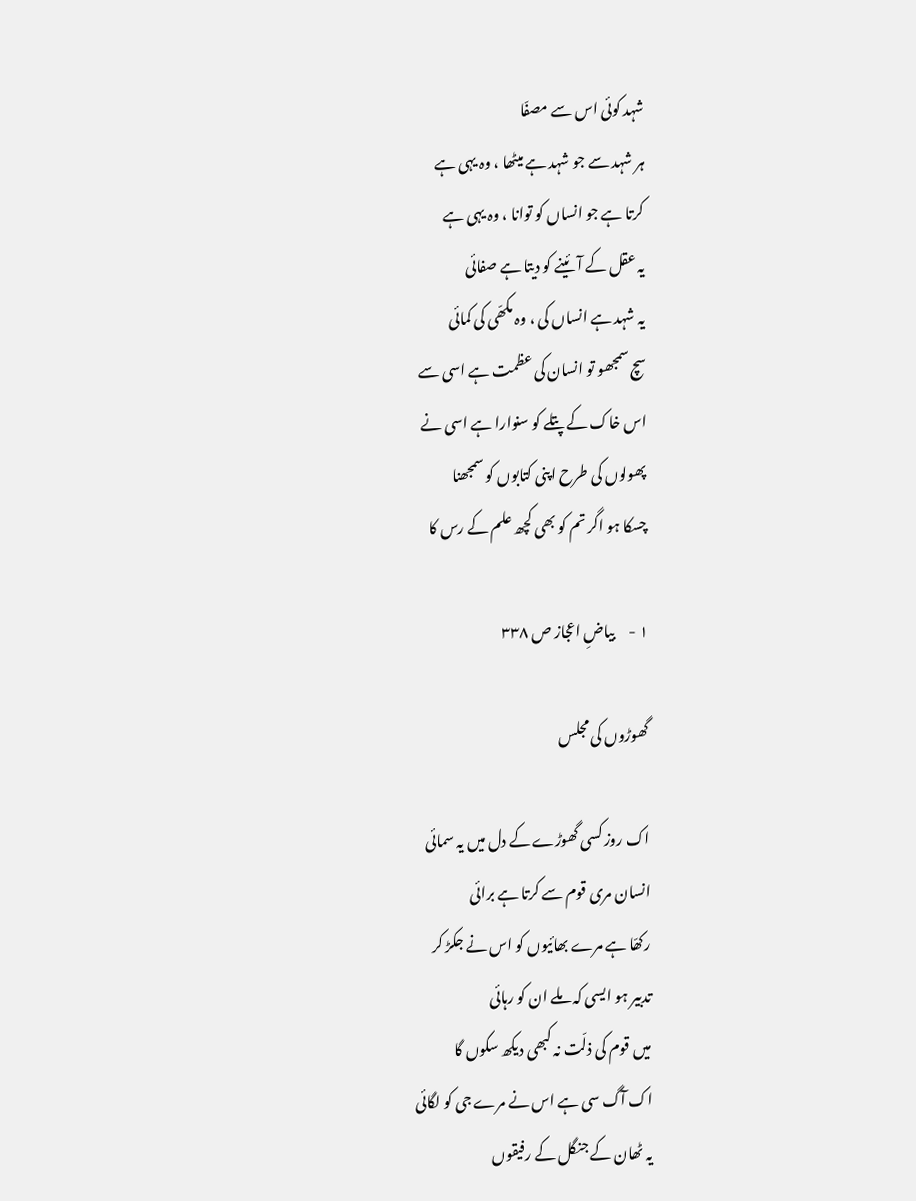شہد کوئی اس سے مصفّا
ہر شہد سے جو شہد ہے میٹھا ، وہ یہی ہے
کرتا ہے جو انساں کو توانا ، وہ یہی ہے
یہ عقل کے آئینے کو دیتا ہے صفائی
یہ شہد ہے انساں کی ، وہ مکھّی کی کمائی
سچ سمجھو تو انسان کی عظمت ہے اسی سے
اس خاک کے پتلے کو سنوارا ہے اسی نے
پھولوں کی طرح اپنی کتابوں کو سمجھنا
چسکا ہو اگر تم کو بھی کچھ علم کے رس کا

۱ -     بیاضِ اعجاز ص ۳۳۸

گھوڑوں کی مجلس

اک روز کسی گھوڑے کے دل میں یہ سمائی
انسان مری قوم سے کرتا ہے برائی
رکھّا ہے مرے بھائیوں کو اس نے جکڑ کر
تدبیر ہو ایسی کہ ملے ان کو رہائی
میں قوم کی ذلّت نہ کبھی دیکھ سکوں گا
اک آگ سی ہے اس نے مرے جی کو لگائی
یہ ٹھان کے جنگل کے رفیقوں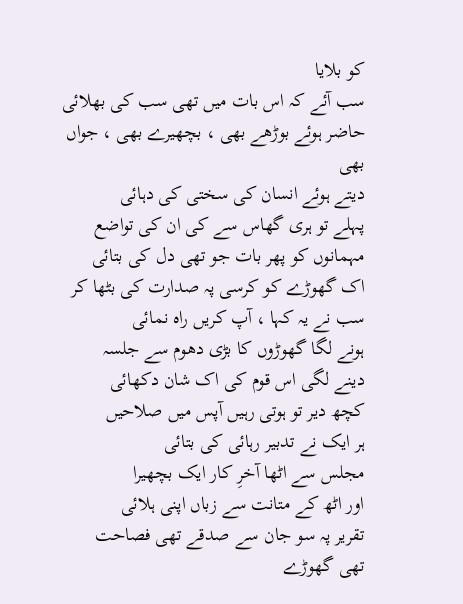کو بلایا
سب آئے کہ اس بات میں تھی سب کی بھلائی
حاضر ہوئے بوڑھے بھی ، بچھیرے بھی ، جواں بھی
دیتے ہوئے انسان کی سختی کی دہائی
پہلے تو ہری گھاس سے کی ان کی تواضع
مہمانوں کو پھر بات جو تھی دل کی بتائی
اک گھوڑے کو کرسی پہ صدارت کی بٹھا کر
سب نے یہ کہا ، آپ کریں راہ نمائی
ہونے لگا گھوڑوں کا بڑی دھوم سے جلسہ
دینے لگی اس قوم کی اک شان دکھائی
کچھ دیر تو ہوتی رہیں آپس میں صلاحیں
ہر ایک نے تدبیر رہائی کی بتائی
مجلس سے اٹھا آخرِ کار ایک بچھیرا
اور اٹھ کے متانت سے زباں اپنی ہلائی
تقریر پہ سو جان سے صدقے تھی فصاحت
تھی گھوڑے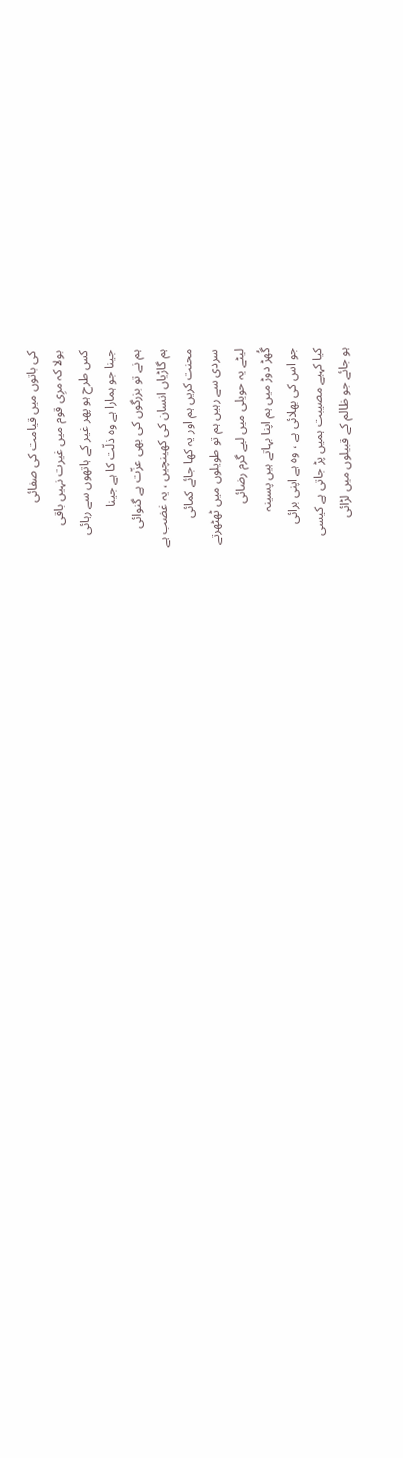کی باتوں میں قیامت کی صفائی
بولا کہ مرِی قوم میں غیرت نہیں باقی
کس طرح ہو پھر غیر کے ہاتھوں سے رہائی
جینا جو ہمارا ہے وہ ذلّت کا ہے جینا
ہم نے تو بزرگوں کی بھی عزّت ہے گنوائی
ہم گاڑیاں انسان کی کھینچیں ، یہ غضب ہے
محنت کریں ہم اور یہ کھا جائے کمائی
سردی سے رہیں ہم تو طویلوں میں ٹھٹھرتے
لیٹے یہ حویلی میں لیے گرم رضائی
گُھڑ دوڑ میں ہم اپنا بہاتے ہیں پسینہ
جو اس کی بھلائی ہے ، وہ ہے اپنی برائی
کیا کہیے مصیبت ہمیں پڑ جاتی ہے کیسی
ہو جائے جو ظالم کے قبیلوں میں لڑائی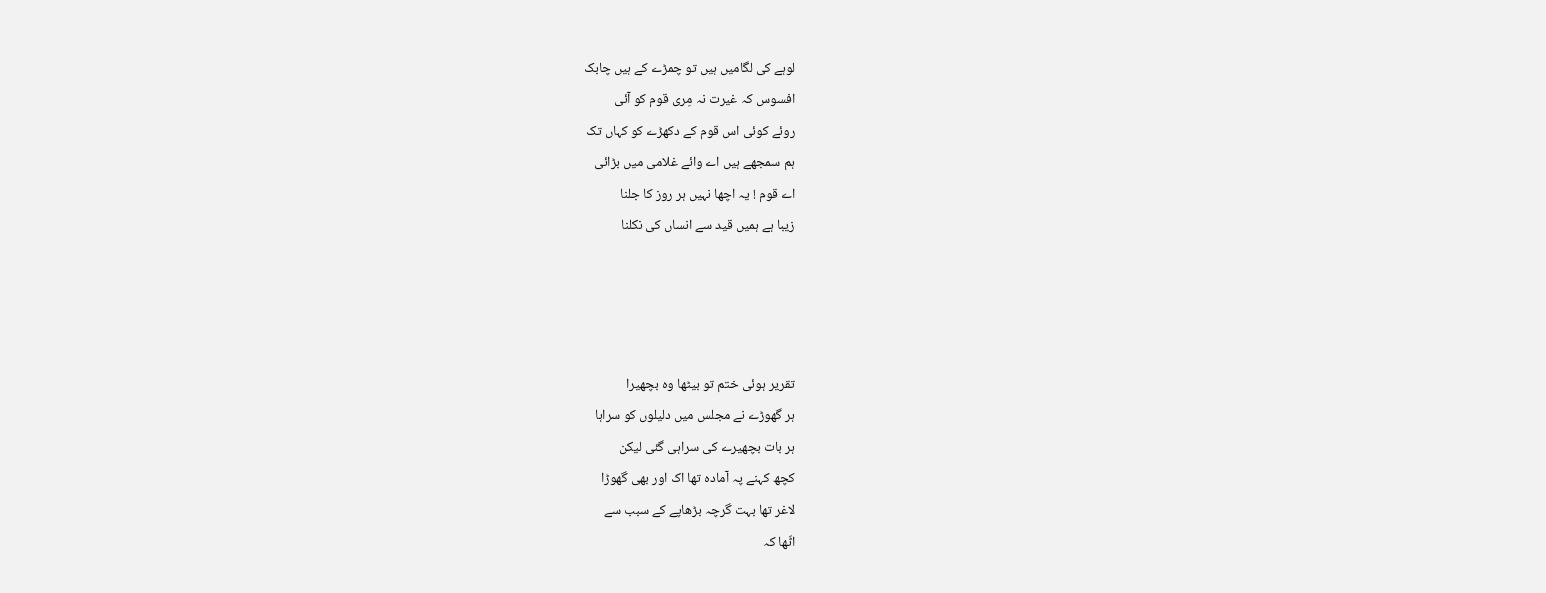لوہے کی لگامیں ہیں تو چمڑے کے ہیں چابک
افسوس کہ غیرت نہ مِری قوم کو آئی
روئے کوئی اس قوم کے دکھڑے کو کہاں تک
ہم سمجھے ہیں اے وائے غلامی میں بڑائی
اے قوم ! یہ اچھا نہیں ہر روز کا جلنا
زیبا ہے ہمیں قید سے انساں کی نکلنا




تقریر ہوئی ختم تو بیٹھا وہ بچھیرا
ہر گھوڑے نے مجلس میں دلیلوں کو سراہا
ہر بات بچھیرے کی سراہی گئی لیکن
کچھ کہنے پہ آمادہ تھا اک اور بھی گھوڑا
لاغر تھا بہت گرچہ بڑھاپے کے سبب سے
اٹّھا کہ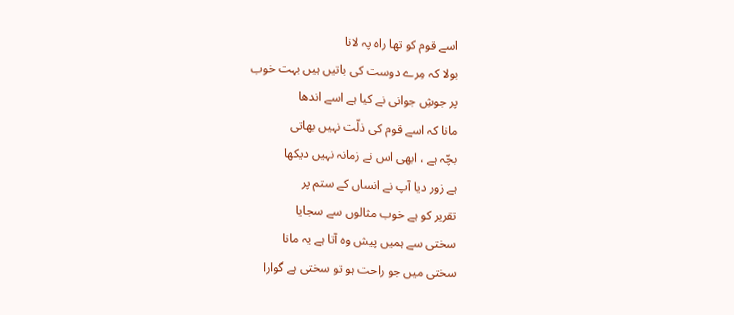اسے قوم کو تھا راہ پہ لانا
بولا کہ مِرے دوست کی باتیں ہیں بہت خوب
پر جوشِ جوانی نے کیا ہے اسے اندھا
مانا کہ اسے قوم کی ذلّت نہیں بھاتی
بچّہ ہے ، ابھی اس نے زمانہ نہیں دیکھا
ہے زور دیا آپ نے انساں کے ستم پر
تقریر کو ہے خوب مثالوں سے سجایا
سختی سے ہمیں پیش وہ آتا ہے یہ مانا
سختی میں جو راحت ہو تو سختی ہے گوارا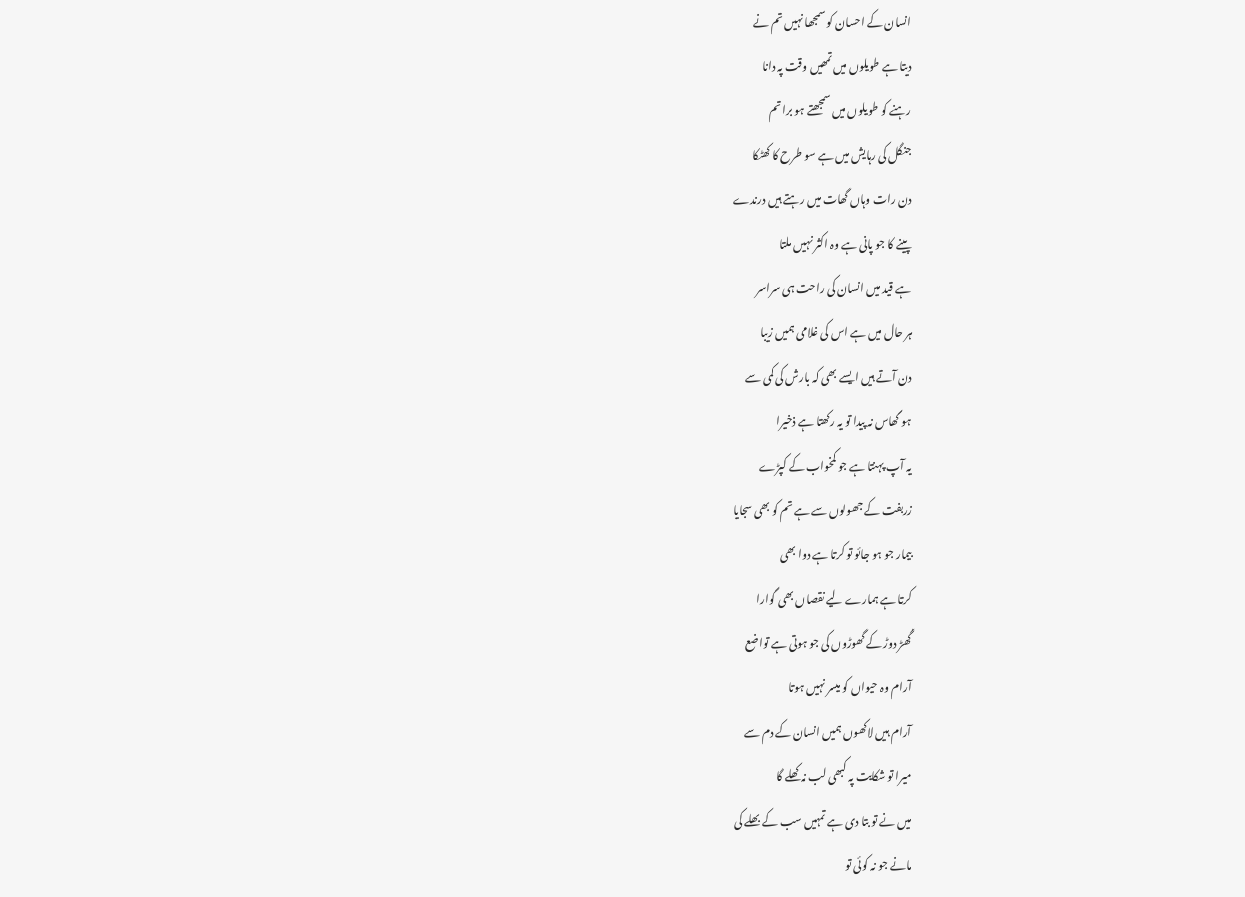انسان کے احسان کو سمجھا نہیں تم نے
دیتا ہے طویلوں میں تمھیں وقت پہ دانا
رہنے کو طویلوں میں سمجھتے ہو برا تم
جنگل کی رہایش میں ہے سو طرح کا کھٹکا
دن رات وہاں گھات میں رہتے ہیں درندے
پینے کا جو پانی ہے وہ اکثر نہیں ملتا
ہے قید میں انسان کی راحت ہی سراسر
ہر حال میں ہے اس کی غلامی ہمیں زیبا
دن آتے ہیں ایسے بھی کہ بارش کی کمی سے
ہو گھاس نہ پیدا تو یہ رکھتا ہے ذخیرا
یہ آپ پہنتا ہے جو کمخواب کے کپڑے
زربفت کے جھولوں سے ہے تم کو بھی سجایا
بیمار جو ہو جائو تو کرتا ہے دوا بھی
کرتا ہے ہمارے لیے نقصاں بھی گوارا
گُھڑ دوڑ کے گھوڑوں کی جو ہوتی ہے تواضع
آرام وہ حیواں کو میسر نہیں ہوتا
آرام ہیں لاکھوں ہمیں انسان کے دم سے
میرا تو شکایت پہ کبھی لب نہ کھلے گا
میں نے تو بتا دی ہے تمہیں سب کے بھلے کی
مانے جو نہ کوئی تو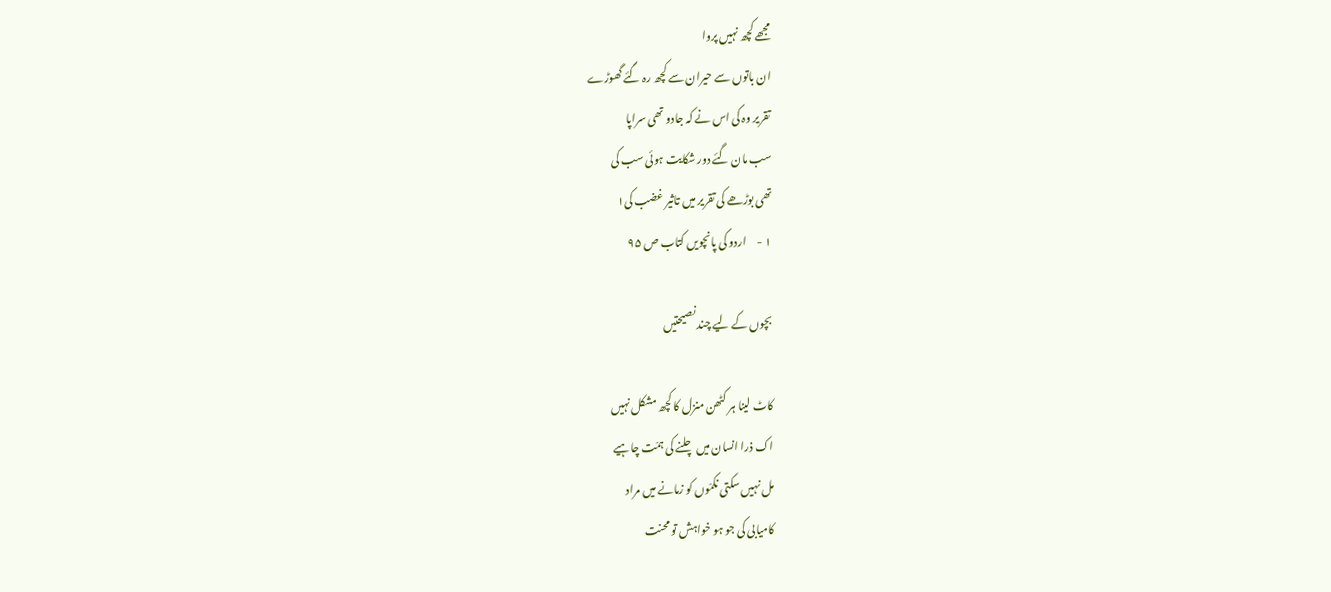مجھے کچھ نہیں پروا
ان باتوں سے حیران سے کچھ رہ گئے گھوڑے
تقریر وہ کی اس نے کہ جادو تھی سراپا
سب مان گئے دور شکایت ہوئی سب کی
تھی بوڑھے کی تقریر میں تاثیر غضب کی۱
۱ -     اردو کی پانچویں کتاب ص ۹۵

بچوں کے لیے چند نصیحتیں

کاٹ لینا ہر کٹھن منزل کا کچھ مشکل نہیں
اک ذرا انسان میں چلنے کی ہمّت چاہیے
مل نہیں سکتی نکمّوں کو زمانے میں مراد
کامیابی کی جو ہو خواہش تو محنت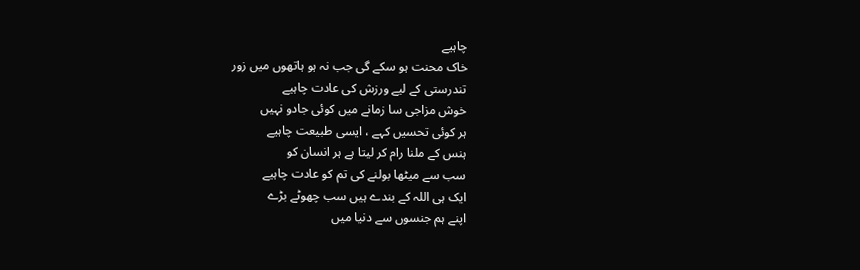چاہیے
خاک محنت ہو سکے گی جب نہ ہو ہاتھوں میں زور
تندرستی کے لیے ورزش کی عادت چاہیے
خوش مزاجی سا زمانے میں کوئی جادو نہیں
ہر کوئی تحسیں کہے ، ایسی طبیعت چاہیے
ہنس کے ملنا رام کر لیتا ہے ہر انسان کو
سب سے میٹھا بولنے کی تم کو عادت چاہیے
ایک ہی اللہ کے بندے ہیں سب چھوٹے بڑے
اپنے ہم جنسوں سے دنیا میں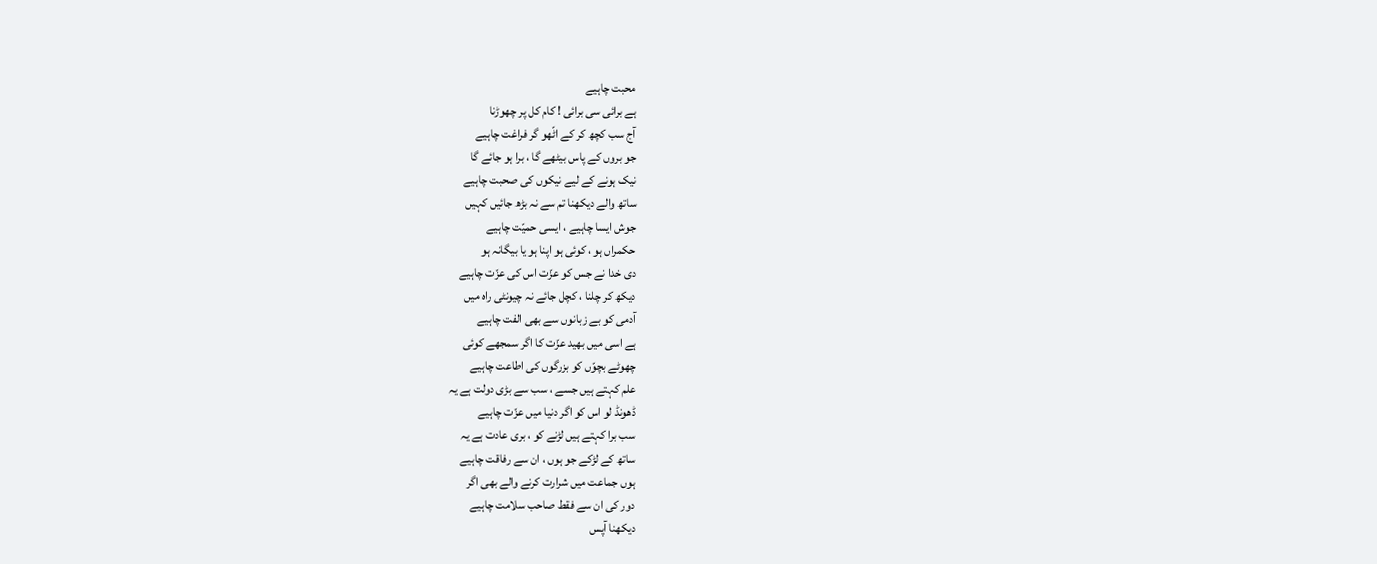محبت چاہیے
ہے برائی سی برائی ! کام کل پر چھوڑنا
آج سب کچھ کر کے اٹّھو گر فراغت چاہیے
جو بروں کے پاس بیٹھے گا ، برا ہو جائے گا
نیک ہونے کے لیے نیکوں کی صحبت چاہیے
ساتھ والے دیکھنا تم سے نہ بڑھ جائیں کہیں
جوش ایسا چاہیے ، ایسی حمیّت چاہیے
حکمراں ہو ، کوئی ہو اپنا ہو یا بیگانہ ہو
دی خدا نے جس کو عزّت اس کی عزّت چاہیے
دیکھ کر چلنا ، کچل جائے نہ چیونٹی راہ میں
آدمی کو بے زبانوں سے بھی الفت چاہیے
ہے اسی میں بھید عزّت کا اگر سمجھے کوئی
چھوٹے بچوّں کو بزرگوں کی اطاعت چاہیے
علم کہتے ہیں جسے ، سب سے بڑی دولت ہے یہ
ڈھونڈ لو اس کو اگر دنیا میں عزّت چاہیے
سب برا کہتے ہیں لڑنے کو ، بری عادت ہے یہ
ساتھ کے لڑکے جو ہوں ، ان سے رفاقت چاہیے
ہوں جماعت میں شرارت کرنے والے بھی اگر
دور کی ان سے فقط صاحب سلامت چاہیے
دیکھنا آپس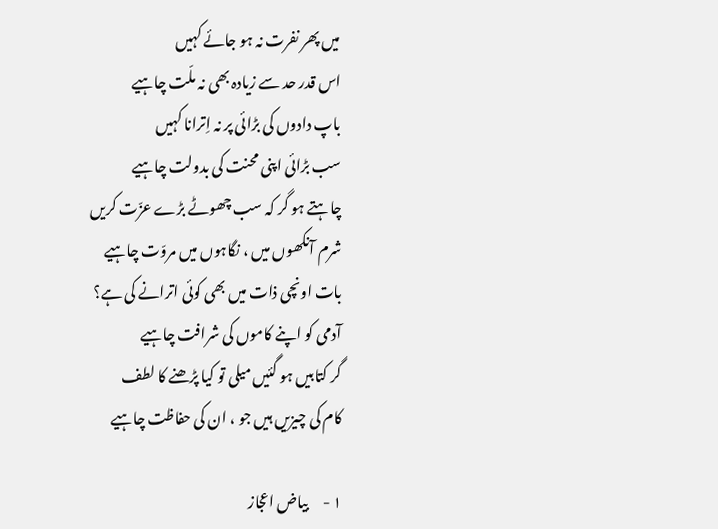میں پھر نفرت نہ ہو جائے کہیں
اس قدر حد سے زیادہ بھی نہ ملّت چاہیے
باپ دادوں کی بڑائی پر نہ اِترانا کہیں
سب بڑائی اپنی محنت کی بدولت چاہیے
چاہتے ہو گر کہ سب چھوٹے بڑے عزّت کریں
شرم آنکھوں میں ، نگاہوں میں مروّت چاہیے
بات اونچی ذات میں بھی کوئی اترانے کی ہے؟
آدمی کو اپنے کاموں کی شرافت چاہیے
گر کتابیں ہو گئیں میلی تو کیا پڑھنے کا لطف
کام کی چیزیں ہیں جو ، ان کی حفاظت چاہیے

۱ -     بیاض اعجاز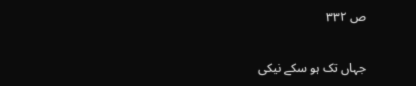ص ۳۳۲

جہاں تک ہو سکے نیکی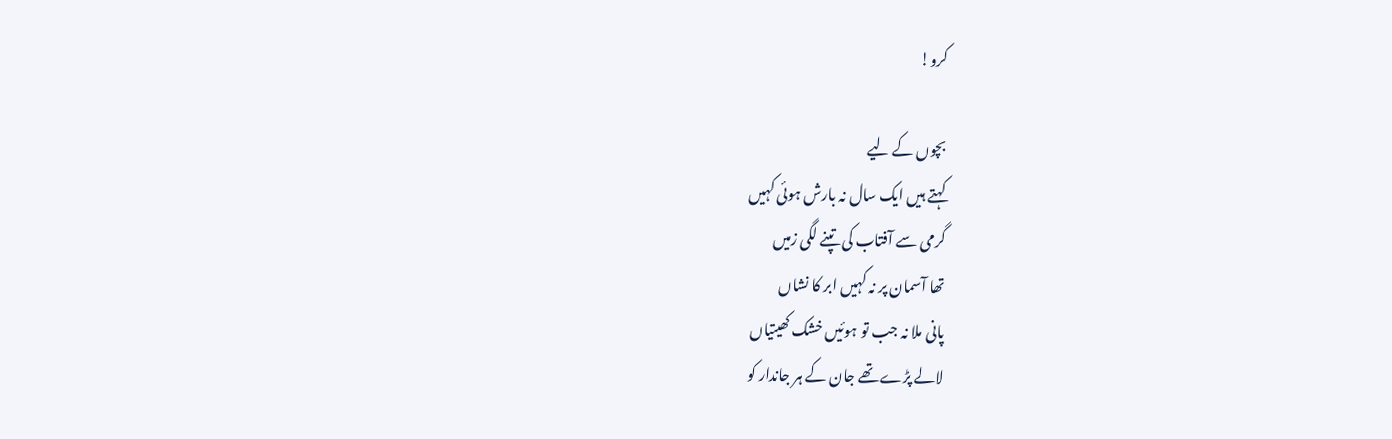کرو!

بچوں کے لیے
کہتے ہیں ایک سال نہ بارش ہوئی کہیں
گرمی سے آفتاب کی تپنے لگی زمیں
تھا آسمان پر نہ کہیں ابر کا نشاں
پانی ملا نہ جب تو ہوئیں خشک کھیتیاں
لالے پڑے تھے جان کے ہر جاندار کو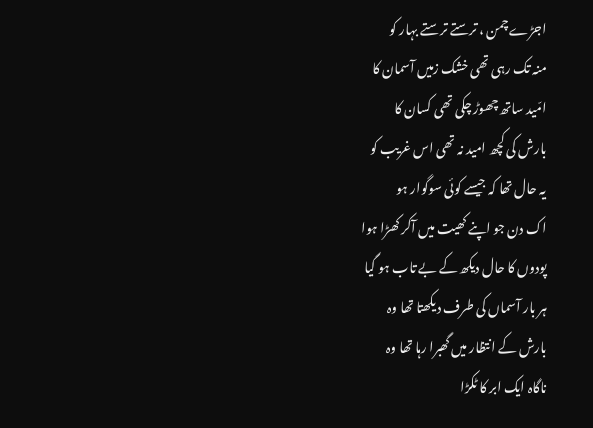اجڑے چمن ، ترستے ترستے بہار کو
منہ تک رہی تھی خشک زمیں آسمان کا
امّید ساتھ چھوڑ چکی تھی کسان کا
بارش کی کچھ امید نہ تھی اس غریب کو
یہ حال تھا کہ جیسے کوئی سوگوار ہو
اک دن جو اپنے کھیت میں آکر کھڑا ہوا
پودوں کا حال دیکھ کے بے تاب ہو گیا
ہر بار آسماں کی طرف دیکھتا تھا وہ
بارش کے انتظار میں گھبرا رہا تھا وہ
ناگاہ ایک ابر کا ٹکڑا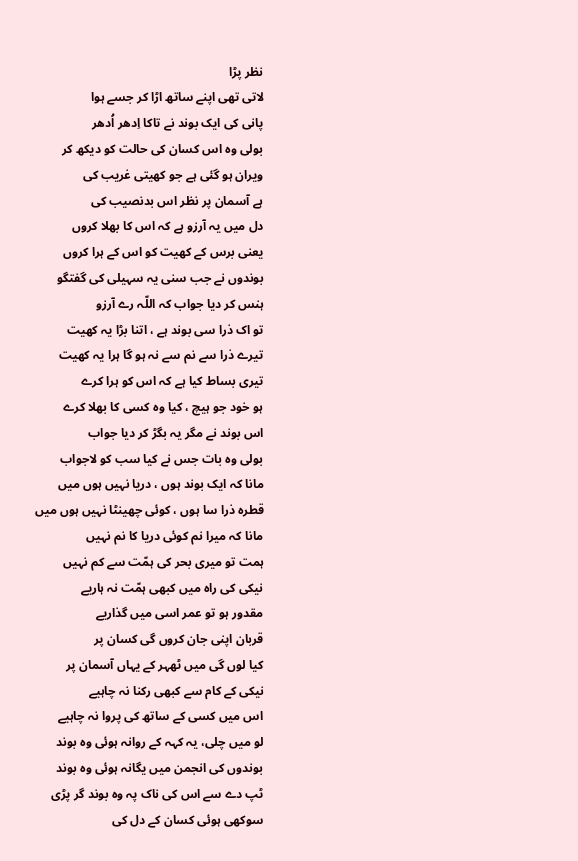نظر پڑا
لاتی تھی اپنے ساتھ اڑا کر جسے ہوا
پانی کی ایک بوند نے تاکا اِدھر اُدھر
بولی وہ اس کسان کی حالت کو دیکھ کر
ویران ہو گئی ہے جو کھیتی غریب کی
ہے آسمان پر نظر اس بدنصیب کی
دل میں یہ آرزو ہے کہ اس کا بھلا کروں
یعنی برس کے کھیت کو اس کے ہرا کروں
بوندوں نے جب سنی یہ سہیلی کی گفتگو
ہنس کر دیا جواب کہ اللّہ رے آرزو
تو اک ذرا سی بوند ہے ، اتنا بڑا یہ کھیت
تیرے ذرا سے نم سے نہ ہو گا ہرا یہ کھیت
تیری بساط کیا ہے کہ اس کو ہرا کرے
ہو خود جو ہیچ ، کیا وہ کسی کا بھلا کرے
اس بوند نے مگر یہ بگڑ کر دیا جواب
بولی وہ بات جس نے کیا سب کو لاجواب
مانا کہ ایک بوند ہوں ، دریا نہیں ہوں میں
قطرہ ذرا سا ہوں ، کوئی چھینٹا نہیں ہوں میں
مانا کہ میرا نم کوئی دریا کا نم نہیں
ہمت تو میری بحر کی ہمّت سے کم نہیں
نیکی کی راہ میں کبھی ہمّت نہ ہاریے
مقدور ہو تو عمر اسی میں گذاریے
قربان اپنی جان کروں گی کسان پر
کیا لوں گی میں ٹھہر کے یہاں آسمان پر
نیکی کے کام سے کبھی رکنا نہ چاہیے
اس میں کسی کے ساتھ کی پروا نہ چاہیے
لو میں چلی، یہ کہہ کے روانہ ہوئی وہ بوند
بوندوں کی انجمن میں یگانہ ہوئی وہ بوند
ٹپ دے سے اس کی ناک پہ وہ بوند گر پڑی
سوکھی ہوئی کسان کے دل کی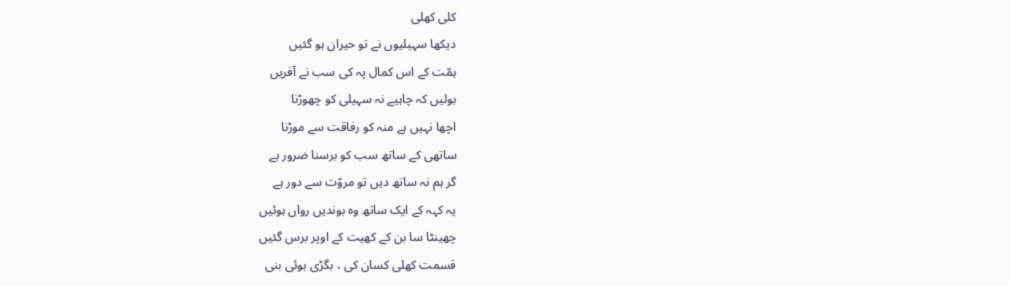کلی کھلی
دیکھا سہیلیوں نے تو حیران ہو گئیں
ہمّت کے اس کمال پہ کی سب نے آفریں
بولیں کہ چاہیے نہ سہیلی کو چھوڑنا
اچھا نہیں ہے منہ کو رفاقت سے موڑنا
ساتھی کے ساتھ سب کو برسنا ضرور ہے
گر ہم نہ ساتھ دیں تو مروّت سے دور ہے
یہ کہہ کے ایک ساتھ وہ بوندیں رواں ہوئیں
چھینٹا سا بن کے کھیت کے اوپر برس گئیں
قسمت کھلی کسان کی ، بگڑی ہوئی بنی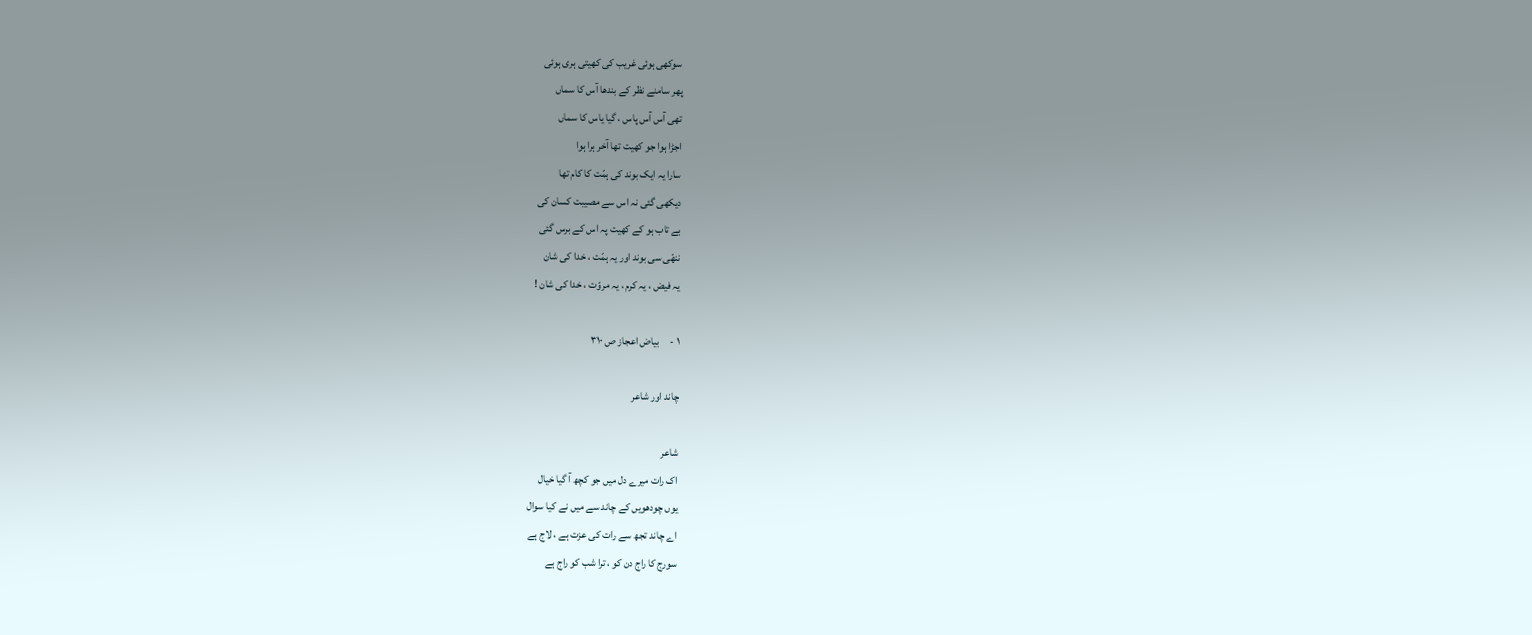سوکھی ہوئی غریب کی کھیتی ہری ہوئی
پھر سامنے نظر کے بندھا آس کا سماں
تھی آس آس پاس ، گیا یاس کا سماں
اجڑا ہوا جو کھیت تھا آخر ہرا ہوا
سارا یہ ایک بوند کی ہمّت کا کام تھا
دیکھی گئی نہ اس سے مصیبت کسان کی
بے تاب ہو کے کھیت پہ اس کے برس گئی
ننھّی سی بوند اور یہ ہمّت ، خدا کی شان
یہ فیض ، یہ کرم ، یہ مروّت ، خدا کی شان !

۱ -     بیاض اعجاز ص ۳۱۰

چاند اور شاعر

شاعر
اک رات میرے دل میں جو کچھ آ گیا خیال
یوں چودھویں کے چاند سے میں نے کیا سوال
اے چاند تجھ سے رات کی عزت ہے ، لاج ہے
سورج کا راج دن کو ، ترا شب کو راج ہے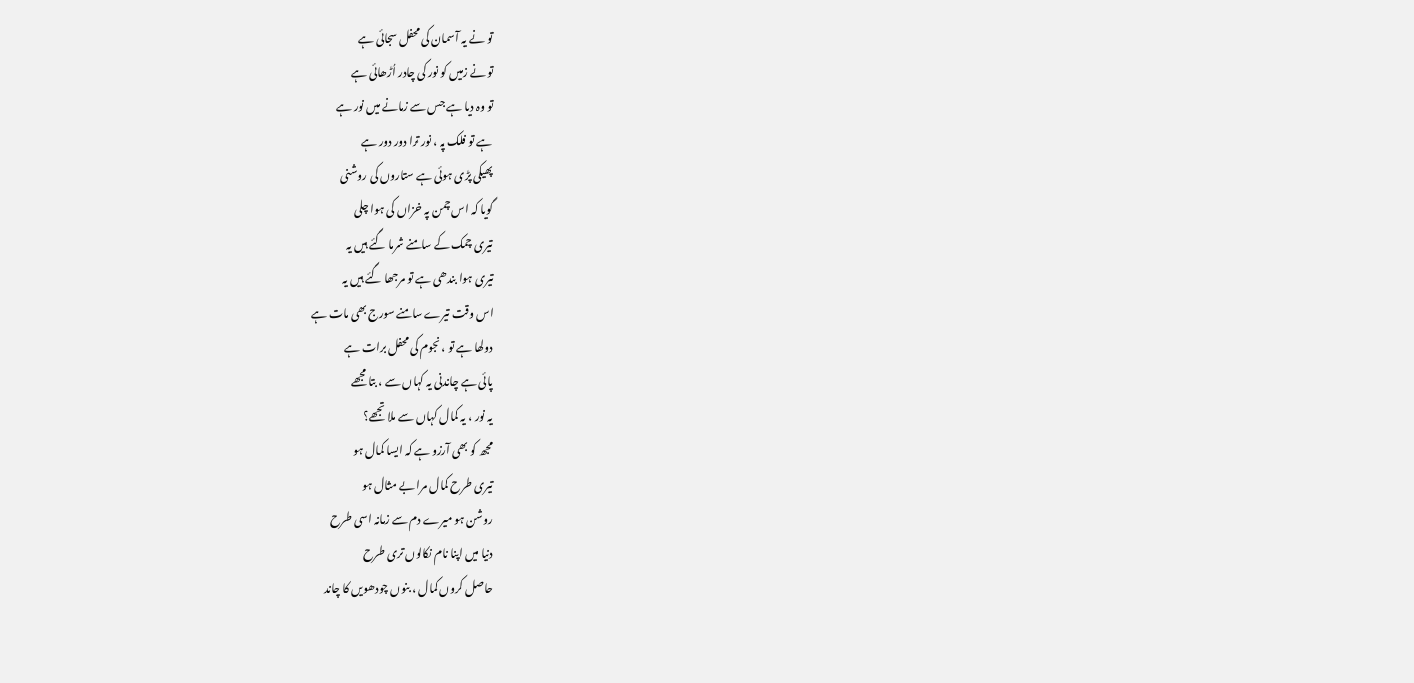تو نے یہ آسمان کی محفل سجائی ہے
تو نے زمیں کو نور کی چادر اُڑھائی ہے
تو وہ دیا ہے جس سے زمانے میں نور ہے
ہے تو فلک پہ ، نور ترا دور دور ہے
پھیکی پڑی ہوئی ہے ستاروں کی روشنی
گویا کہ اس چمن پہ خزاں کی ہوا چلی
تیری چمک کے سامنے شرما گئے ہیں یہ
تیری ہوا بندھی ہے تو مرجھا گئے ہیں یہ
اس وقت تیرے سامنے سورج بھی مات ہے
دولھا ہے تو ، نجوم کی محفل برات ہے
پائی ہے چاندنی یہ کہاں سے ، بتا مجھے
یہ نور ، یہ کمال کہاں سے ملا تجھے؟
مجھ کو بھی آرزو ہے کہ ایسا کمال ہو
تیری طرح کمال مرا بے مثال ہو
روشن ہو میرے دم سے زمانہ اسی طرح
دنیا میں اپنا نام نکالوں تری طرح
حاصل کروں کمال ، بنوں چودھویں کا چاند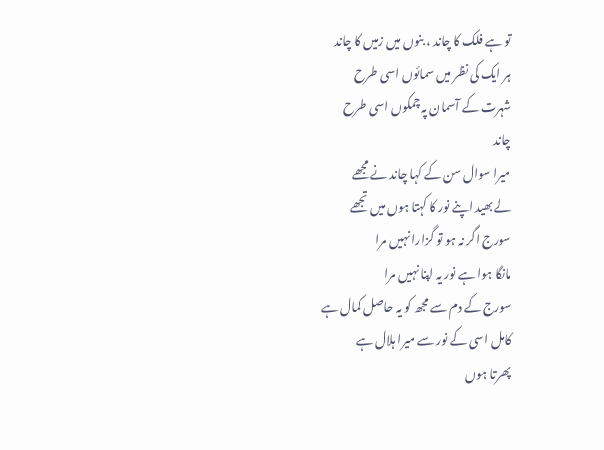تو ہے فلک کا چاند ، بنوں میں زمیں کا چاند
ہر ایک کی نظر میں سمائوں اسی طرح
شہرت کے آسمان پہ چمکوں اسی طرح
چاند
میرا سوال سن کے کہا چاند نے مجھے
لے بھید اپنے نور کا کہتا ہوں میں تجھے
سورج اگر نہ ہو تو گزارا نہیں مرا
مانگا ہوا ہے نور یہ اپنا نہیں مرا
سورج کے دم سے مجھ کو یہ حاصل کمال ہے
کامل اسی کے نور سے میرا ہلال ہے
پھرتا ہوں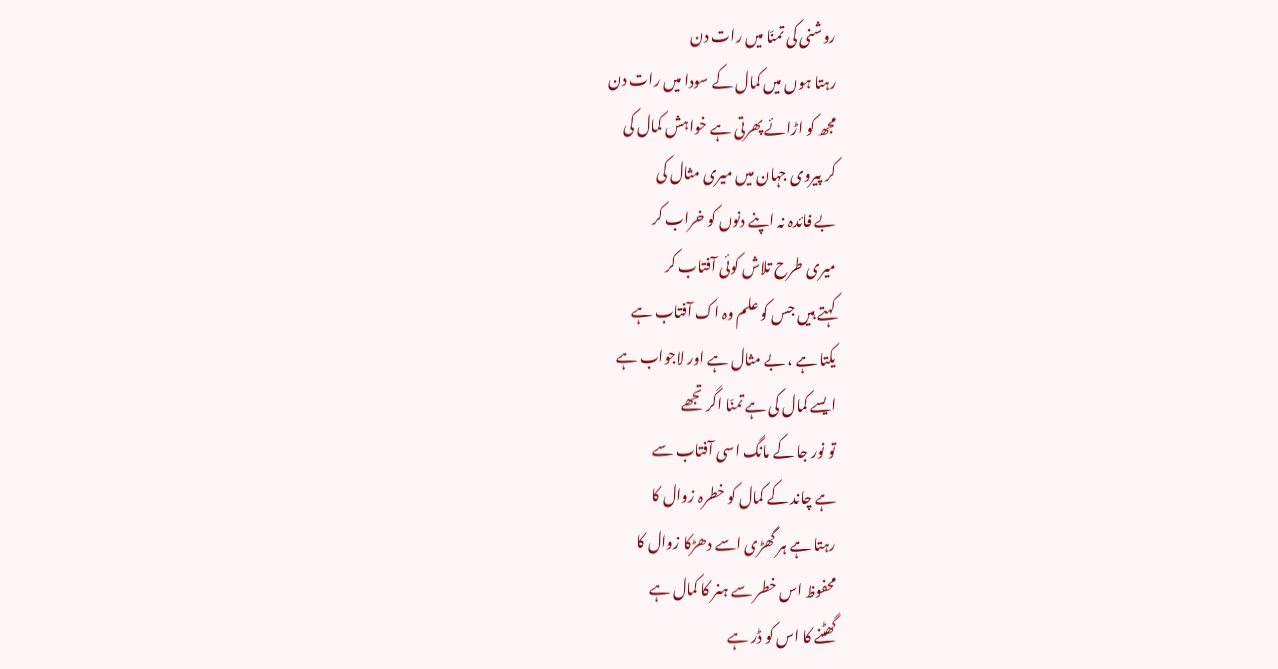روشنی کی تمنّا میں رات دن
رہتا ہوں میں کمال کے سودا میں رات دن
مجھ کو اڑائے پھرتی ہے خواہش کمال کی
کر پیروی جہان میں میری مثال کی
بے فائدہ نہ اپنے دنوں کو خراب کر
میری طرح تلاش کوئی آفتاب کر
کہتے ہیں جس کو علم وہ اک آفتاب ہے
یکتا ہے ، بے مثال ہے اور لاجواب ہے
ایسے کمال کی ہے تمنّا اگر تجھے
تو نور جا کے مانگ اسی آفتاب سے
ہے چاند کے کمال کو خطرہ زوال کا
رہتا ہے ہر گھڑی اسے دھڑکا زوال کا
محفوظ اس خطر سے ہنر کا کمال ہے
گھٹنے کا اس کو ڈر ہے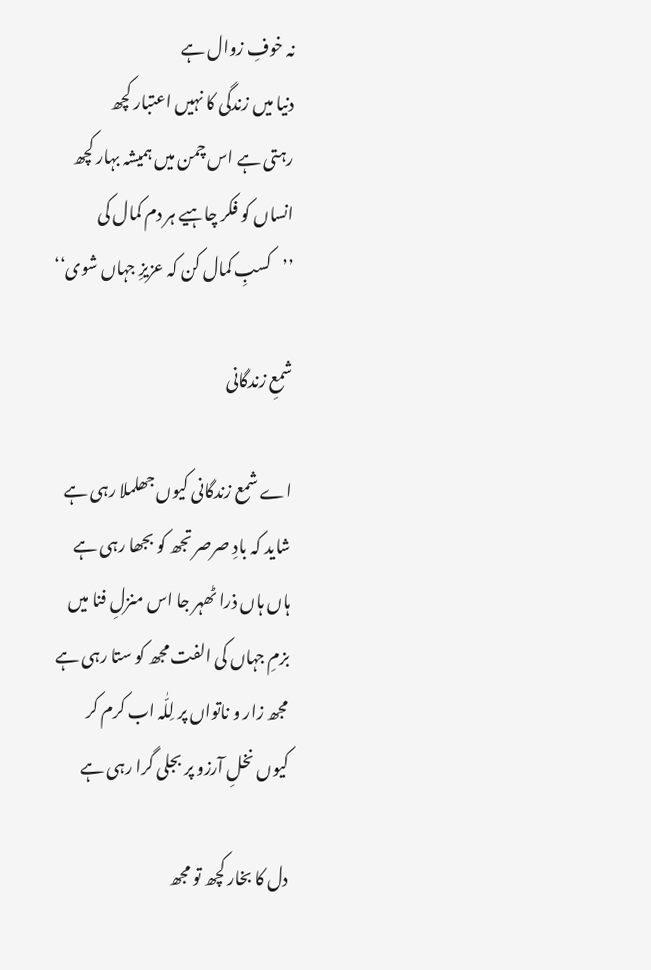نہ خوفِ زوال ہے
دنیا میں زندگی کا نہیں اعتبار کچھ
رہتی ہے اس چمن میں ہمیشہ بہار کچھ
انساں کو فکر چاہیے ہر دم کمال کی
’’کسبِ کمال کن کہ عزیزِ جہاں شوی‘‘

شمعِ زندگانی

اے شمع زندگانی کیوں جھلملا رہی ہے
شاید کہ بادِ صرصر تجھ کو بجھا رہی ہے
ہاں ہاں ذرا ٹھہر جا اس منزلِ فنا میں
بزمِ جہاں کی الفت مجھ کو ستا رہی ہے
مجھ زار و ناتواں پر لِلّٰہ اب کرم کر
کیوں نخلِ آرزو پر بجلی گرا رہی ہے

دل کا بخار کچھ تو مجھ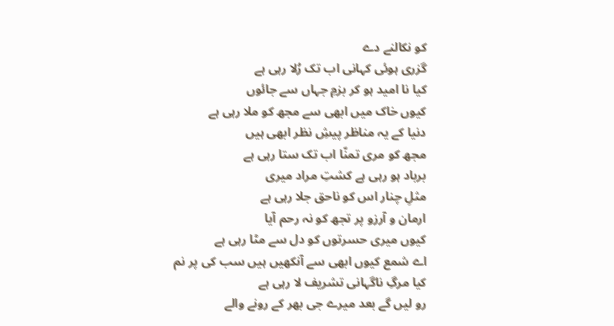کو نکالنے دے
گزری ہوئی کہانی اب تک رُلا رہی ہے
کیا نا امید ہو کر بزمِ جہاں سے جائوں
کیوں خاک میں ابھی سے مجھ کو ملا رہی ہے
دنیا کے یہ مناظر پیشِ نظر ابھی ہیں
مجھ کو مری تمنّا اب تک ستا رہی ہے
برباد ہو رہی ہے کشتِ مراد میری
مثلِ چنار اس کو ناحق جلا رہی ہے
ارمان و آرزو پر تجھ کو نہ رحم آیا
کیوں میری حسرتوں کو دل سے مٹا رہی ہے
اے شمع کیوں ابھی سے آنکھیں ہیں سب کی پر نم
کیا مرگِ ناگہانی تشریف لا رہی ہے
رو لیں گے بعد میرے جی بھر کے رونے والے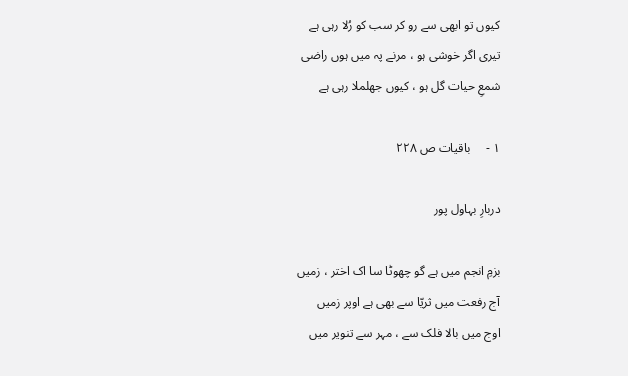کیوں تو ابھی سے رو کر سب کو رُلا رہی ہے
تیری اگر خوشی ہو ، مرنے پہ میں ہوں راضی
شمعِ حیات گل ہو ، کیوں جھلملا رہی ہے

۱ -     باقیات ص ۲۲۸

دربارِ بہاول پور

بزمِ انجم میں ہے گو چھوٹا سا اک اختر ، زمیں
آج رفعت میں ثریّا سے بھی ہے اوپر زمیں
اوج میں بالا فلک سے ، مہر سے تنویر میں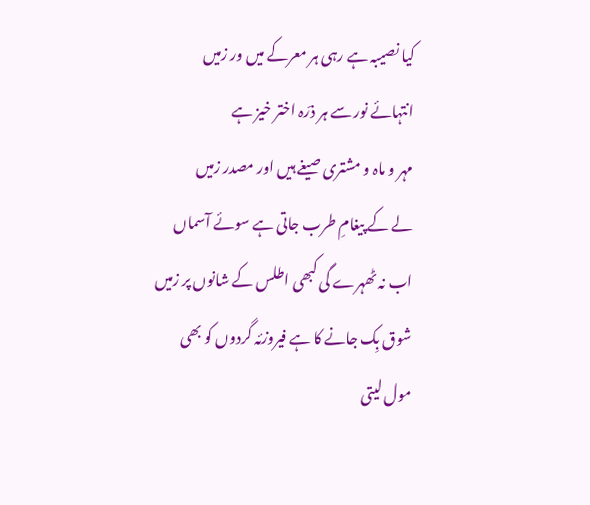کیا نصیبہ ہے رہی ہر معرکے میں ور زمیں
انتہائے نور سے ہر ذرّہ اختر خیز ہے
مہر و ماہ و مشتری صیغے ہیں اور مصدر زمیں
لے کے پیغامِ طرب جاتی ہے سوئے آسماں
اب نہ ٹھہرے گی کبھی اطلس کے شانوں پر زمیں
شوق بِک جانے کا ہے فیروزئہ گردوں کو بھی
مول لیتی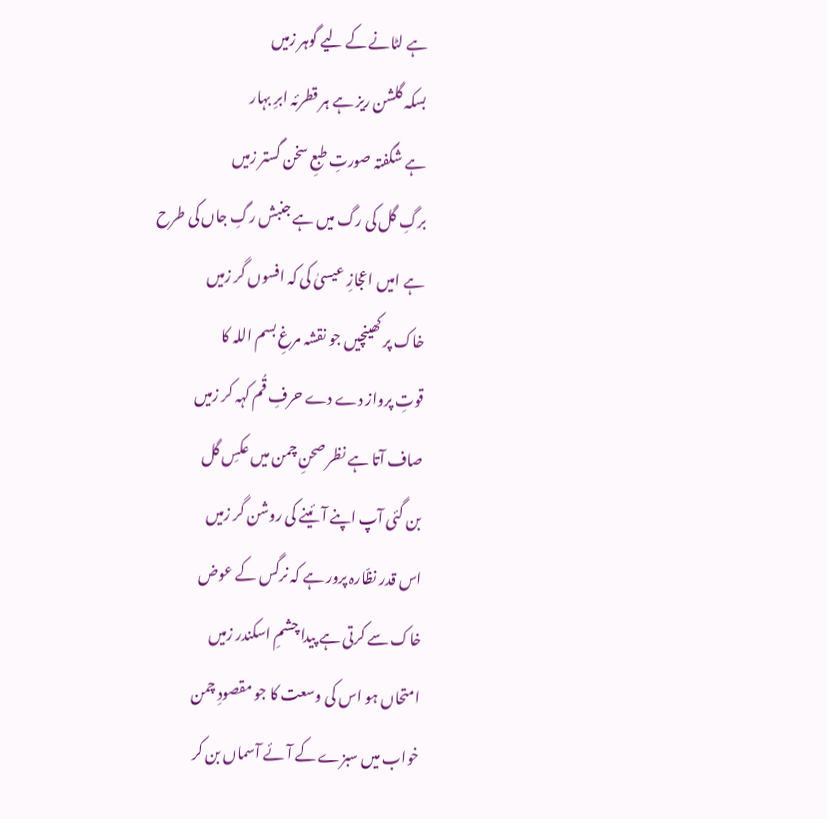ہے لٹانے کے لیے گوہر زمیں
بسکہ گلشن ریز ہے ہر قطرئہ ابرِ بہار
ہے شگفتہ صورتِ طبعِ سخن گستر زمیں
برگِ گل کی رگ میں ہے جنبش رگِ جاں کی طرح
ہے امیں اعجازِ عیسیٰ کی کہ افسوں گر زمیں
خاک پر کھینچیں جو نقشہ مرغِ بسم اللہ کا
قوتِ پرواز دے دے حرفِ قُم کہہ کر زمیں
صاف آتا ہے نظر صحنِ چمن میں عکسِ گل
بن گئی آپ اپنے آئینے کی روشن گر زمیں
اس قدر نظّارہ پرور ہے کہ نرگس کے عوض
خاک سے کرتی ہے پیدا چشمِ اسکندر زمیں
امتحاں ہو اس کی وسعت کا جو مقصودِ چمن
خواب میں سبزے کے آئے آسماں بن کر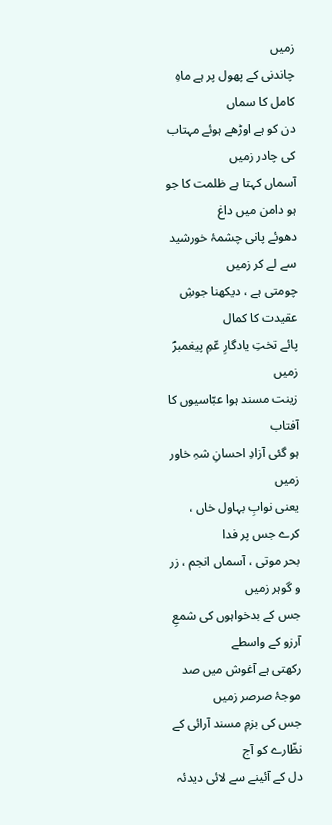زمیں
چاندنی کے پھول پر ہے ماہِ کامل کا سماں
دن کو ہے اوڑھے ہوئے مہتاب کی چادر زمیں
آسماں کہتا ہے ظلمت کا جو ہو دامن میں داغ
دھوئے پانی چشمۂ خورشید سے لے کر زمیں
چومتی ہے ، دیکھنا جوشِ عقیدت کا کمال
پائے تختِ یادگارِ عّمِ پیغمبرؐ زمیں
زینت مسند ہوا عبّاسیوں کا آفتاب
ہو گئی آزادِ احسانِ شہِ خاور زمیں
یعنی نوابِ بہاول خاں ، کرے جس پر فدا
بحر موتی ، آسماں انجم ، زر و گوہر زمیں
جس کے بدخواہوں کی شمعِ آرزو کے واسطے
رکھتی ہے آغوش میں صد موجۂ صرصر زمیں
جس کی بزمِ مسند آرائی کے نظّارے کو آج
دل کے آئینے سے لائی دیدئہ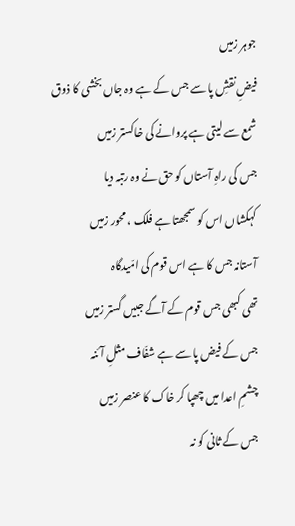جوہر زمیں
فیضِ نقشِ پا سے جس کے ہے وہ جاں بخشی کا ذوق
شمع سے لیتی ہے پروانے کی خاکستر زمیں
جس کی راہِ آستاں کو حق نے وہ رتبہ دیا
کہکشاں اس کو سمجھتا ہے فلک ، محور زمیں
آستانہ جس کا ہے اس قوم کی امّیدگاہ
تھی کبھی جس قوم کے آگے جبیں گستر زمیں
جس کے فیض پا سے ہے شفّاف مثلِ آئنہ
چشمِ اعدا میں چھپا کر خاک کا عنصر زمیں
جس کے ثانی کو نہ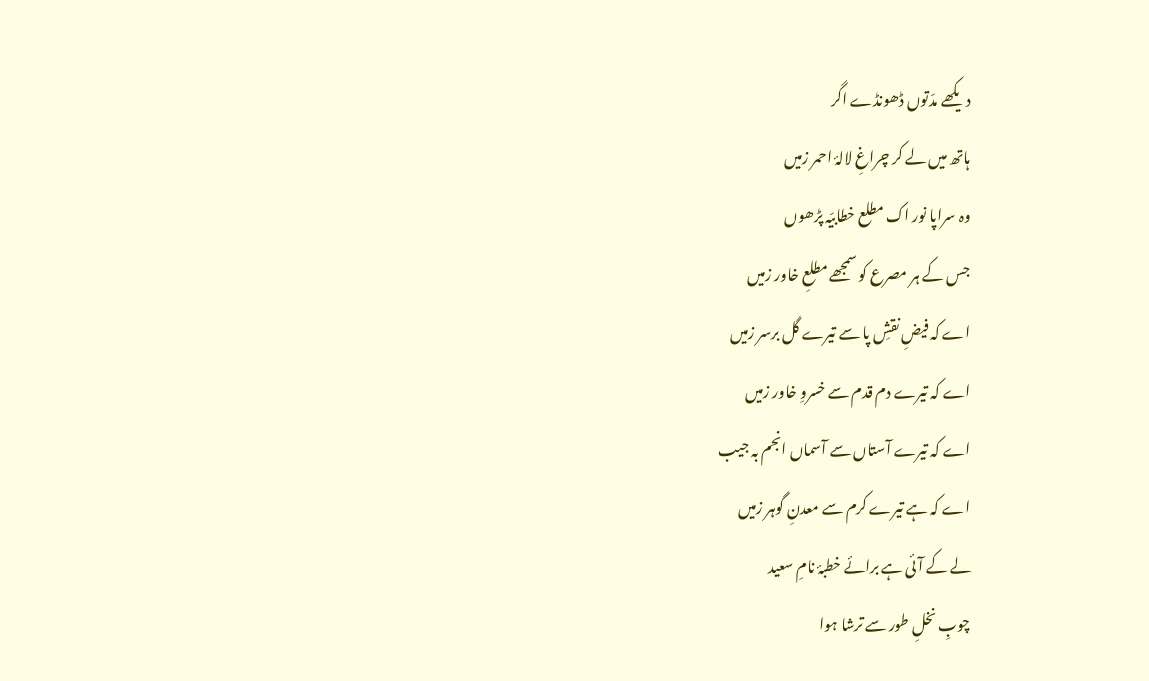دیکھے مدّتوں ڈھونڈے اگر
ہاتھ میں لے کر چراغِ لالۂ احمر زمیں
وہ سراپا نور اک مطلع خطابیّہ پڑھوں
جس کے ہر مصرع کو سمجھے مطلعِ خاور زمیں
اے کہ فیضِ نقشِ پا سے تیرے گل برسر زمیں
اے کہ تیرے دم قدم سے خسروِ خاور زمیں
اے کہ تیرے آستاں سے آسماں انجم بہ جیب
اے کہ ہے تیرے کرم سے معدنِ گوہر زمیں
لے کے آئی ہے برائے خطبۂ نامِ سعید
چوبِ نخلِ طور سے ترشا ہوا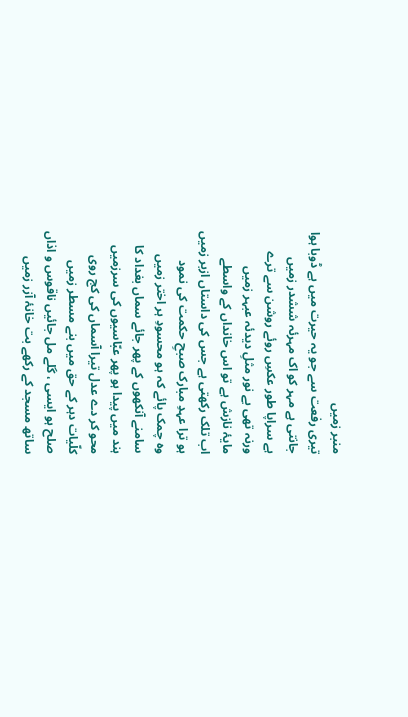منبر زمیں
تیری رفعت سے جو یہ حیرت میں ہے ڈوبا ہوا
جانتی ہے مہر کو اک مہرئہ ششدر زمیں
ہے سراپا طور عکسِ روئے روشن سے ترے
ورنہ تھی بے نور مثلِ دیدئہ عبہر زمیں
مایۂ نازش ہے تو اس خانداں کے واسطے
اب تلک رکھتی ہے جس کی داستاں ازبر زمیں
ہو ترا عہدِ مبارک صبحِ حکمت کی نمود
وہ چمک پائے کہ ہو محسودِ ہر اختر زمیں
سامنے آنکھوں کے پھر جائے سماں بغداد کا
ہند میں پیدا ہو پھر عبّاسیوں کی سرزمیں
محو کر دے عدل تیرا آسماں کی کج روی
کلّیات دہر کے حق میں بنے مسطر زمیں
صلح ہو ایسی ، گلے مل جائیں ناقوس و اذاں
ساتھ مسجد کے رکھے بت خانۂ آزر زمیں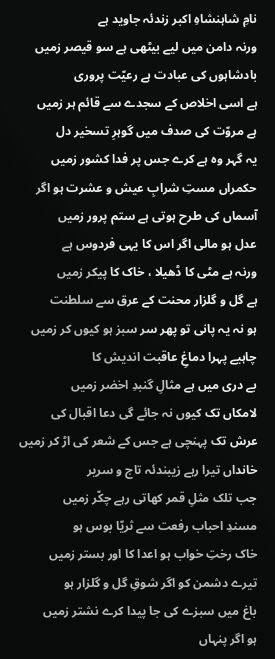نامِ شاہنشاہِ اکبر زندئہ جاوید ہے
ورنہ دامن میں لیے بیٹھی ہے سو قیصر زمیں
بادشاہوں کی عبادت ہے رعیّت پروری
ہے اسی اخلاص کے سجدے سے قائم ہر زمیں
ہے مروّت کی صدف میں گوہرِ تسخیر دل
یہ گہر وہ ہے کرے جس پر فدا کشور زمیں
حکمراں مستِ شرابِ عیش و عشرت ہو اگر
آسماں کی طرح ہوتی ہے ستم پرور زمیں
عدل ہو مالی اگر اس کا یہی فردوس ہے
ورنہ ہے مٹی کا ڈھیلا ، خاک کا پیکر زمیں
ہے گل و گلزار محنت کے عرق سے سلطنت
ہو نہ یہ پانی تو پھر سر سبز ہو کیوں کر زمیں
چاہیے پہرا دماغِ عاقبت اندیش کا
بے دری میں ہے مثالِ گنبدِ اخضر زمیں
لامکاں تک کیوں نہ جائے گی دعا اقبال کی
عرش تک پہنچی ہے جس کے شعر کی اڑ کر زمیں
خانداں تیرا رہے زیبندئہ تاج و سریر
جب تلک مثلِ قمر کھاتی رہے چکّر زمیں
مسندِ احباب رفعت سے ثریّا بوس ہو
خاک رختِ خواب ہو اعدا کا اور بستر زمیں
تیرے دشمن کو اگر شوقِ گل و گلزار ہو
باغ میں سبزے کی جا پیدا کرے نشتر زمیں
ہو اگر پنہاں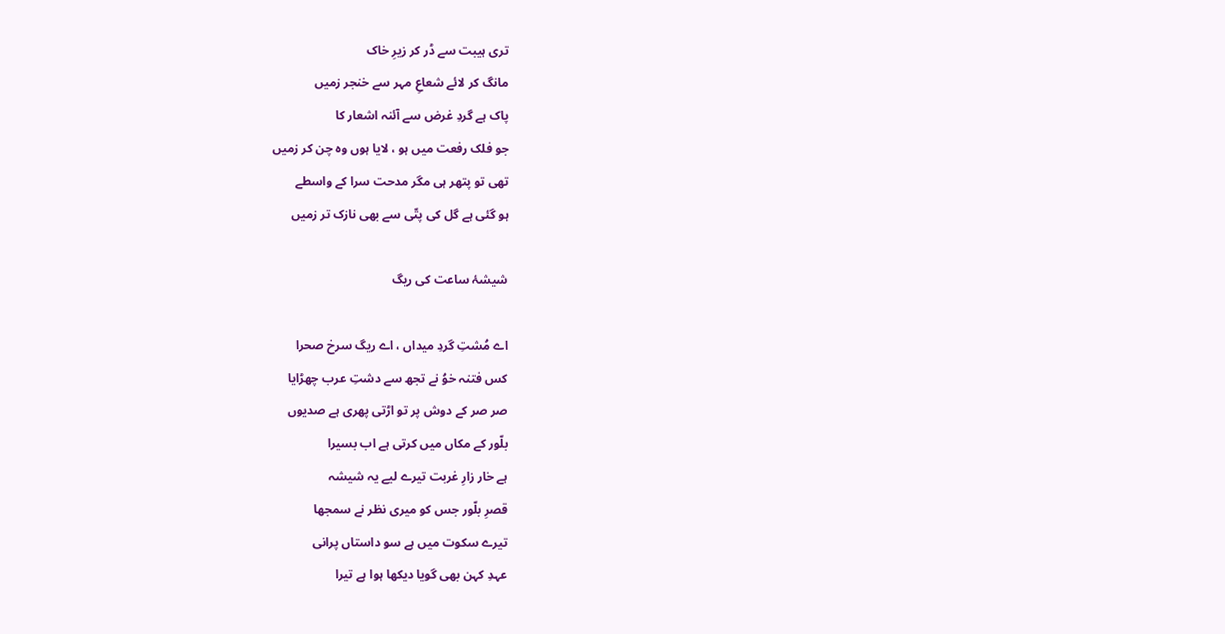تری ہیبت سے ڈر کر زیرِ خاک
مانگ کر لائے شعاعِ مہر سے خنجر زمیں
پاک ہے گردِ غرض سے آئنہ اشعار کا
جو فلک رفعت میں ہو ، لایا ہوں وہ چن کر زمیں
تھی تو پتھر ہی مگر مدحت سرا کے واسطے
ہو گئی ہے گل کی پتّی سے بھی نازک تر زمیں

شیشۂ ساعت کی ریگ

اے مُشتِ گردِ میداں ، اے ریگ سرخ صحرا
کس فتنہ خوُ نے تجھ سے دشتِ عرب چھڑایا
صر صر کے دوش پر تو اڑتی پھری ہے صدیوں
بلّور کے مکاں میں کرتی ہے اب بسیرا
ہے خار زارِ غربت تیرے لیے یہ شیشہ
قصرِ بلّور جس کو میری نظر نے سمجھا
تیرے سکوت میں ہے سو داستاں پرانی
عہدِ کہن بھی گویا دیکھا ہوا ہے تیرا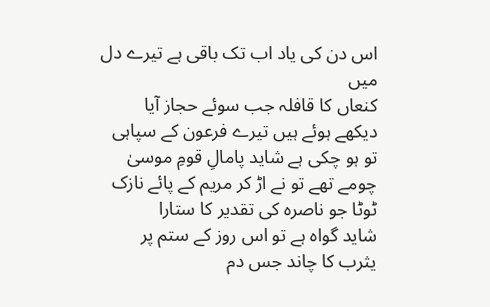اس دن کی یاد اب تک باقی ہے تیرے دل میں
کنعاں کا قافلہ جب سوئے حجاز آیا
دیکھے ہوئے ہیں تیرے فرعون کے سپاہی
تو ہو چکی ہے شاید پامالِ قومِ موسیٰ
چومے تھے تو نے اڑ کر مریم کے پائے نازک
ٹوٹا جو ناصرہ کی تقدیر کا ستارا
شاید گواہ ہے تو اس روز کے ستم پر
یثرب کا چاند جس دم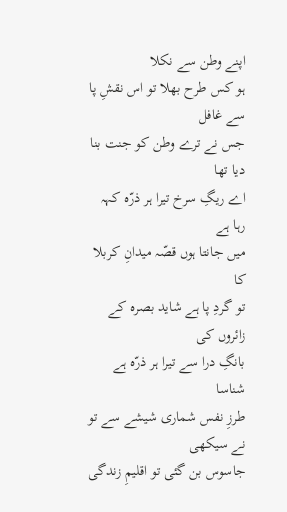اپنے وطن سے نکلا
ہو کس طرح بھلا تو اس نقشِ پا سے غافل
جس نے ترے وطن کو جنت بنا دیا تھا
اے ریگِ سرخ تیرا ہر ذرّہ کہہ رہا ہے
میں جانتا ہوں قصّہ میدانِ کربلا کا
تو گردِ پا ہے شاید بصرہ کے زائروں کی
بانگِ درا سے تیرا ہر ذرّہ ہے شناسا
طرزِ نفس شماری شیشے سے تو نے سیکھی
جاسوس بن گئی تو اقلیمِ زندگی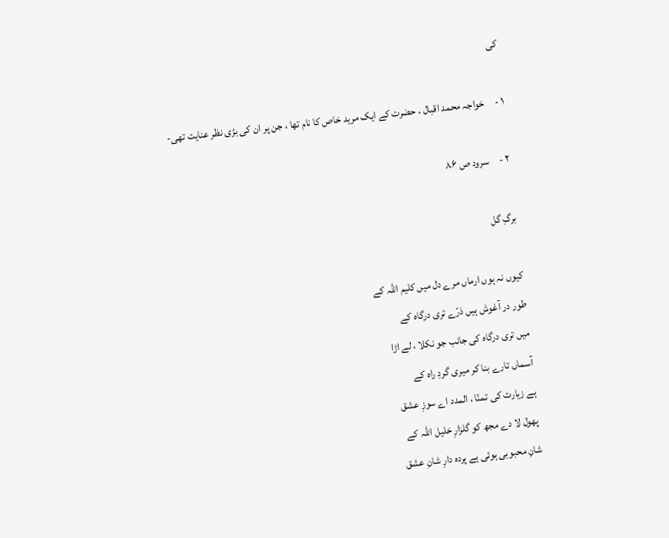کی

۱ -     خواجہ محمد اقبال ، حضرت کے ایک مرید خاص کا نام تھا ، جن پر ان کی بڑی نظر عنایت تھی-

۲ -     سرود ص ۸۶

برگِ گل

کیوں نہ ہوں ارماں مرے دل میں کلیم اللہ کے
طور در آغوش ہیں ذرّے تری درگاہ کے
میں تری درگاہ کی جانب جو نکلا ، لے اڑا
آسماں تارے بنا کر میری گردِ راہ کے
ہے زیارت کی تمنّا ، المدد اے سوزِ عشق
پھول لا دے مجھ کو گلزارِ خلیل اللہ کے
شانِ محبوبی ہوئی ہے پردہ دارِ شانِ عشق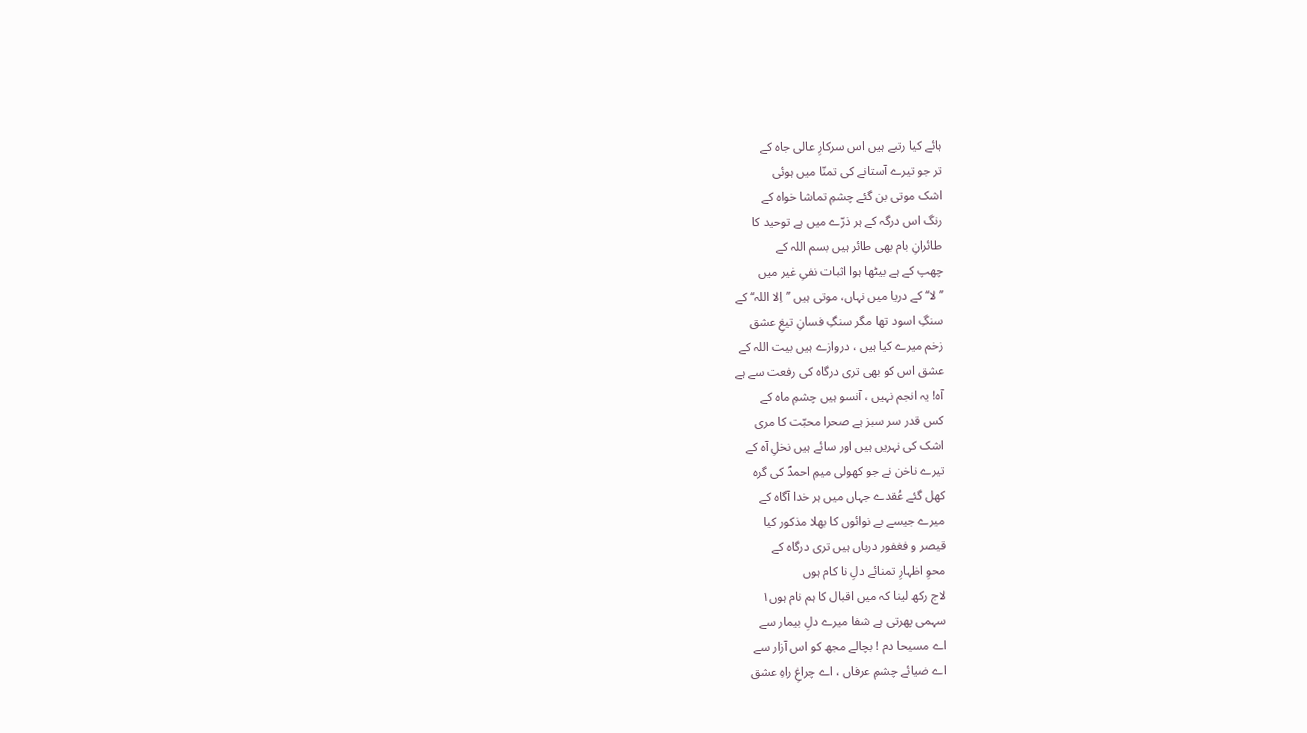ہائے کیا رتبے ہیں اس سرکارِ عالی جاہ کے
تر جو تیرے آستانے کی تمنّا میں ہوئی
اشک موتی بن گئے چشمِ تماشا خواہ کے
رنگ اس درگہ کے ہر ذرّے میں ہے توحید کا
طائرانِ بام بھی طائر ہیں بسم اللہ کے
چھپ کے ہے بیٹھا ہوا اثبات نفیِ غیر میں
’’لا‘‘ کے دریا میں نہاں، موتی ہیں ’’اِلا اللہ‘‘ کے
سنگِ اسود تھا مگر سنگِ فسانِ تیغِ عشق
زخم میرے کیا ہیں ، دروازے ہیں بیت اللہ کے
عشق اس کو بھی تری درگاہ کی رفعت سے ہے
آہ! یہ انجم نہیں ، آنسو ہیں چشمِ ماہ کے
کس قدر سر سبز ہے صحرا محبّت کا مری
اشک کی نہریں ہیں اور سائے ہیں نخلِ آہ کے
تیرے ناخن نے جو کھولی میمِ احمدؐ کی گرہ
کھل گئے عُقدے جہاں میں ہر خدا آگاہ کے
میرے جیسے بے نوائوں کا بھلا مذکور کیا
قیصر و فغفور درباں ہیں تری درگاہ کے
محوِ اظہارِ تمنائے دلِ نا کام ہوں
لاج رکھ لینا کہ میں اقبال کا ہم نام ہوں۱
سہمی پھرتی ہے شفا میرے دلِ بیمار سے
اے مسیحا دم ! بچالے مجھ کو اس آزار سے
اے ضیائے چشمِ عرفاں ، اے چراغِ راہِ عشق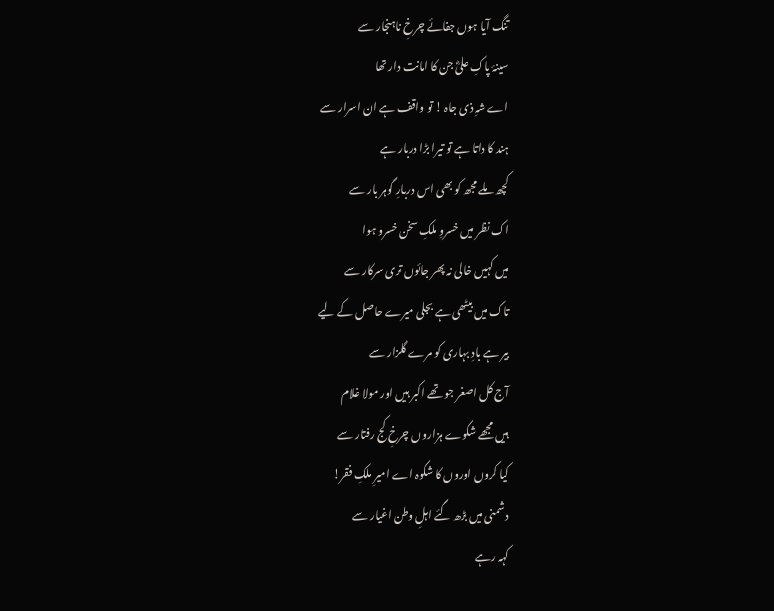تنگ آیا ہوں جفائے چرخِ ناہنجار سے
سینۂ پاکِ علیؓ جن کا امانت دار تھا
اے شہِ ذی جاہ ! تو واقف ہے ان اسرار سے
ہند کا داتا ہے تو تیرا بڑا دربار ہے
کچھ ملے مجھ کو بھی اس دربارِ گوہر بار سے
اک نظر میں خسروِ ملکِ سخن خسرو ہوا
میں کہیں خالی نہ پھر جائوں تری سرکار سے
تاک میں بیٹھی ہے بجلی میرے حاصل کے لیے
بیر ہے بادِ بہاری کو مرے گلزار سے
آج کل اصغر جو تھے اکبر ہیں اور مولا غلام
ہیں مجھے شکوے ہزاروں چرخِ کج رفتار سے
کیا کروں اوروں کا شکوہ اے امیرِ ملکِ فقر!
دشمنی میں بڑھ گئے اہلِ وطن اغیار سے
کہہ رہے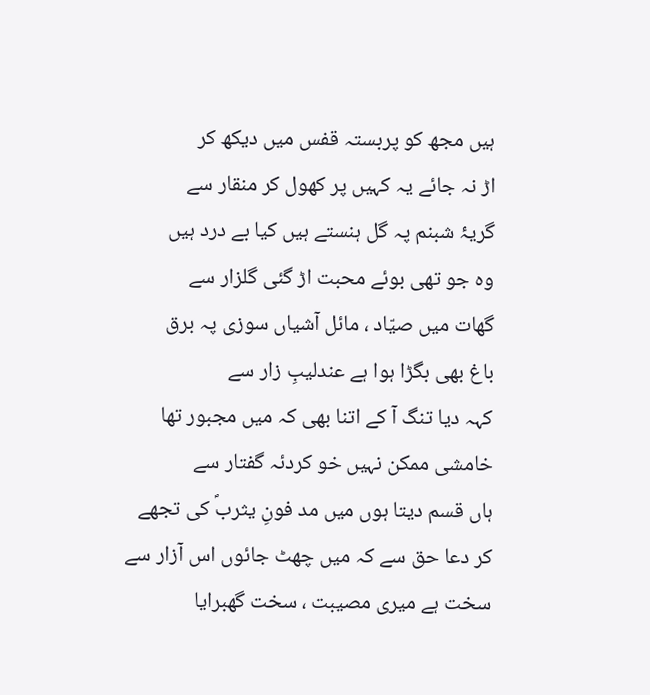ہیں مجھ کو پربستہ قفس میں دیکھ کر
اڑ نہ جائے یہ کہیں پر کھول کر منقار سے
گریۂ شبنم پہ گل ہنستے ہیں کیا بے درد ہیں
وہ جو تھی بوئے محبت اڑ گئی گلزار سے
گھات میں صیّاد ، مائل آشیاں سوزی پہ برق
باغ بھی بگڑا ہوا ہے عندلیبِ زار سے
کہہ دیا تنگ آ کے اتنا بھی کہ میں مجبور تھا
خامشی ممکن نہیں خو کردئہ گفتار سے
ہاں قسم دیتا ہوں میں مد فونِ یثربؐ کی تجھے
کر دعا حق سے کہ میں چھٹ جائوں اس آزار سے
سخت ہے میری مصیبت ، سخت گھبرایا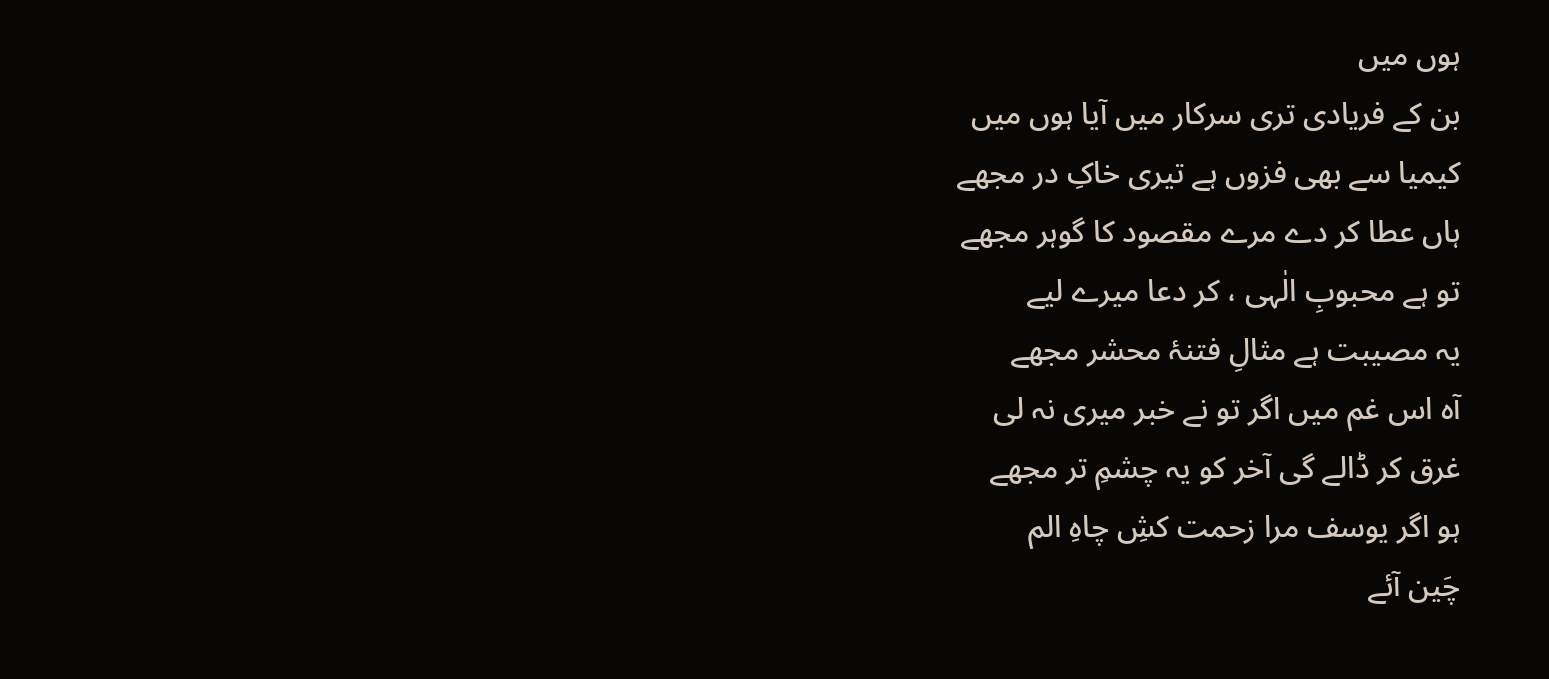ہوں میں
بن کے فریادی تری سرکار میں آیا ہوں میں
کیمیا سے بھی فزوں ہے تیری خاکِ در مجھے
ہاں عطا کر دے مرے مقصود کا گوہر مجھے
تو ہے محبوبِ الٰہی ، کر دعا میرے لیے
یہ مصیبت ہے مثالِ فتنۂ محشر مجھے
آہ اس غم میں اگر تو نے خبر میری نہ لی
غرق کر ڈالے گی آخر کو یہ چشمِ تر مجھے
ہو اگر یوسف مرا زحمت کشِ چاہِ الم
چَین آئے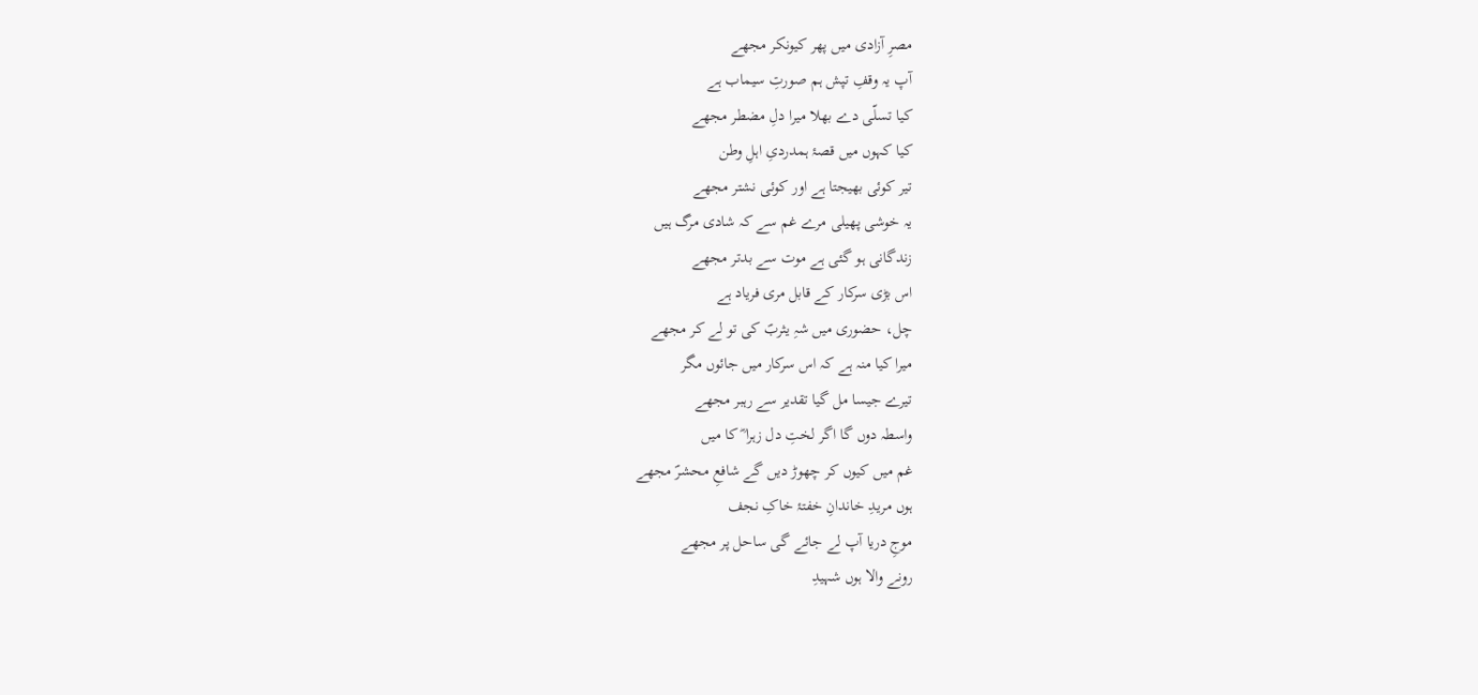مصرِ آزادی میں پھر کیونکر مجھے
آپ یہ وقفِ تپش ہم صورتِ سیماب ہے
کیا تسلّی دے بھلا میرا دلِ مضطر مجھے
کیا کہوں میں قصۂ ہمدردیِ اہلِ وطن
تیر کوئی بھیجتا ہے اور کوئی نشتر مجھے
یہ خوشی پھیلی مرے غم سے کہ شادی مرگ ہیں
زندگانی ہو گئی ہے موت سے بدتر مجھے
اس بڑی سرکار کے قابل مری فریاد ہے
چل، حضوری میں شہِ یثربؐ کی تو لے کر مجھے
میرا کیا منہ ہے کہ اس سرکار میں جائوں مگر
تیرے جیسا مل گیا تقدیر سے رہبر مجھے
واسطہ دوں گا اگر لختِ دل زہرا ؓ کا میں
غم میں کیوں کر چھوڑ دیں گے شافعِ محشرؐ مجھے
ہوں مریدِ خاندانِ خفتۂ خاکِ نجف
موجِ دریا آپ لے جائے گی ساحل پر مجھے
رونے والا ہوں شہیدِ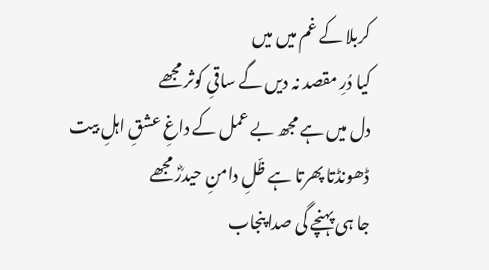کربلا کے غم میں میں
کیا دُرِ مقصد نہ دیں گے ساقیِ کوثر مجھے
دل میں ہے مجھ بے عمل کے داغِ عشقِ اہلِ بیت
ڈھونڈتا پھرتا ہے ظّلِ دامنِ حیدرؓ مجھے
جا ہی پہنچے گی صدا پنجاب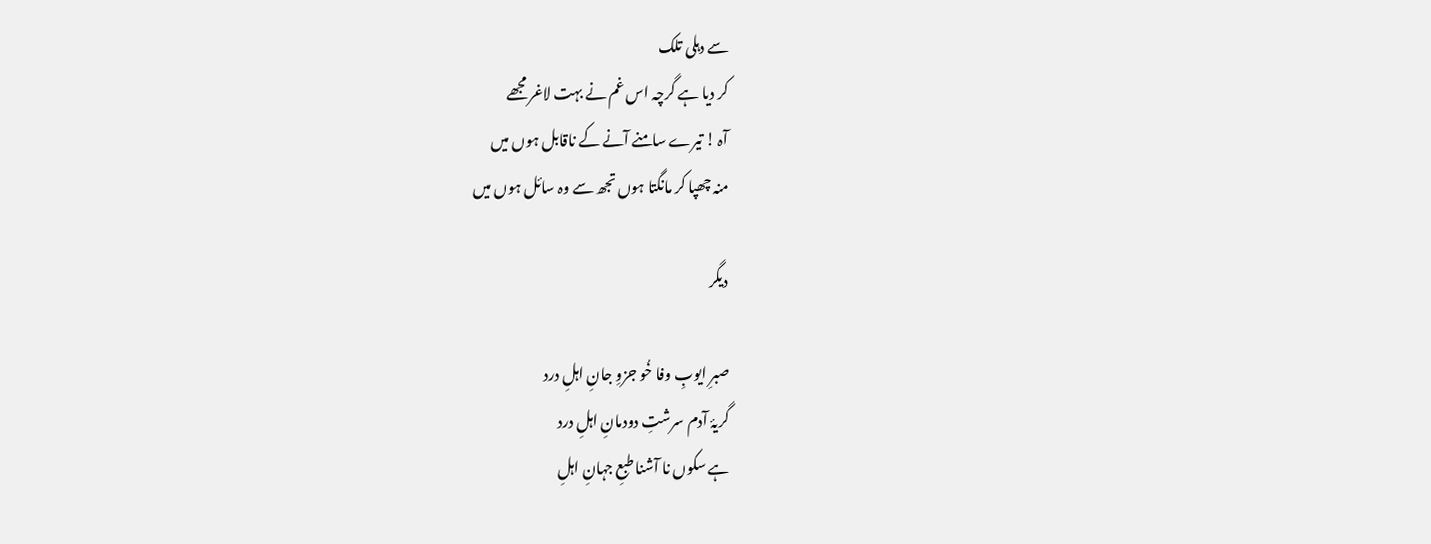سے دہلی تلک
کر دیا ہے گرچہ اس غم نے بہت لاغر مجھے
آہ ! تیرے سامنے آنے کے ناقابل ہوں میں
منہ چھپا کر مانگتا ہوں تجھ سے وہ سائل ہوں میں

دیگر

صبرِ ایوبِ وفا خُو جزوِ جانِ اہلِ درد
گریۂ آدم سرشتِ دودمانِ اہلِ درد
ہے سکوں نا آشنا طبعِ جہانِ اہلِ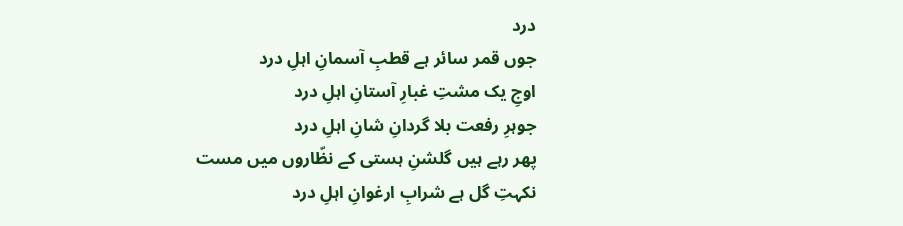درد
جوں قمر سائر ہے قطبِ آسمانِ اہلِ درد
اوجِ یک مشتِ غبارِ آستانِ اہلِ درد
جوہرِ رفعت بلا گردانِ شانِ اہلِ درد
پھر رہے ہیں گلشنِ ہستی کے نظّاروں میں مست
نکہتِ گل ہے شرابِ ارغوانِ اہلِ درد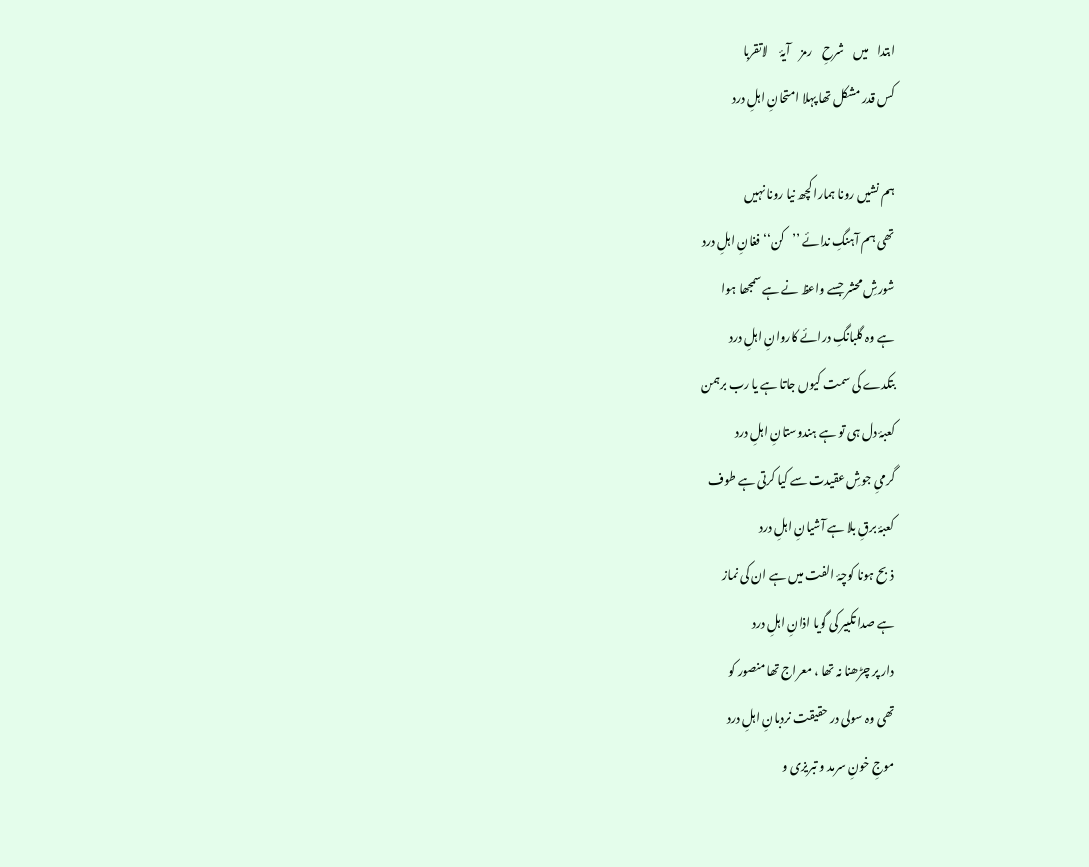ابتدا    میں    شرحِ    رمز    آیۂ     لاتقربا
کس قدر مشکل تھا پہلا امتحانِ اہلِ درد

ہم نشیں رونا ہمارا کچھ نیا رونا نہیں
تھی ہم آہنگِ ندائے ’’کن‘‘ فغانِ اہلِ درد
شورشِ محشر جسے واعظ نے ہے سمجھا ہوا
ہے وہ گلبانگِ درائے کاروانِ اہلِ درد
بتکدے کی سمت کیوں جاتا ہے یا رب برہمن
کعبۂ دل ہی تو ہے ہندوستانِ اہلِ درد
گرمیِ جوشِ عقیدت سے کیا کرتی ہے طوف
کعبۂ برقِ بلا ہے آشیانِ اہلِ درد
ذبح ہونا کوچۂ الفت میں ہے ان کی نماز
ہے صدا تکبیر کی گویا اذانِ اہلِ درد
دار پر چڑھنا نہ تھا ، معراج تھا منصور کو
تھی وہ سولی در حقیقت نردبانِ اہلِ درد
موجِ خونِ سرمد و تبریزی و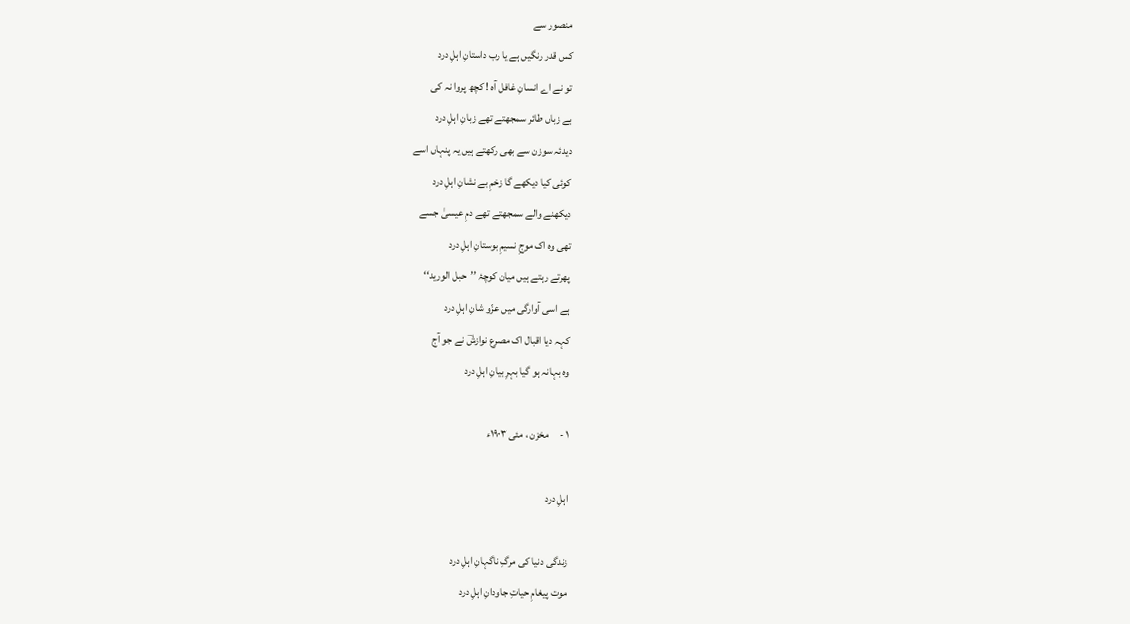منصور سے
کس قدر رنگیں ہے یا رب داستانِ اہلِ درد
تو نے اے انسانِ غافل آہ ! کچھ پروا نہ کی
بے زباں طائر سمجھتے تھے زبانِ اہلِ درد
دیدئہ سوزن سے بھی رکھتے ہیں یہ پنہاں اسے
کوئی کیا دیکھے گا زخمِ بے نشانِ اہلِ درد
دیکھنے والے سمجھتے تھے دمِ عیسیٰ جسے
تھی وہ اک موجِ نسیمِ بوستانِ اہلِ درد
پھرتے رہتے ہیں میان کوچۂ ’’حبل الورید‘‘
ہے اسی آوارگی میں عزّو شانِ اہلِ درد
کہہ دیا اقبال اک مصرع نوازشؔ نے جو آج
وہ بہانہ ہو گیا بہرِ بیانِ اہلِ درد

۱ -     مخزن ، مئی ۱۹۰۳ء

اہلِ درد

زندگی دنیا کی مرگِ ناگہانِ اہلِ درد
موت پیغامِ حیاتِ جاودانِ اہلِ درد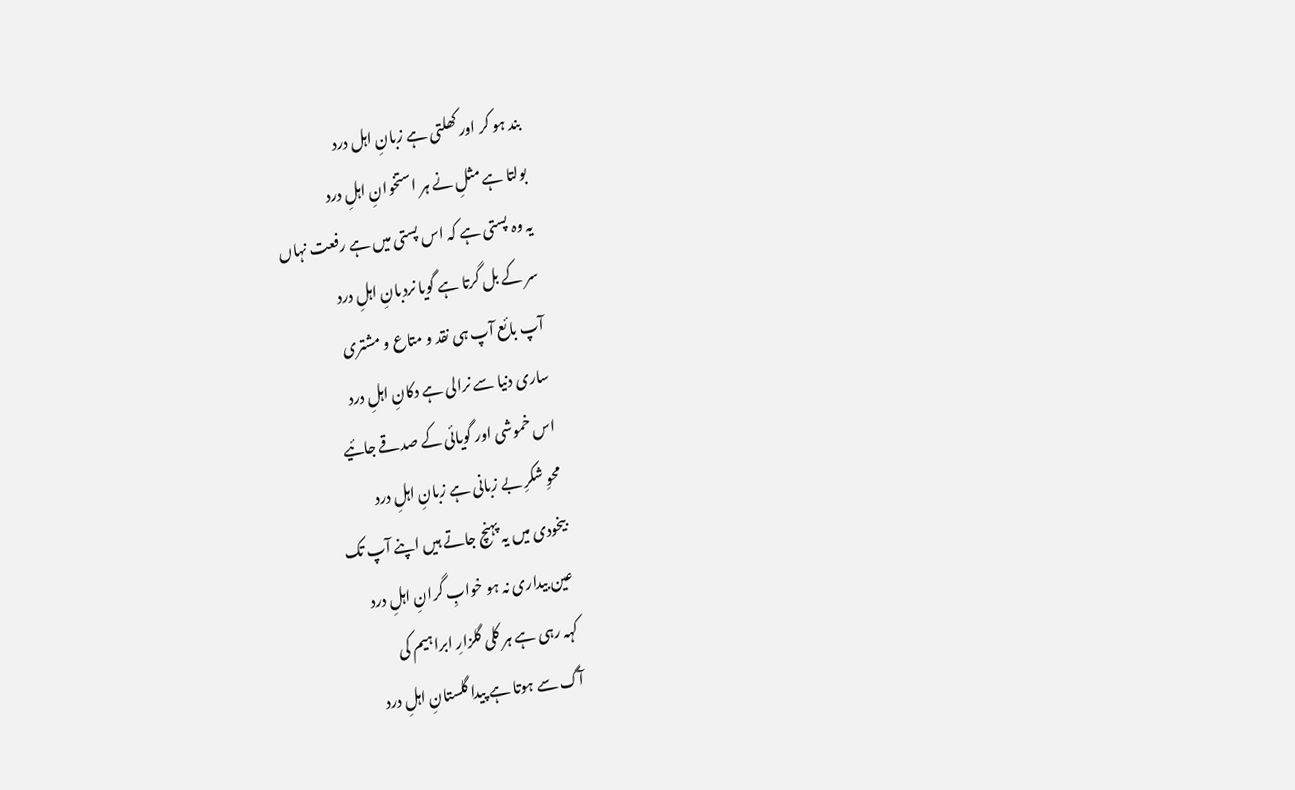بند ہو کر اور کھلتی ہے زبانِ اہل درد
بولتا ہے مثلِ نے ہر استخوانِ اہلِ درد
یہ وہ پستی ہے کہ اس پستی میں ہے رفعت نہاں
سر کے بل گرتا ہے گویا نردبانِ اہلِ درد
آپ بائع آپ ہی نقد و متاع و مشتری
ساری دنیا سے نرالی ہے دکانِ اہلِ درد
اس خموشی اور گویائی کے صدقے جائیے
محوِ شکرِ بے زبانی ہے زبانِ اہلِ درد
بیخودی میں یہ پہنچ جاتے ہیں اپنے آپ تک
عین بیداری نہ ہو خوابِ گرانِ اہلِ درد
کہہ رہی ہے ہر کلی گلزارِ ابراہیم کی
آگ سے ہوتا ہے پیدا گلستانِ اہلِ درد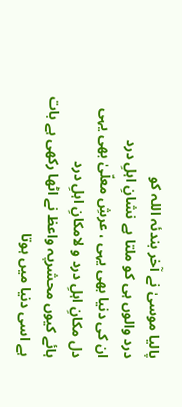پالیا موسیٰ نے آخر بندئہ اللہ کو
درد والوں ہی کو ملتا ہے نشانِ اہلِ درد
ان کی دنیا بھی یہی ، عرشِ معلّیٰ بھی یہی
دل مکانِ اہلِ درد و لامکانِ اہلِ درد
ہائے کیوں محشرپہ واعظ نے اٹھا رکھی ہے بات
ہے اسی دنیا میں ہوتا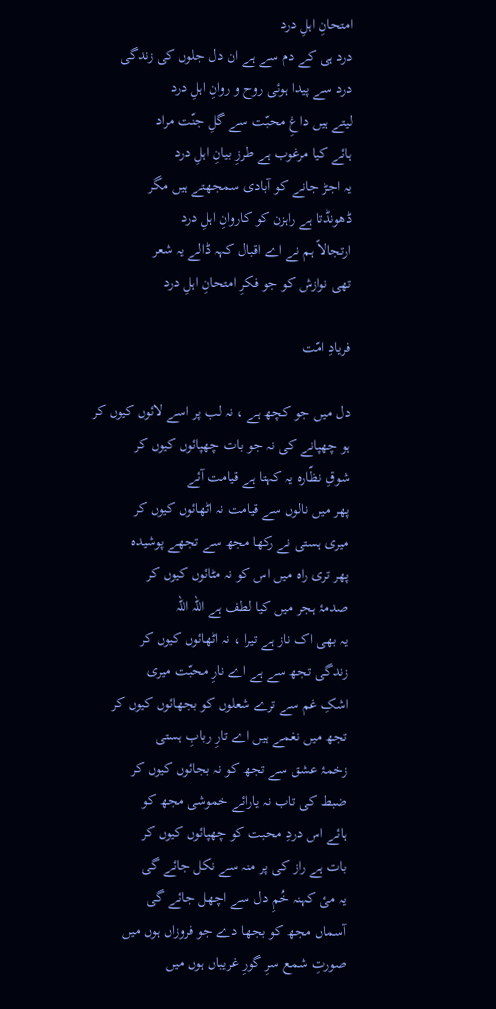امتحانِ اہلِ درد
درد ہی کے دم سے ہے ان دل جلوں کی زندگی
درد سے پیدا ہوئی روح و روانِ اہلِ درد
لیتے ہیں داغِ محبّت سے گلِ جنّت مراد
ہائے کیا مرغوب ہے طرزِ بیانِ اہلِ درد
یہ اجڑ جانے کو آبادی سمجھتے ہیں مگر
ڈھونڈتا ہے راہزن کو کاروانِ اہلِ درد
ارتجالاً ہم نے اے اقبال کہہ ڈالے یہ شعر
تھی نوازش کو جو فکرِ امتحانِ اہلِ درد

فریادِ امّت

دل میں جو کچھ ہے ، نہ لب پر اسے لائوں کیوں کر
ہو چھپانے کی نہ جو بات چھپائوں کیوں کر
شوقِ نظّارہ یہ کہتا ہے قیامت آئے
پھر میں نالوں سے قیامت نہ اٹھائوں کیوں کر
میری ہستی نے رکھا مجھ سے تجھے پوشیدہ
پھر تری راہ میں اس کو نہ مٹائوں کیوں کر
صدمۂ ہجر میں کیا لطف ہے اللہ اللہ
یہ بھی اک ناز ہے تیرا ، نہ اٹھائوں کیوں کر
زندگی تجھ سے ہے اے نارِ محبّت میری
اشکِ غم سے ترے شعلوں کو بجھائوں کیوں کر
تجھ میں نغمے ہیں اے تارِ ربابِ ہستی
زخمۂ عشق سے تجھ کو نہ بجائوں کیوں کر
ضبط کی تاب نہ یارائے خموشی مجھ کو
ہائے اس دردِ محبت کو چھپائوں کیوں کر
بات ہے راز کی پر منہ سے نکل جائے گی
یہ میٔ کہنہ خُمِ دل سے اچھل جائے گی
آسماں مجھ کو بجھا دے جو فروزاں ہوں میں
صورتِ شمع سرِ گورِ غریباں ہوں میں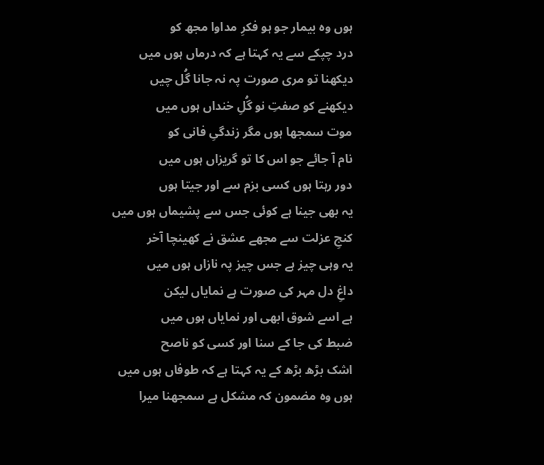ہوں وہ بیمار جو ہو فکرِ مداوا مجھ کو
درد چپکے سے یہ کہتا ہے کہ درماں ہوں میں
دیکھنا تو مری صورت پہ نہ جانا گُل چیں
دیکھنے کو صفتِ نو گُلِ خنداں ہوں میں
موت سمجھا ہوں مگر زندگیِ فانی کو
نام آ جائے جو اس کا تو گریزاں ہوں میں
دور رہتا ہوں کسی بزم سے اور جیتا ہوں
یہ بھی جینا ہے کوئی جس سے پشیماں ہوں میں
کنجِ عزلت سے مجھے عشق نے کھینچا آخر
یہ وہی چیز ہے جس چیز پہ نازاں ہوں میں
داغِ دل مہر کی صورت ہے نمایاں لیکن
ہے اسے شوق ابھی اور نمایاں ہوں میں
ضبط کی جا کے سنا اور کسی کو ناصح
اشک بڑھ بڑھ کے یہ کہتا ہے کہ طوفاں ہوں میں
ہوں وہ مضمون کہ مشکل ہے سمجھنا میرا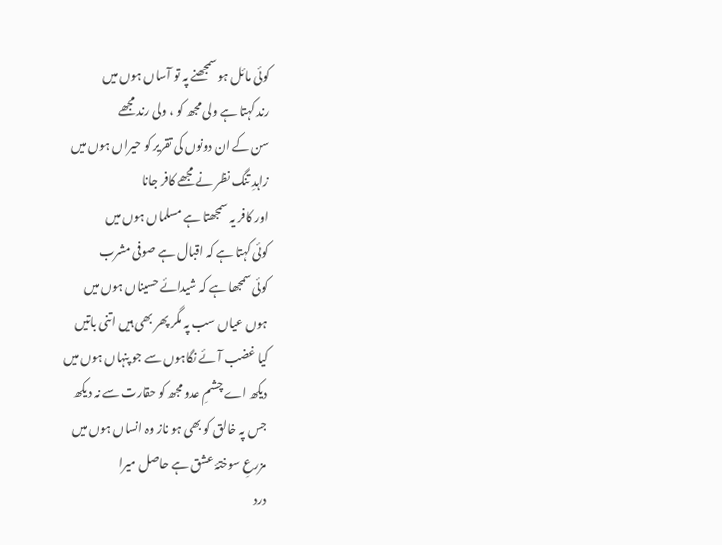کوئی مائل ہو سمجھنے پہ تو آساں ہوں میں
رند کہتا ہے ولی مجھ کو ، ولی رند مجھے
سن کے ان دونوں کی تقریر کو حیراں ہوں میں
زاہدِ تنگ نظر نے مجھے کافر جانا
اور کافر یہ سمجھتا ہے مسلماں ہوں میں
کوئی کہتا ہے کہ اقبال ہے صوفی مشرب
کوئی سمجھا ہے کہ شیدائے حسیناں ہوں میں
ہوں عیاں سب پہ مگر پھر بھی ہیں اتنی باتیں
کیا غضب آئے نگاہوں سے جو پنہاں ہوں میں
دیکھ اے چشمِ عدو مجھ کو حقارت سے نہ دیکھ
جس پہ خالق کو بھی ہو ناز وہ انساں ہوں میں
مزرعِ سوختۂ عشق ہے حاصل میرا
درد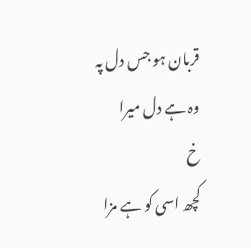قربان ہو جس دل پہ وہ ہے دل میرا
خ
کچھ اسی کو ہے مزا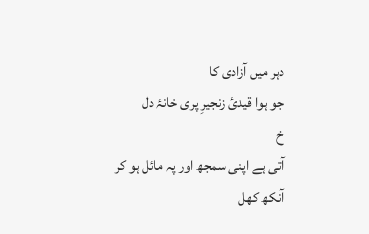دہر میں آزادی کا
جو ہوا قیدیٔ زنجیرِ پری خانۂ دل
خ
آتی ہے اپنی سمجھ اور پہ مائل ہو کر
آنکھ کھل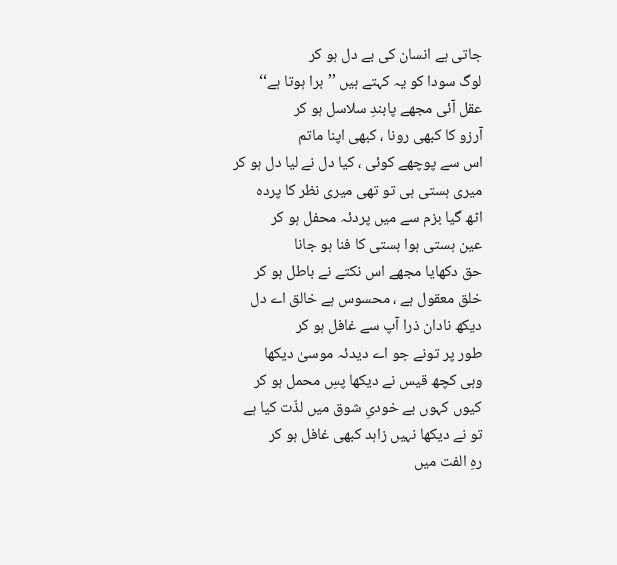جاتی ہے انسان کی بے دل ہو کر
لوگ سودا کو یہ کہتے ہیں ’’برا ہوتا ہے‘‘
عقل آئی مجھے پابندِ سلاسل ہو کر
آرزو کا کبھی رونا ، کبھی اپنا ماتم
اس سے پوچھے کوئی ، کیا دل نے لیا دل ہو کر
میری ہستی ہی تو تھی میری نظر کا پردہ
اٹھ گیا بزم سے میں پردئہ محفل ہو کر
عین ہستی ہوا ہستی کا فنا ہو جانا
حق دکھایا مجھے اس نکتے نے باطل ہو کر
خلق معقول ہے ، محسوس ہے خالق اے دل
دیکھ نادان ذرا آپ سے غافل ہو کر
طور پر تونے جو اے دیدئہ موسیٰ دیکھا
وہی کچھ قیس نے دیکھا پسِ محمل ہو کر
کیوں کہوں بے خودیِ شوق میں لذّت کیا ہے
تو نے دیکھا نہیں زاہد کبھی غافل ہو کر
رہِ الفت میں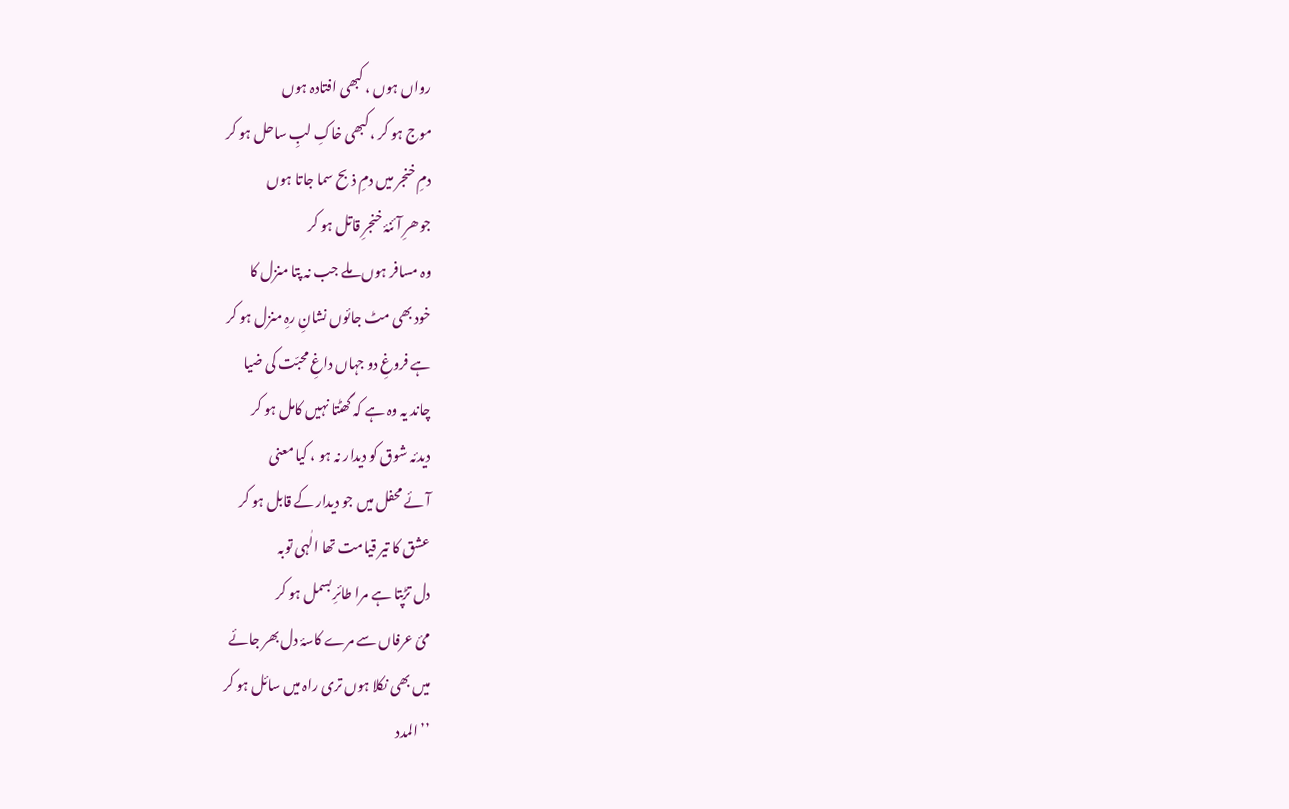رواں ہوں ، کبھی افتادہ ہوں
موج ہو کر ، کبھی خاکِ لبِ ساحل ہو کر
دمِ خنجر میں دمِ ذبح سما جاتا ہوں
جوھرِ آئنۂ خنجرِ قاتل ہو کر
وہ مسافر ہوں ملے جب نہ پتا منزل کا
خود بھی مٹ جائوں نشانِ رہِ منزل ہو کر
ہے فروغِ دو جہاں داغِ محبّت کی ضیا
چاند یہ وہ ہے کہ گھٹتا نہیں کامل ہو کر
دیدئہ شوق کو دیدار نہ ہو ، کیا معنی
آئے محفل میں جو دیدار کے قابل ہو کر
عشق کا تیر قیامت تھا الٰہی توبہ
دل تڑپتا ہے مرا طائرِ بسمل ہو کر
میٔ عرفاں سے مرے کاسۂ دل بھر جائے
میں بھی نکلا ہوں تری راہ میں سائل ہو کر
’’المدد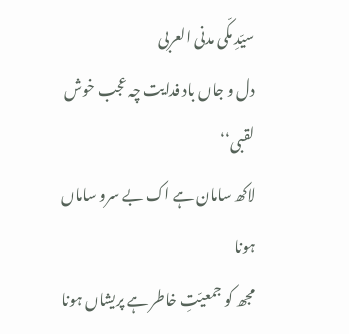سیّدِ مکّی مدنی العربی
دل و جاں باد فدایت چہ عجب خوش لقبی‘‘
لاکھ سامان ہے اک بے سرو ساماں ہونا
مجھ کو جمعیّتِ خاطر ہے پریشاں ہونا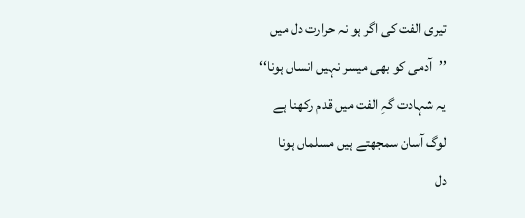تیری الفت کی اگر ہو نہ حرارت دل میں
’’آدمی کو بھی میسر نہیں انساں ہونا‘‘
یہ شہادت گہِ الفت میں قدم رکھنا ہے
لوگ آسان سمجھتے ہیں مسلماں ہونا
دل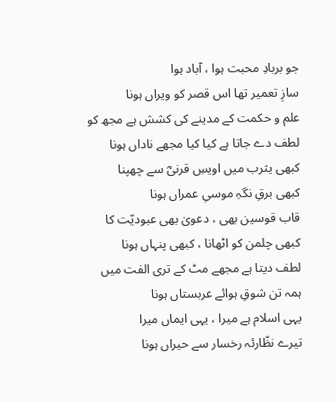جو بربادِ محبت ہوا ، آباد ہوا
سازِ تعمیر تھا اس قصر کو ویراں ہونا
علم و حکمت کے مدینے کی کشش ہے مجھ کو
لطف دے جاتا ہے کیا کیا مجھے ناداں ہونا
کبھی یثرب میں اویسِ قرنیؓ سے چھپنا
کبھی برقِ نگہِ موسیِ عمراں ہونا
قاب قوسین بھی ، دعویٰ بھی عبودیّت کا
کبھی چلمن کو اٹھانا ، کبھی پنہاں ہونا
لطف دیتا ہے مجھے مٹ کے تری الفت میں
ہمہ تن شوقِ ہوائے عربستاں ہونا
یہی اسلام ہے میرا ، یہی ایماں میرا
تیرے نظّارئہ رخسار سے حیراں ہونا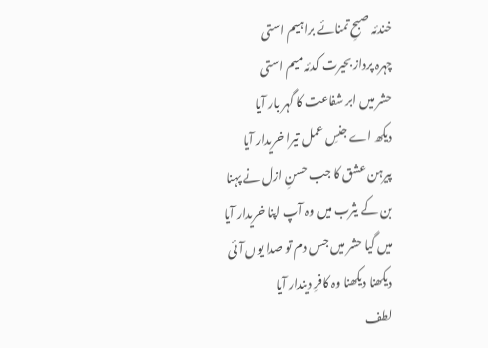خندئہ صبحِ تمنائے براہیم استی
چہرہ پرداز بحیرت کدئہ میم استی
حشر میں ابر شفاعت کا گہر بار آیا
دیکھ اے جنسِ عمل تیرا خریدار آیا
پیرہن عشق کا جب حسنِ ازل نے پہنا
بن کے یثرب میں وہ آپ اپنا خریدار آیا
میں گیا حشر میں جس دم تو صدا یوں آئی
دیکھنا دیکھنا وہ کافرِ دیندار آیا
لطف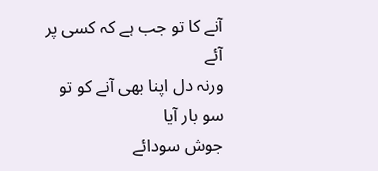آنے کا تو جب ہے کہ کسی پر آئے
ورنہ دل اپنا بھی آنے کو تو سو بار آیا
جوش سودائے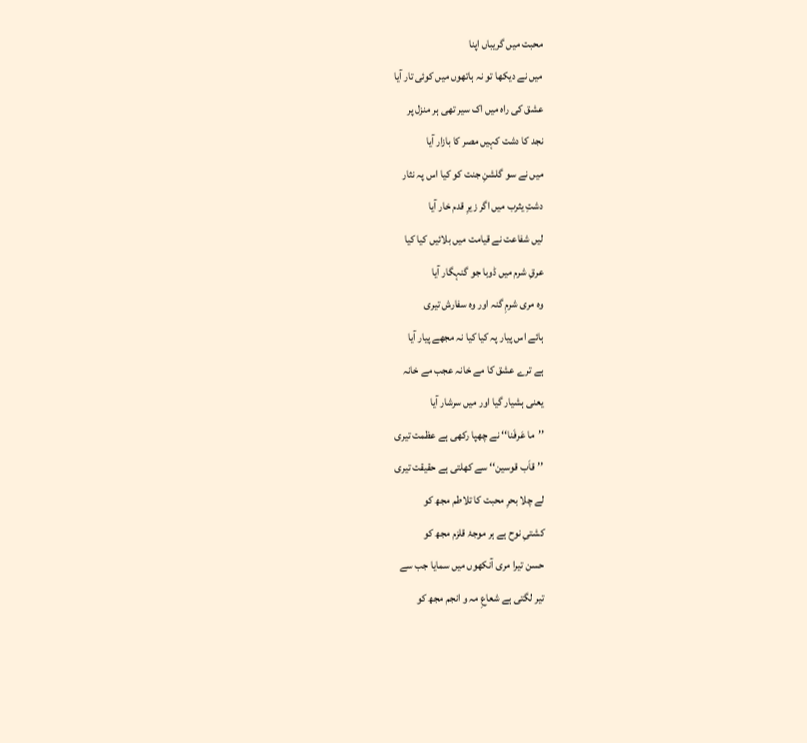محبت میں گریباں اپنا
میں نے دیکھا تو نہ ہاتھوں میں کوئی تار آیا
عشق کی راہ میں اک سیر تھی ہر منزل پر
نجد کا دشت کہیں مصر کا بازار آیا
میں نے سو گلشنِ جنت کو کیا اس پہ نثار
دشتِ یثرب میں اگر زیرِ قدم خار آیا
لیں شفاعت نے قیامت میں بلائیں کیا کیا
عرقِ شرم میں ڈوبا جو گنہگار آیا
وہ مری شرمِ گنہ اور وہ سفارش تیری
ہائے اس پیار پہ کیا کیا نہ مجھے پیار آیا
ہے ترے عشق کا مے خانہ عجب مے خانہ
یعنی ہشیار گیا اور میں سرشار آیا
’’ما عَرفَنا‘‘ نے چھپا رکھی ہے عظمت تیری
’’قاَب قوسین‘‘ سے کھلتی ہے حقیقت تیری
لے چلا بحرِ محبت کا تلاطم مجھ کو
کشتیِ نوح ہے ہر موجۂ قلزم مجھ کو
حسن تیرا مری آنکھوں میں سمایا جب سے
تیر لگتی ہے شعاعِ مہ و انجم مجھ کو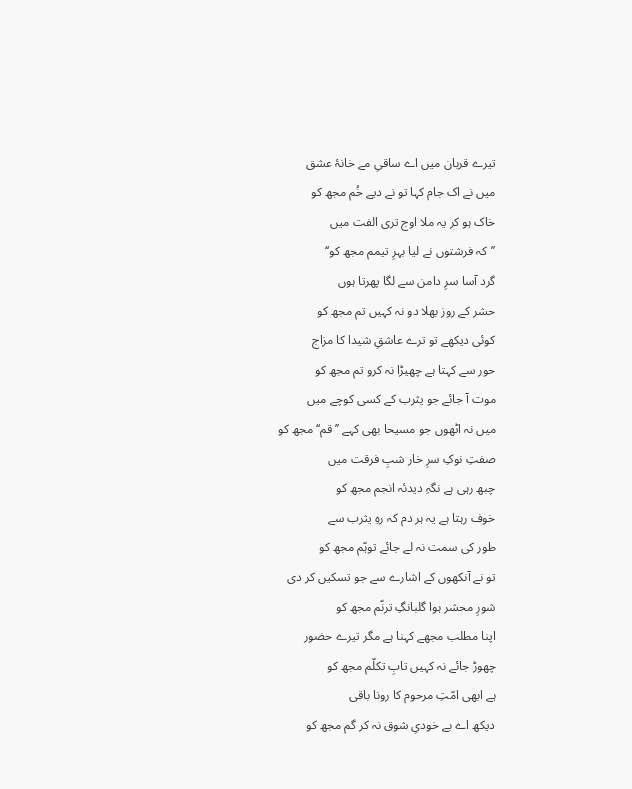تیرے قربان میں اے ساقیِ مے خانۂ عشق
میں نے اک جام کہا تو نے دیے خُم مجھ کو
خاک ہو کر یہ ملا اوج تری الفت میں
’’کہ فرشتوں نے لیا بہرِ تیمم مجھ کو‘‘
گرد آسا سرِ دامن سے لگا پھرتا ہوں
حشر کے روز بھلا دو نہ کہیں تم مجھ کو
کوئی دیکھے تو ترے عاشقِ شیدا کا مزاج
حور سے کہتا ہے چھیڑا نہ کرو تم مجھ کو
موت آ جائے جو یثرب کے کسی کوچے میں
میں نہ اٹھوں جو مسیحا بھی کہے ’’قم‘‘ مجھ کو
صفتِ نوکِ سرِ خار شبِ فرقت میں
چبھ رہی ہے نگہِ دیدئہ انجم مجھ کو
خوف رہتا ہے یہ ہر دم کہ رہِ یثرب سے
طور کی سمت نہ لے جائے توہّم مجھ کو
تو نے آنکھوں کے اشارے سے جو تسکیں کر دی
شورِ محشر ہوا گلبانگِ ترنّم مجھ کو
اپنا مطلب مجھے کہنا ہے مگر تیرے حضور
چھوڑ جائے نہ کہیں تابِ تکلّم مجھ کو
ہے ابھی امّتِ مرحوم کا رونا باقی
دیکھ اے بے خودیِ شوق نہ کر گم مجھ کو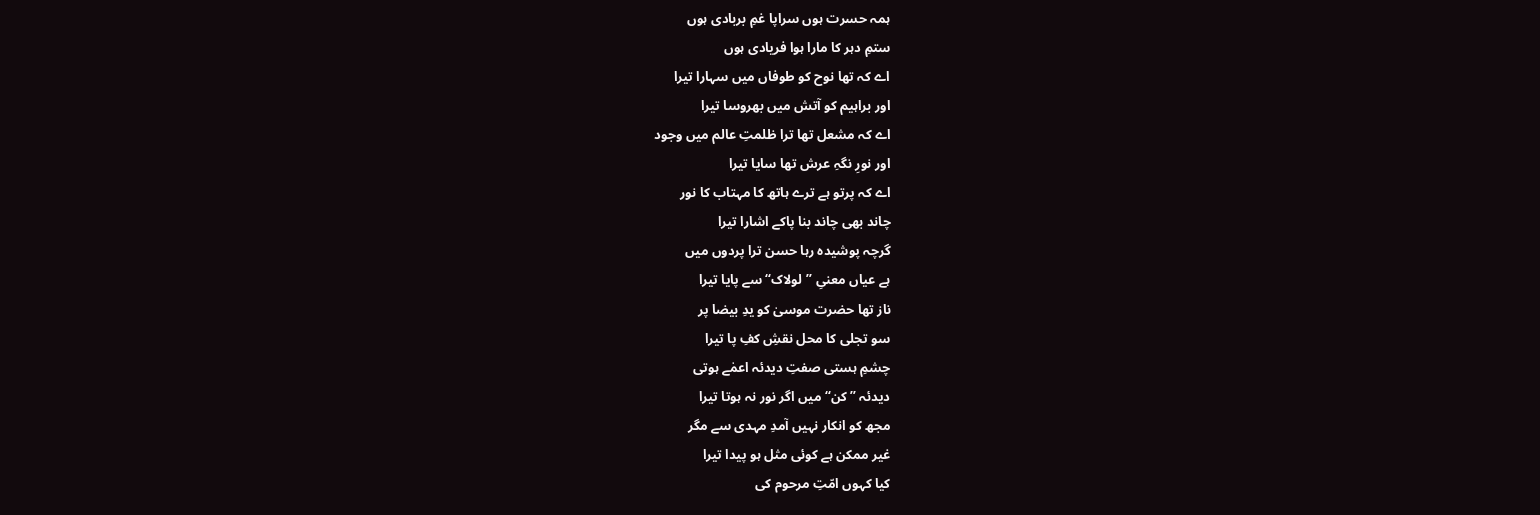ہمہ حسرت ہوں سراپا غمِ بربادی ہوں
ستمِ دہر کا مارا ہوا فریادی ہوں
اے کہ تھا نوح کو طوفاں میں سہارا تیرا
اور براہیم کو آتش میں بھروسا تیرا
اے کہ مشعل تھا ترا ظلمتِ عالم میں وجود
اور نورِ نگہِ عرش تھا سایا تیرا
اے کہ پرتو ہے ترے ہاتھ کا مہتاب کا نور
چاند بھی چاند بنا پاکے اشارا تیرا
گرچہ پوشیدہ رہا حسن ترا پردوں میں
ہے عیاں معنیِ ’’لولاک‘‘ سے پایا تیرا
ناز تھا حضرت موسیٰ کو یدِ بیضا پر
سو تجلی کا محل نقشِ کفِ پا تیرا
چشمِ ہستی صفتِ دیدئہ اعمٰے ہوتی
دیدئہ ’’کن‘‘ میں اگر نور نہ ہوتا تیرا
مجھ کو انکار نہیں آمدِ مہدی سے مگر
غیر ممکن ہے کوئی مثل ہو پیدا تیرا
کیا کہوں امّتِ مرحوم کی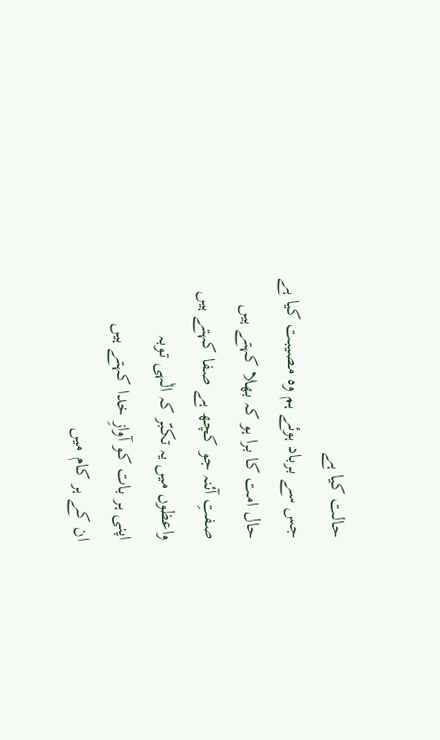حالت کیا ہے
جس سے برباد ہوئے ہم وہ مصیبت کیا ہے
حال امت کا برا ہو کہ بھلا کہتے ہیں
صفتِ آئنہ جو کچھ ہے صفا کہتے ہیں
واعظوں میں یہ تکبّر کہ الٰہی توبہ
اپنی ہر بات کو آوازِ خدا کہتے ہیں
ان کے ہر کام میں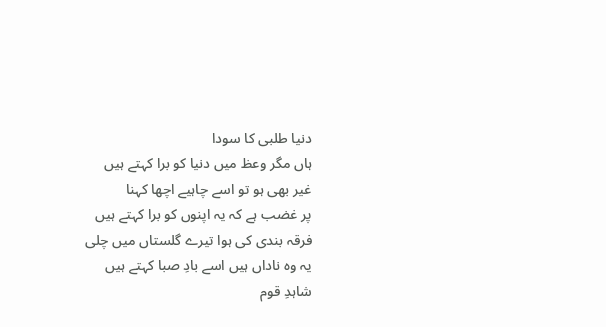دنیا طلبی کا سودا
ہاں مگر وعظ میں دنیا کو برا کہتے ہیں
غیر بھی ہو تو اسے چاہیے اچھا کہنا
پر غضب ہے کہ یہ اپنوں کو برا کہتے ہیں
فرقہ بندی کی ہوا تیرے گلستاں میں چلی
یہ وہ ناداں ہیں اسے بادِ صبا کہتے ہیں
شاہدِ قوم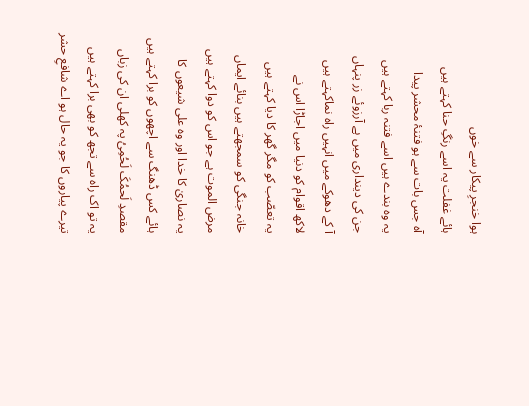ہوا خنجرِ پیکار سے خوں
ہائے غفلت یہ اسے رنگِ حنا کہتے ہیں
آہ جس بات سے ہو فتنۂ محشر پیدا
یہ وہ بندے ہیں اسے فتنہ ربا کہتے ہیں
جن کی دینداری میں ہے آرزوئے زر پنہاں
آ کے دھوکے میں انہیں راہ نماکہتے ہیں
لاکھ اقوام کو دنیا میں اجاڑا اس نے
یہ تعصّب کو مگر گھر کا دیا کہتے ہیں
خانہ جنگی کو سمجھتے ہیں بنائے ایماں
مرض الموت ہے جو اس کو دوا کہتے ہیں
یہ نصاریٰ کا خدا اور وہ علی شیعوں کا
ہائے کس ڈھنگ سے اچھوں کو برا کہتے ہیں
مقصدِ لَحمُکَ لَحُمِیُ پہ کھلی ان کی زباں
یہ تو اک راہ سے تجھ کو بھی برا کہتے ہیں
تیرے پیاروں کا جو یہ حال ہو اے شافعِ حشر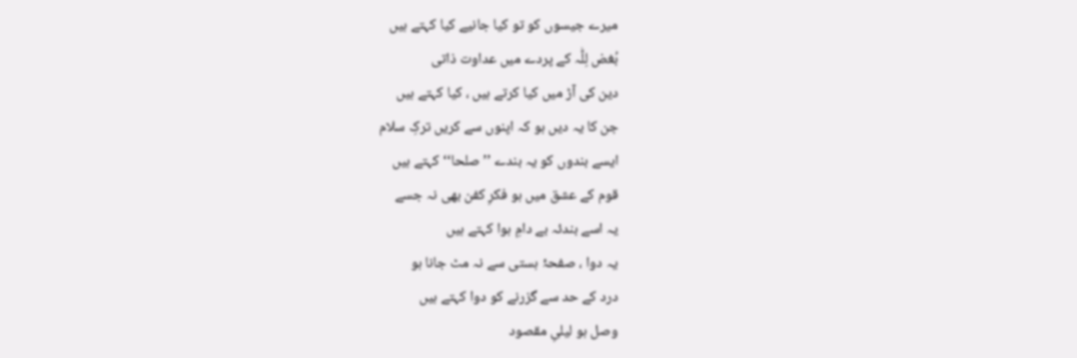میرے جیسوں کو تو کیا جانیے کیا کہتے ہیں
بُغض لِلّٰہ کے پردے میں عداوت ذاتی
دین کی آڑ میں کیا کرتے ہیں ، کیا کہتے ہیں
جن کا یہ دیں ہو کہ اپنوں سے کریں ترکِ سلام
ایسے بندوں کو یہ بندے ’’صلحا‘‘ کہتے ہیں
قوم کے عشق میں ہو فکرِ کفن بھی نہ جسے
یہ اسے بندئہ بے دامِ ہوا کہتے ہیں
یہ دوا ، صفحۂ ہستی سے نہ مٹ جانا ہو
درد کے حد سے گزرنے کو دوا کہتے ہیں
وصل ہو لیلیِ مقصود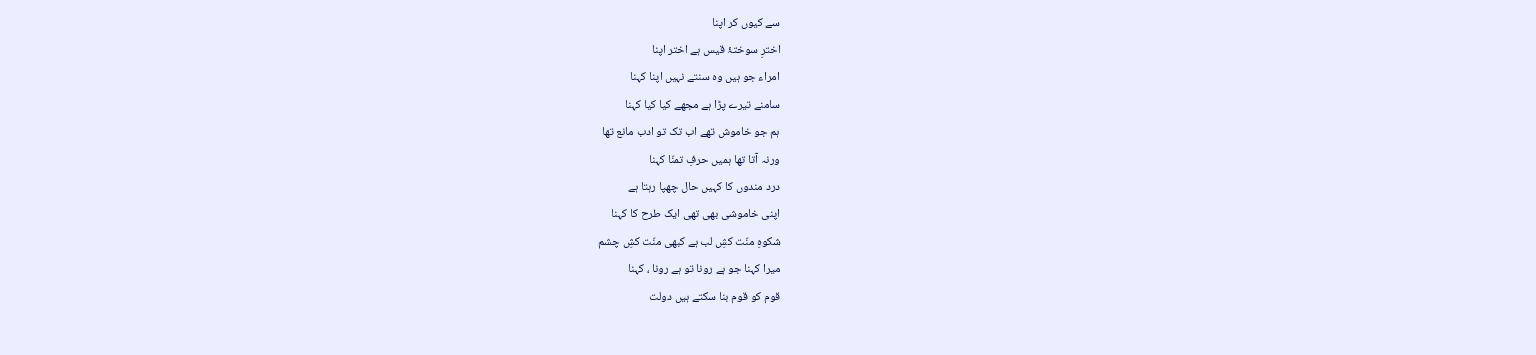سے کیوں کر اپنا
اخترِ سوختۂ قیس ہے اختر اپنا
امراء جو ہیں وہ سنتے نہیں اپنا کہنا
سامنے تیرے پڑا ہے مجھے کیا کیا کہنا
ہم جو خاموش تھے اب تک تو ادب مانع تھا
ورنہ آتا تھا ہمیں حرفِ تمنّا کہنا
درد مندوں کا کہیں حال چھپا رہتا ہے
اپنی خاموشی بھی تھی ایک طرح کا کہنا
شکوہِ منّت کشِ لب ہے کبھی منّت کشِ چشم
میرا کہنا جو ہے رونا تو ہے رونا ، کہنا
قوم کو قوم بنا سکتے ہیں دولت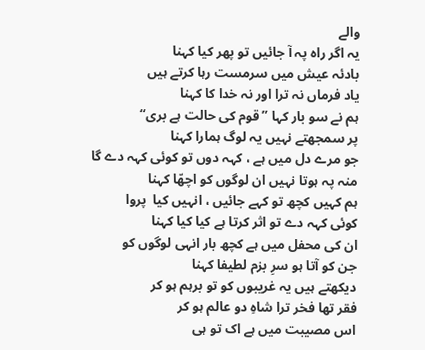والے
یہ اگر راہ پہ آ جائیں تو پھر کیا کہنا
بادئہ عیش میں سرمست رہا کرتے ہیں
یاد فرماں نہ ترا اور نہ خدا کا کہنا
ہم نے سو بار کہا ’’قوم کی حالت ہے بری‘‘
پر سمجھتے نہیں یہ لوگ ہمارا کہنا
جو مرے دل میں ہے ، کہہ دوں تو کوئی کہہ دے گا
منہ پہ ہوتا نہیں ان لوگوں کو اچھّا کہنا
ہم کہیں کچھ تو کہے جائیں ، انہیں کیا  پروا
کوئی کہہ دے تو اثر کرتا ہے کیا کیا کہنا
ان کی محفل میں ہے کچھ بار انہی لوگوں کو
جن کو آتا ہو سرِ بزم لطیفا کہنا
دیکھتے ہیں یہ غریبوں کو تو برہم ہو کر
فقر تھا فخر ترا شاہِ دو عالم ہو کر
اس مصیبت میں ہے اک تو ہی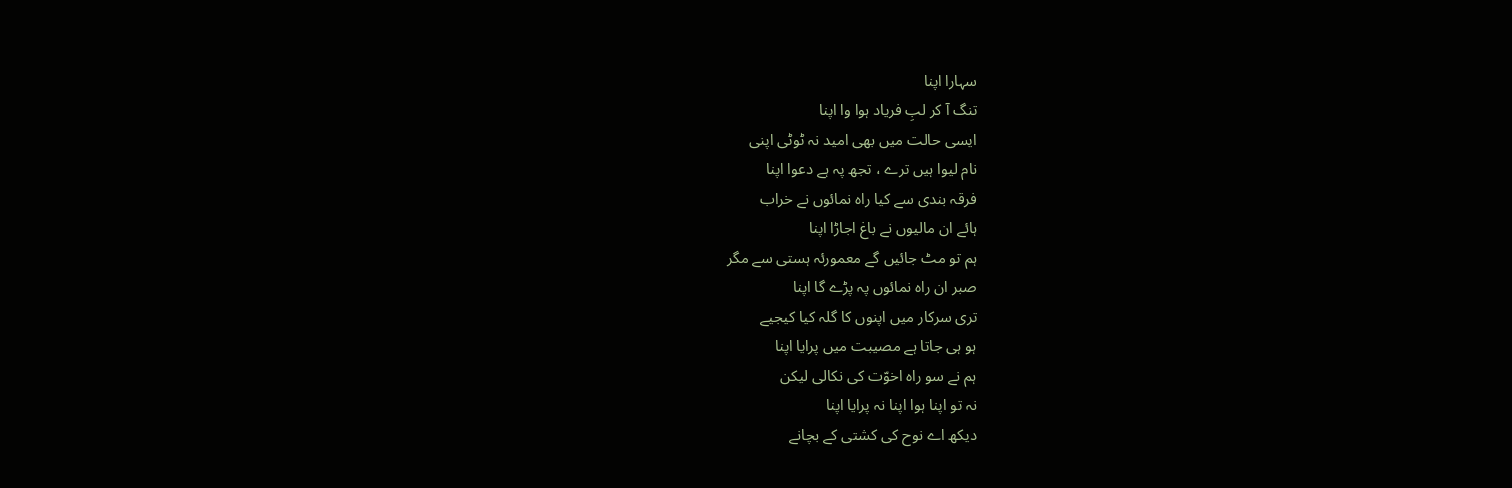سہارا اپنا
تنگ آ کر لبِ فریاد ہوا وا اپنا
ایسی حالت میں بھی امید نہ ٹوٹی اپنی
نام لیوا ہیں ترے ، تجھ پہ ہے دعوا اپنا
فرقہ بندی سے کیا راہ نمائوں نے خراب
ہائے ان مالیوں نے باغ اجاڑا اپنا
ہم تو مٹ جائیں گے معمورئہ ہستی سے مگر
صبر ان راہ نمائوں پہ پڑے گا اپنا
تری سرکار میں اپنوں کا گلہ کیا کیجیے
ہو ہی جاتا ہے مصیبت میں پرایا اپنا
ہم نے سو راہ اخوّت کی نکالی لیکن
نہ تو اپنا ہوا اپنا نہ پرایا اپنا
دیکھ اے نوح کی کشتی کے بچانے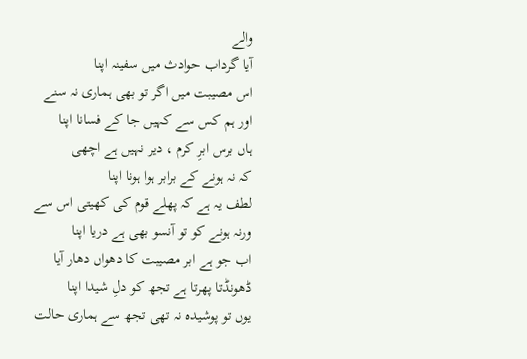والے
آیا گرداب حوادث میں سفینہ اپنا
اس مصیبت میں اگر تو بھی ہماری نہ سنے
اور ہم کس سے کہیں جا کے فسانا اپنا
ہاں برس ابرِ کرم ، دیر نہیں ہے اچھی
کہ نہ ہونے کے برابر ہوا ہونا اپنا
لطف یہ ہے کہ پھلے قوم کی کھیتی اس سے
ورنہ ہونے کو تو آنسو بھی ہے دریا اپنا
اب جو ہے ابر مصیبت کا دھواں دھار آیا
ڈھونڈتا پھرتا ہے تجھ کو دلِ شیدا اپنا
یوں تو پوشیدہ نہ تھی تجھ سے ہماری حالت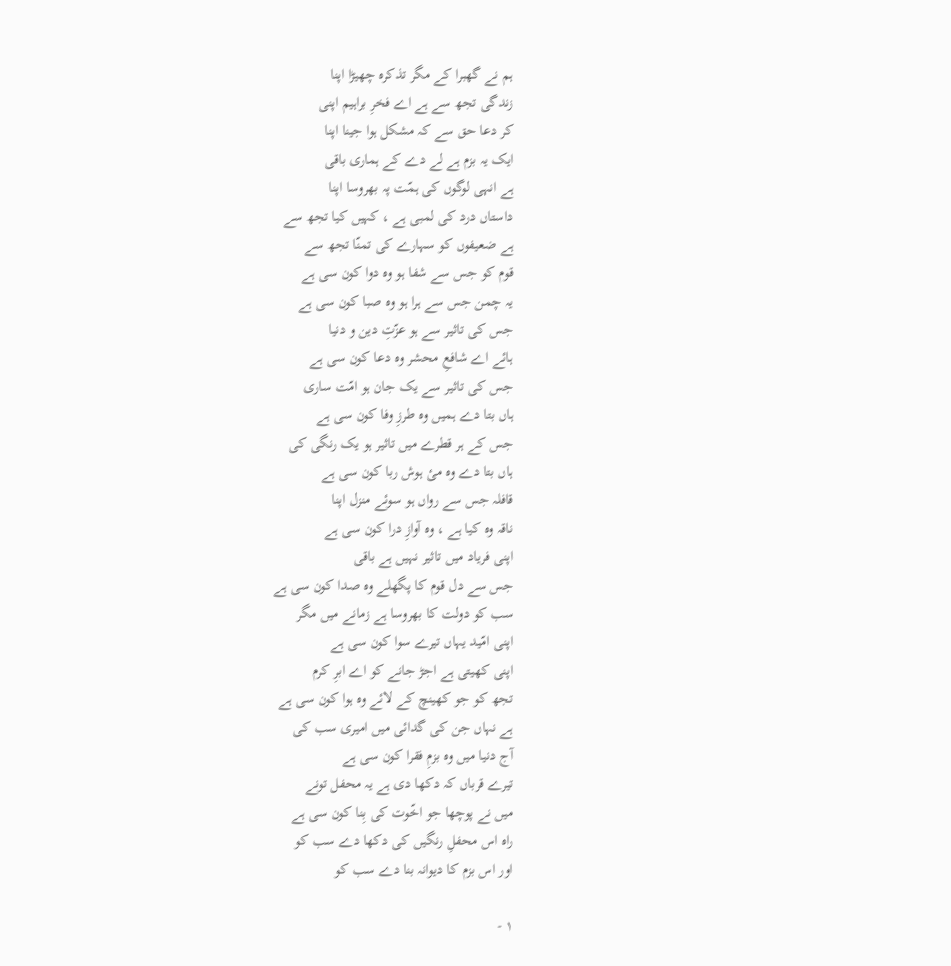ہم نے گھبرا کے مگر تذکرہ چھیڑا اپنا
زندگی تجھ سے ہے اے فخرِ براہیم اپنی
کر دعا حق سے کہ مشکل ہوا جینا اپنا
ایک یہ بزم ہے لے دے کے ہماری باقی
ہے انہی لوگوں کی ہمّت پہ بھروسا اپنا
داستاں درد کی لمبی ہے ، کہیں کیا تجھ سے
ہے ضعیفوں کو سہارے کی تمنّا تجھ سے
قوم کو جس سے شفا ہو وہ دوا کون سی ہے
یہ چمن جس سے ہرا ہو وہ صبا کون سی ہے
جس کی تاثیر سے ہو عزّتِ دین و دنیا
ہائے اے شافعِ محشر وہ دعا کون سی ہے
جس کی تاثیر سے یک جان ہو امّت ساری
ہاں بتا دے ہمیں وہ طرزِ وفا کون سی ہے
جس کے ہر قطرے میں تاثیر ہو یک رنگی کی
ہاں بتا دے وہ میٔ ہوش ربا کون سی ہے
قافلہ جس سے رواں ہو سوئے منزل اپنا
ناقہ وہ کیا ہے ، وہ آوازِ درا کون سی ہے
اپنی فریاد میں تاثیر نہیں ہے باقی
جس سے دل قوم کا پگھلے وہ صدا کون سی ہے
سب کو دولت کا بھروسا ہے زمانے میں مگر
اپنی امّید یہاں تیرے سوا کون سی ہے
اپنی کھیتی ہے اجڑ جانے کو اے ابرِ کرم
تجھ کو جو کھینچ کے لائے وہ ہوا کون سی ہے
ہے نہاں جن کی گدائی میں امیری سب کی
آج دنیا میں وہ بزمِ فقرا کون سی ہے
تیرے قرباں کہ دکھا دی ہے یہ محفل تونے
میں نے پوچھا جو اخّوت کی بِنا کون سی ہے
راہ اس محفلِ رنگیں کی دکھا دے سب کو
اور اس بزم کا دیوانہ بنا دے سب کو

۱ -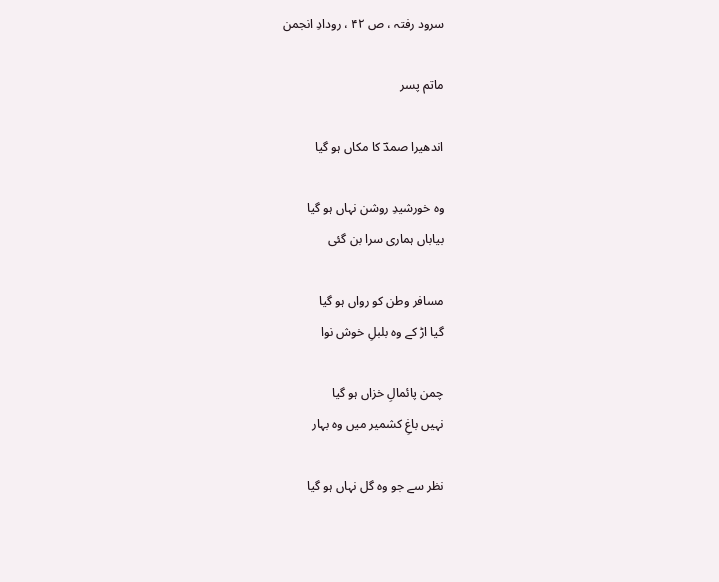سرود رفتہ ، ص ۴۲ ، رودادِ انجمن

ماتم پسر

اندھیرا صمدؔ کا مکاں ہو گیا

وہ خورشیدِ روشن نہاں ہو گیا
بیاباں ہماری سرا بن گئی

مسافر وطن کو رواں ہو گیا
گیا اڑ کے وہ بلبلِ خوش نوا

چمن پائمالِ خزاں ہو گیا
نہیں باغِ کشمیر میں وہ بہار

نظر سے جو وہ گل نہاں ہو گیا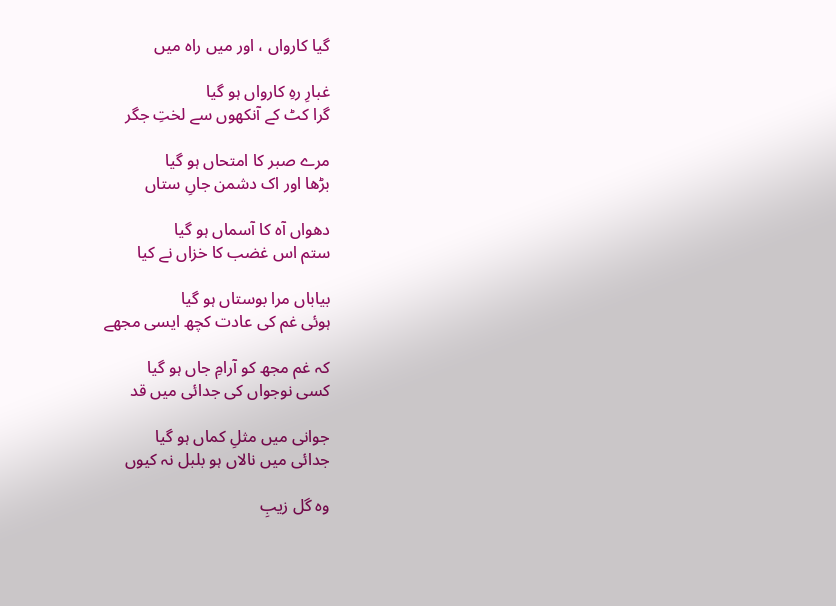گیا کارواں ، اور میں راہ میں

غبارِ رہِ کارواں ہو گیا
گرا کٹ کے آنکھوں سے لختِ جگر

مرے صبر کا امتحاں ہو گیا
بڑھا اور اک دشمن جاںِ ستاں

دھواں آہ کا آسماں ہو گیا
ستم اس غضب کا خزاں نے کیا

بیاباں مرا بوستاں ہو گیا
ہوئی غم کی عادت کچھ ایسی مجھے

کہ غم مجھ کو آرامِ جاں ہو گیا
کسی نوجواں کی جدائی میں قد

جوانی میں مثلِ کماں ہو گیا
جدائی میں نالاں ہو بلبل نہ کیوں

وہ گل زیبِ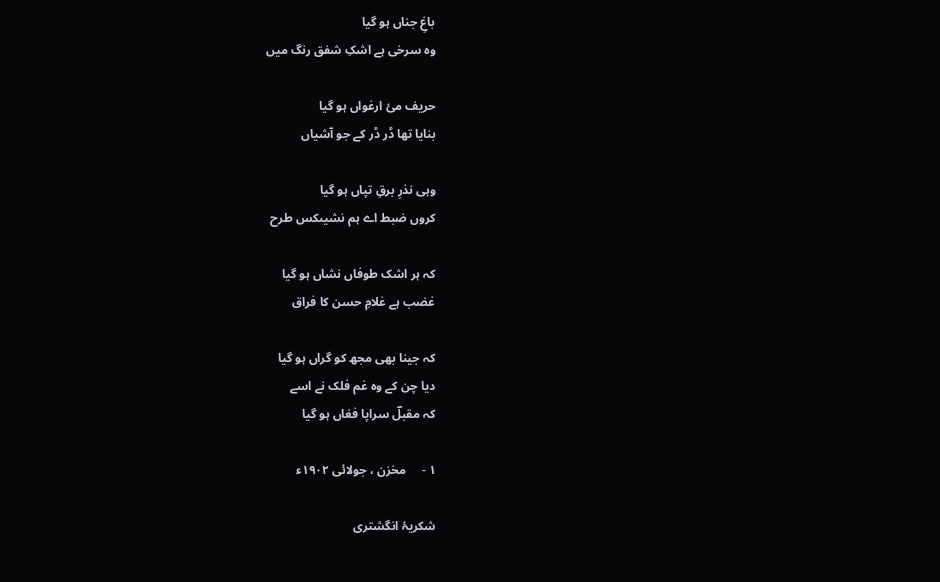باغِ جناں ہو گیا
وہ سرخی ہے اشکِ شفق رنگ میں

حریف میٔ ارغواں ہو گیا
بنایا تھا ڈر ڈر کے جو آشیاں

وہی نذرِ برقِ تپاں ہو گیا
کروں ضبط اے ہم نشیںکس طرح

کہ ہر اشک طوفاں نشاں ہو گیا
غضب ہے غلامِ حسن کا فراق

کہ جینا بھی مجھ کو گراں ہو گیا
دیا چن کے وہ غم فلک نے اسے
کہ مقبلؔ سراپا فغاں ہو گیا

۱ -     مخزن ، جولائی ۱۹۰۲ء

شکریۂ انگشتری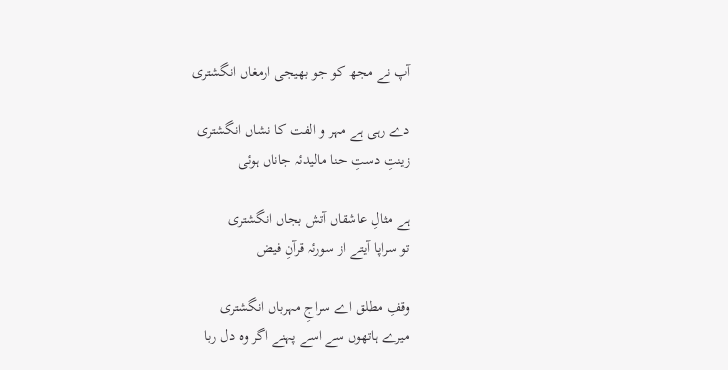آپ نے مجھ کو جو بھیجی ارمغاں انگشتری

دے رہی ہے مہر و الفت کا نشاں انگشتری
زینتِ دستِ حنا مالیدئہ جاناں ہوئی

ہے مثالِ عاشقاں آتش بجاں انگشتری
تو سراپا آیتے از سورئہ قرآنِ فیض

وقفِ مطلق اے سراجِ مہرباں انگشتری
میرے ہاتھوں سے اسے پہنے اگر وہ دل ربا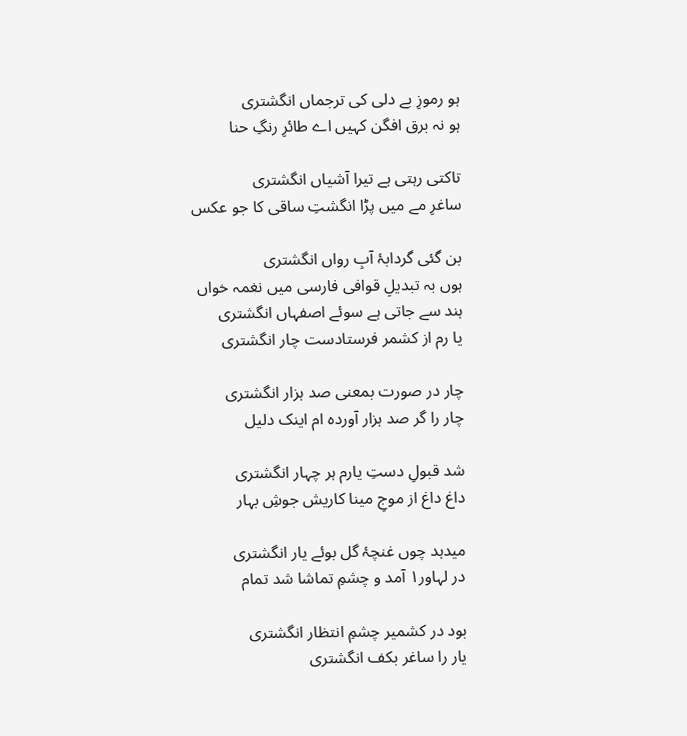ہو رموزِ بے دلی کی ترجماں انگشتری
ہو نہ برق افگن کہیں اے طائرِ رنگِ حنا

تاکتی رہتی ہے تیرا آشیاں انگشتری
ساغرِ مے میں پڑا انگشتِ ساقی کا جو عکس

بن گئی گردابۂ آبِ رواں انگشتری
ہوں بہ تبدیلِ قوافی فارسی میں نغمہ خواں
ہند سے جاتی ہے سوئے اصفہاں انگشتری
یا رم از کشمر فرستادست چار انگشتری

چار در صورت بمعنی صد ہزار انگشتری
چار را گر صد ہزار آوردہ ام اینک دلیل

شد قبولِ دستِ یارم ہر چہار انگشتری
داغ داغ از موجِ مینا کاریش جوشِ بہار

میدہد چوں غنچۂ گل بوئے یار انگشتری
در لہاور۱ آمد و چشمِ تماشا شد تمام

بود در کشمیر چشمِ انتظار انگشتری
یار را ساغر بکف انگشتری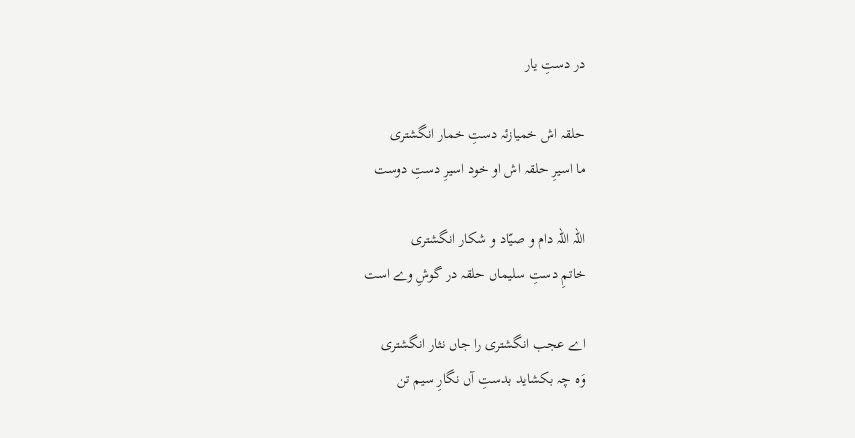در دستِ یار

حلقہ اش خمیازئہ دستِ خمار انگشتری
ما اسیرِ حلقہ اش او خود اسیرِ دستِ دوست

اللہ اللہ دام و صیّاد و شکار انگشتری
خاتمِ دستِ سلیماں حلقہ در گوشِ وے است

اے عجب انگشتری را جاں نثار انگشتری
وَہ چہ بکشاید بدستِ آں نگارِ سیم تن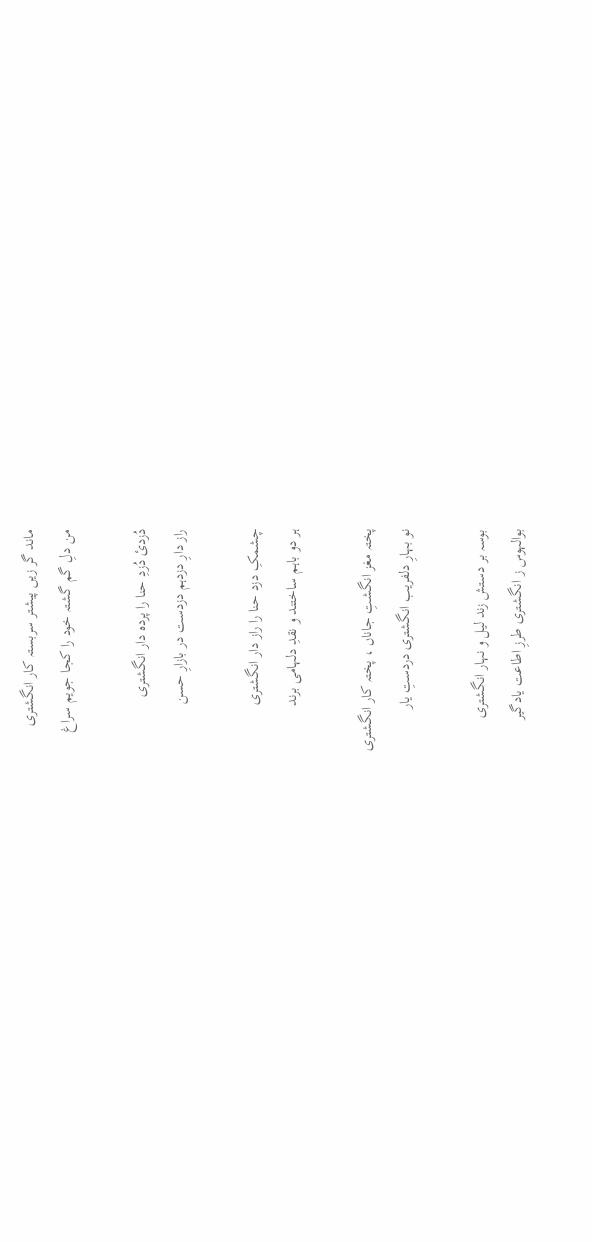ماند گر زیں پیشتر سربستہ کار انگشتری
من دلِ گم گشتہ خود را کجا جویم سراغ

دُزدیٔ دُزدِ حنا را پردہ دار انگشتری
راز دارِ دزدہم دزدست در بازارِ حسن

چشمکِ دزد حنا را راز دار انگشتری
ہر دو باہم ساختند و نقدِ دلہامی برند

پختہ مغز انگشتِ جاناں ، پختہ کار انگشتری
نو بہارِ دلفریب انگشتری دردستِ یار

بوسہ بر دستش زند لیل و نہار انگشتری
بوالہوس ز انگشتری طرزِ اطاعت یادگیر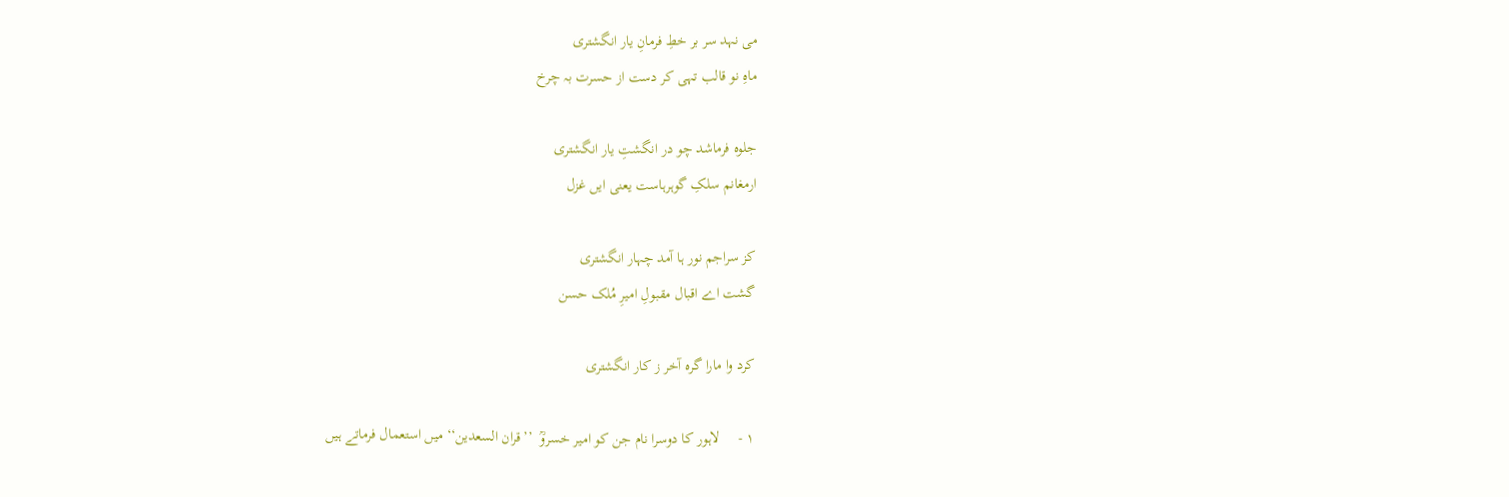می نہد سر بر خطِ فرمانِ یار انگشتری
ماہِ نو قالب تہی کر دست از حسرت بہ چرخ

جلوہ فرماشد چو در انگشتِ یار انگشتری
ارمغانم سلکِ گوہرہاست یعنی ایں غزل

کز سراجم نور ہا آمد چہار انگشتری
گشت اے اقبال مقبولِ امیرِ مُلک حسن

کرد وا مارا گرہ آخر ز کار انگشتری

۱ -     لاہور کا دوسرا نام جن کو امیر خسروؒ  ’’قران السعدین‘‘ میں استعمال فرماتے ہیں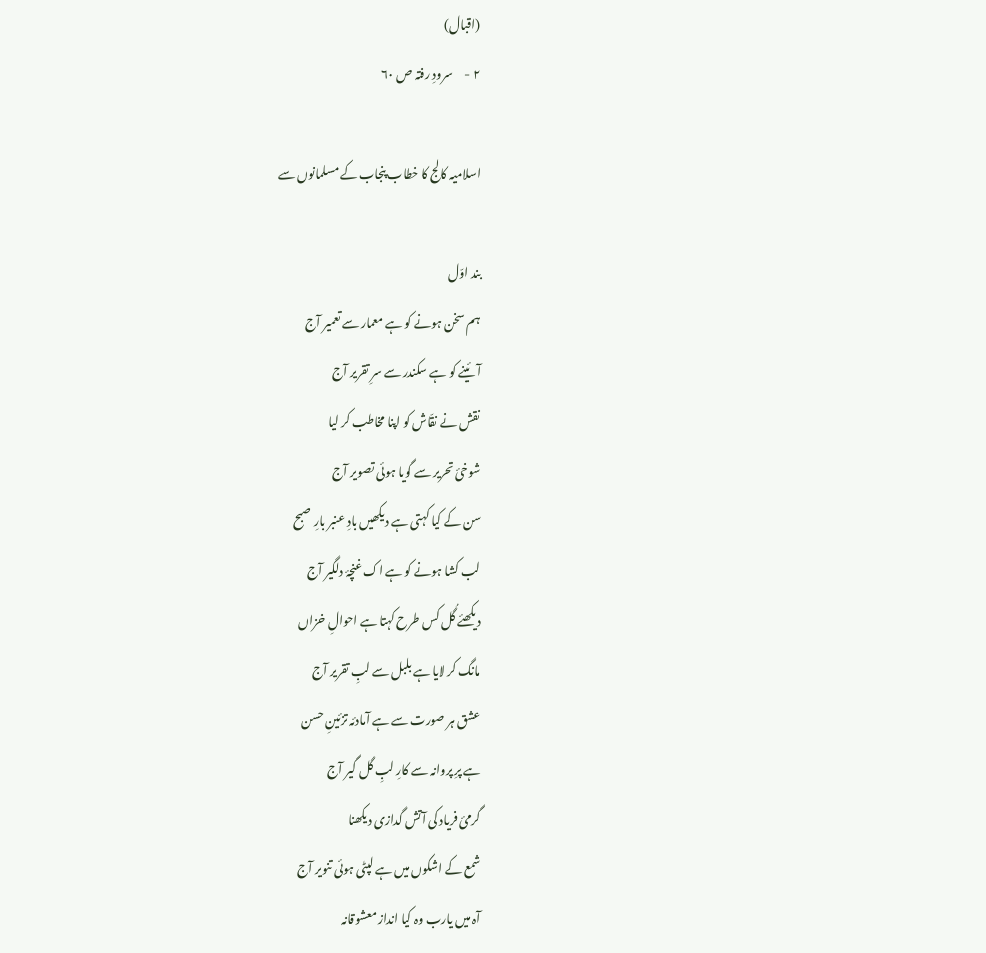(اقبال)
۲ -     سرودِ رفتہ ص ۶۰

اسلامیہ کالج کا خطاب پنجاب کے مسلمانوں سے

بند اوّل
ہم سخن ہونے کو ہے معمار سے تعمیر آج
آئینے کو ہے سکندر سے سرِ تقریر آج
نقش نے نقّاش کو اپنا مخاطب کر لیا
شوخیٔ تحریر سے گویا ہوئی تصویر آج
سن کے کیا کہتی ہے دیکھیں بادِ عنبر بارِ صبح
لب کشا ہونے کو ہے اک غنچۂ دلگیر آج
دیکھئے گُل کس طرح کہتا ہے احوالِ خزاں
مانگ کر لایا ہے بلبل سے لبِ تقریر آج
عشق ہر صورت سے ہے آمادئہ تزئینِ حسن
ہے پرِ پروانہ سے کارِ لبِ گل گیر آج
گرمیٔ فریاد کی آتش گدازی دیکھنا
شمع کے اشکوں میں ہے لپٹی ہوئی تنویر آج
آہ میں یارب وہ کیا انداز معشوقانہ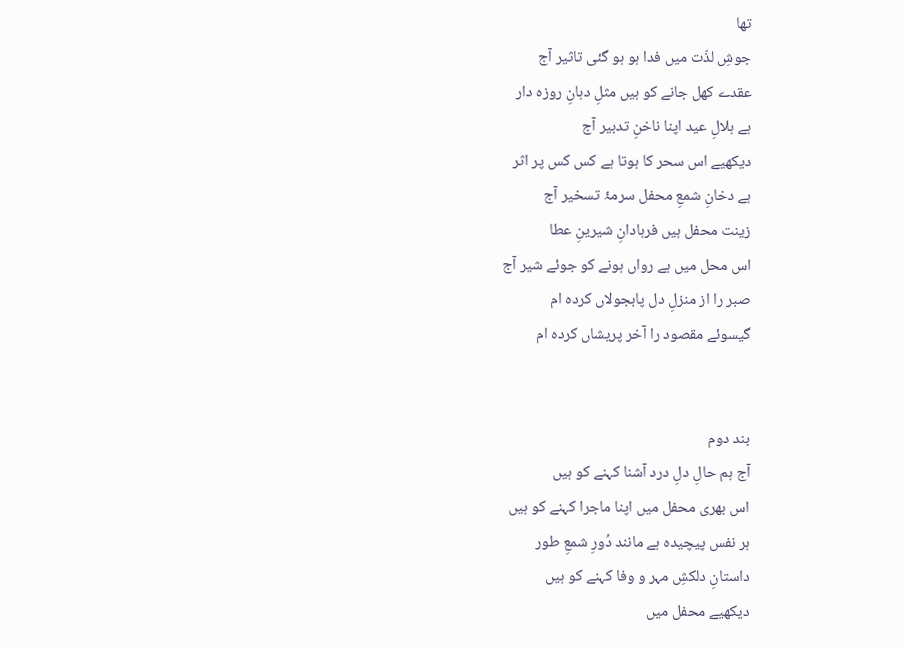تھا
جوشِ لذّت میں فدا ہو ہو گئی تاثیر آج
عقدے کھل جانے کو ہیں مثلِ دہانِ روزہ دار
ہے ہلالِ عید اپنا ناخنِ تدبیر آج
دیکھیے اس سحر کا ہوتا ہے کس کس پر اثر
ہے دخانِ شمعِ محفل سرمۂ تسخیر آج
زینت محفل ہیں فرہادانِ شیرینِ عطا
اس محل میں ہے رواں ہونے کو جوئے شیر آج
صبر را از منزلِ دل پابجولاں کردہ ام
گیسوئے مقصود را آخر پریشاں کردہ ام


بند دوم
آج ہم حالِ دلِ درد آشنا کہنے کو ہیں
اس بھری محفل میں اپنا ماجرا کہنے کو ہیں
ہر نفس پیچیدہ ہے مانند دُورِ شمعِ طور
داستانِ دلکشِ مہر و وفا کہنے کو ہیں
دیکھیے محفل میں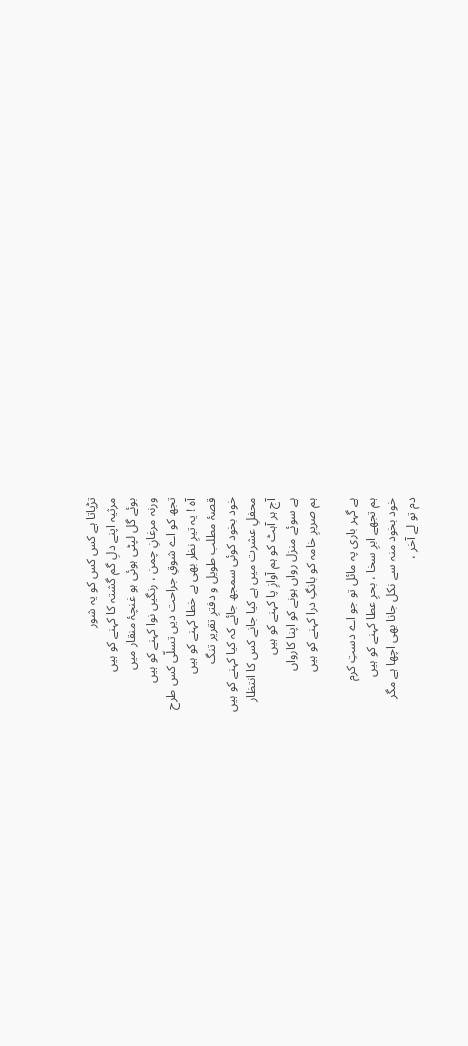تڑپاتا ہے کس کس کو یہ شور
مرثیہ اپنے دلِ گم گشتہ کا کہنے کو ہیں
بوئے گل لپٹی ہوئی ہو غنچۂ منقار میں
ورنہ مرغانِ چمن ، رنگیں نوا کہنے کو ہیں
تجھ کو اے شوقِ جراحت دیں تسلّی کس طرح
آہ ! یہ تیرِ نظر بھی بے خطا کہنے کو ہیں
قصۂ مطلب طویل و دفترِ تقریر تنگ
خود بخود کوئی سمجھ جائے کہ کیا کہنے کو ہیں
محفلِ عشرت میں ہے کیا جانے کس کا انتظار
آج ہر آہٹ کو ہم آوازِ پا کہنے کو ہیں
ہے سوئے منزل رواں ہونے کو اپنا کارواں
ہم صریرِ خامہ کو بانگِ درا کہنے کو ہیں

ہے گہر باری پہ مائل تو جو اے دستِ کرم
ہم تجھے ابرِ سخا ، بحرِ عطا کہنے کو ہیں
خود بخود منہ سے نکل جانا بھی اچھا ہے مگر
دم تو لے آخر ،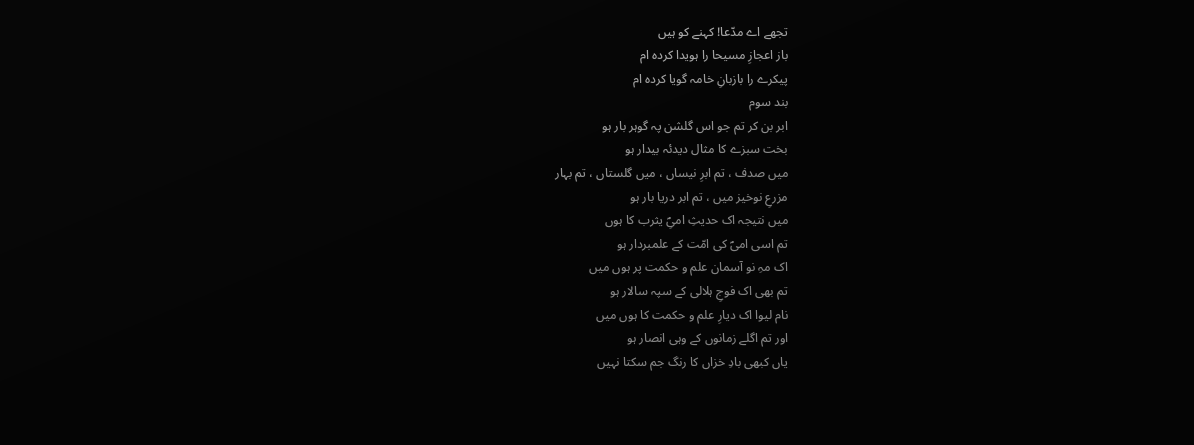تجھے اے مدّعا! کہنے کو ہیں
باز اعجازِ مسیحا را ہویدا کردہ ام
پیکرے را بازبانِ خامہ گویا کردہ ام
بند سوم
ابر بن کر تم جو اس گلشن پہ گوہر بار ہو
بخت سبزے کا مثال دیدئہ بیدار ہو
میں صدف ، تم ابرِ نیساں ، میں گلستاں ، تم بہار
مزرعِ نوخیز میں ، تم ابر دریا بار ہو
میں نتیجہ اک حدیثِ امیِؐ یثرب کا ہوں
تم اسی امیؐ کی امّت کے علمبردار ہو
اک مہِ نو آسمان علم و حکمت پر ہوں میں
تم بھی اک فوجِ ہلالی کے سپہ سالار ہو
نام لیوا اک دیارِ علم و حکمت کا ہوں میں
اور تم اگلے زمانوں کے وہی انصار ہو
یاں کبھی بادِ خزاں کا رنگ جم سکتا نہیں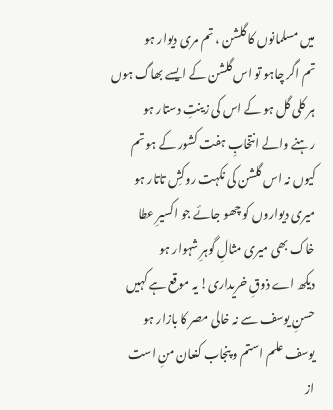میں مسلمانوں کا گلشن ، تم مری دیوار ہو
تم اگر چاہو تو اس گلشن کے ایسے بھاگ ہوں
ہر کلی گل ہو کے اس کی زینتِ دستار ہو
رہنے والے انتخابِ ہفت کشور کے ہو تم
کیوں نہ اس گلشن کی نکہت روکشِ تاتار ہو
میری دیواروں کو چھو جائے جو اکسیرِ عطا
خاک بھی میری مثالِ گوہرِ شہوار ہو
دیکھ اے ذوقِ خریداری! یہ موقع ہے کہیں
حسنِ یوسف سے نہ خالی مصر کا بازار ہو
یوسف علم استم و پنجاب کنعان منِ است
از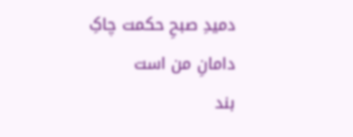دمیدِ صبحِ حکمت چاکِ دامانِ من است
بند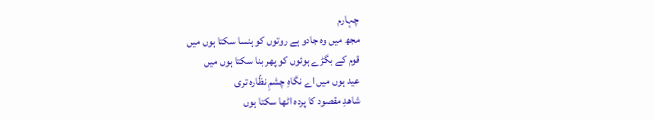چہارم
مجھ میں وہ جادو ہے روتوں کو ہنسا سکتا ہوں میں
قوم کے بگڑے ہوئوں کو پھر بنا سکتا ہوں میں
عید ہوں میں اے نگاہِ چشمِ نظّارہ تری
شاھدِ مقصود کا پردہ اٹھا سکتا ہوں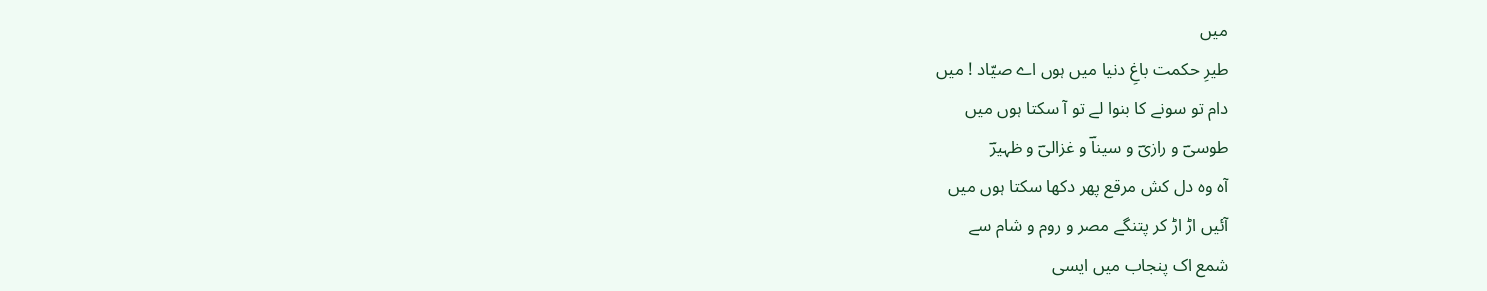میں
طیرِ حکمت باغِ دنیا میں ہوں اے صیّاد ! میں
دام تو سونے کا بنوا لے تو آ سکتا ہوں میں
طوسیؔ و رازیؔ و سیناؔ و غزالیؔ و ظہیرؔ
آہ وہ دل کش مرقع پھر دکھا سکتا ہوں میں
آئیں اڑ اڑ کر پتنگے مصر و روم و شام سے
شمع اک پنجاب میں ایسی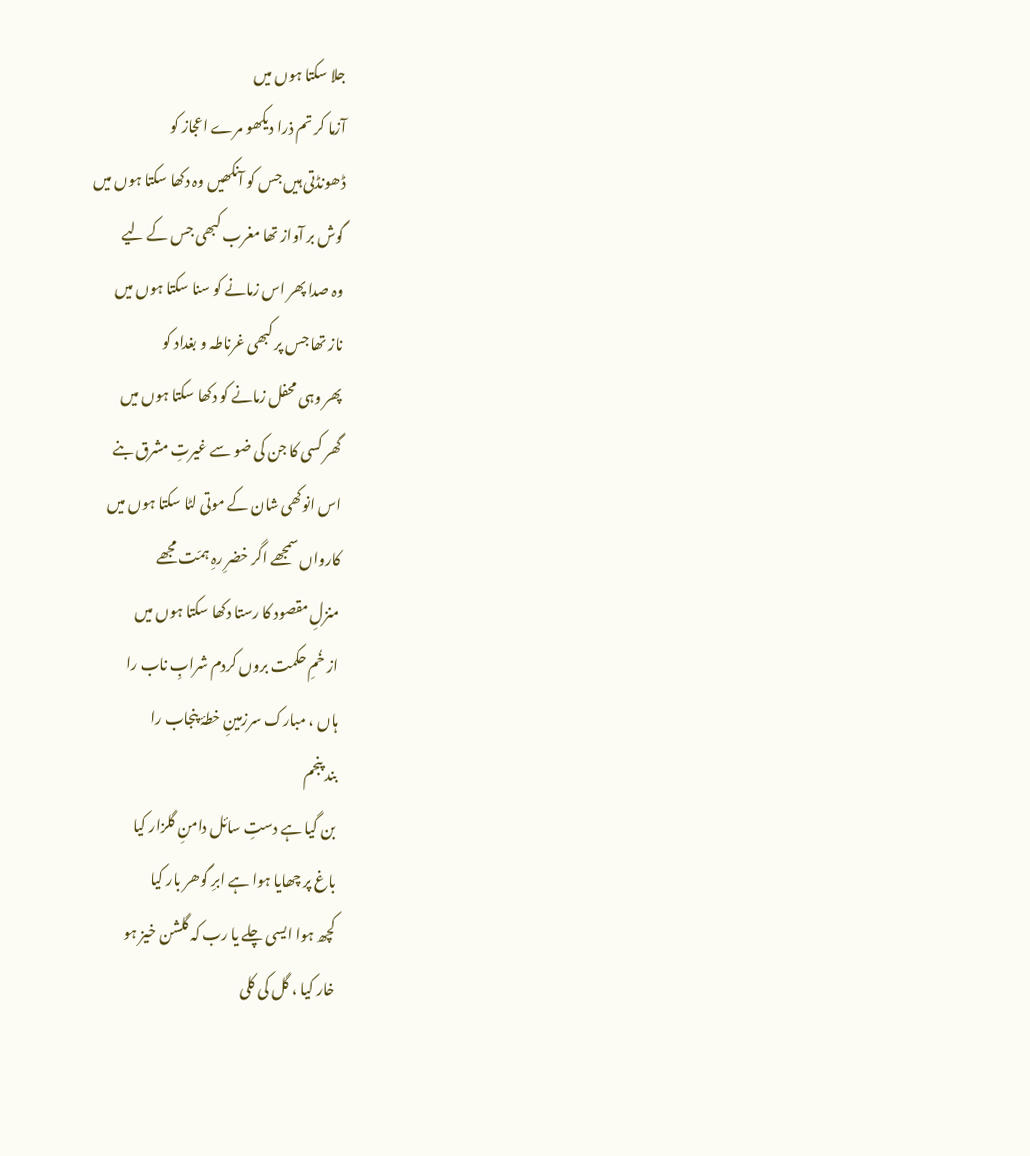جلا سکتا ہوں میں
آزما کر تم ذرا دیکھو مرے اعجاز کو
ڈھونڈتی ہیں جس کو آنکھیں وہ دکھا سکتا ہوں میں
گوش بر آواز تھا مغرب کبھی جس کے لیے
وہ صدا پھر اس زمانے کو سنا سکتا ہوں میں
ناز تھا جس پر کبھی غرناطہ و بغداد کو
پھر وہی محفل زمانے کو دکھا سکتا ہوں میں
گھر کسی کا جن کی ضو سے غیرتِ مشرق بنے
اس انوکھی شان کے موتی لٹا سکتا ہوں میں
کارواں سمجھے اگر خضرِ رہِ ہمّت مجھے
منزلِ مقصود کا رستا دکھا سکتا ہوں میں
از خُمِ حکمت بروں کردم شرابِ ناب را
ہاں ، مبارک سرزمینِ خطۂ پنجاب را
بند پنجم
بن گیا ہے دستِ سائل دامنِ گلزار کیا
باغ پر چھایا ہوا ہے ابرِ گوھر بار کیا
کچھ ہوا ایسی چلے یا رب کہ گلشن خیز ہو
خار کیا ، گل کی کلی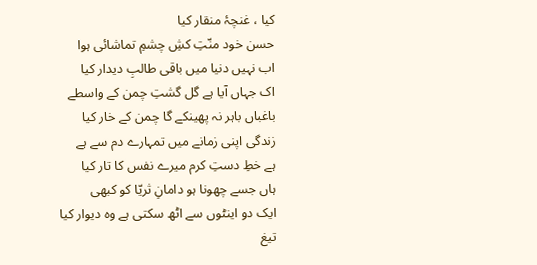کیا ، غنچۂ منقار کیا
حسن خود منّتِ کشِ چشمِ تماشائی ہوا
اب نہیں دنیا میں باقی طالبِ دیدار کیا
اک جہاں آیا ہے گل گشتِ چمن کے واسطے
باغباں باہر نہ پھینکے گا چمن کے خار کیا
زندگی اپنی زمانے میں تمہارے دم سے ہے
ہے خطِ دستِ کرم میرے نفس کا تار کیا
ہاں جسے چھونا ہو دامانِ ثریّا کو کبھی
ایک دو اینٹوں سے اٹھ سکتی ہے وہ دیوار کیا
تیغ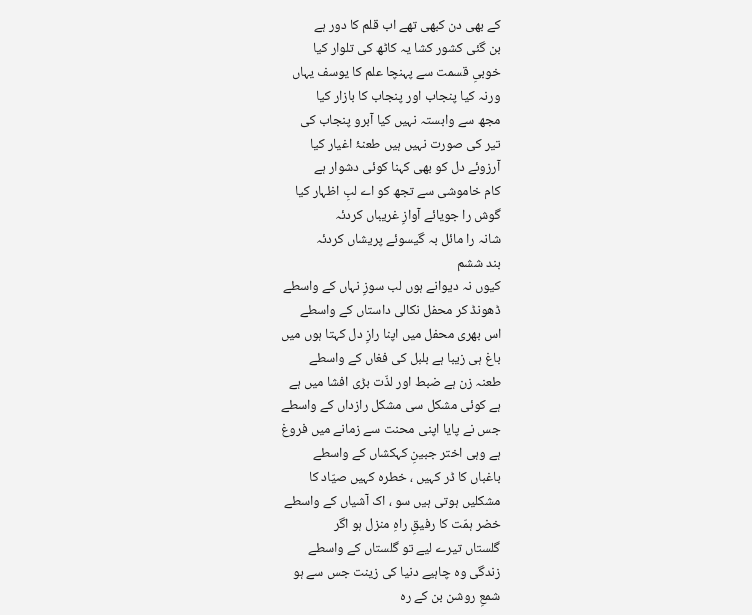کے بھی دن کبھی تھے اب قلم کا دور ہے
بن گئی کشور کشا یہ کاٹھ کی تلوار کیا
خوبیِ قسمت سے پہنچا علم کا یوسف یہاں
ورنہ کیا پنجاب اور پنجاب کا بازار کیا
مجھ سے وابستہ نہیں کیا آبرو پنجاب کی
تیر کی صورت نہیں ہیں طعنۂ اغیار کیا
آرزوئے دل کو بھی کہنا کوئی دشوار ہے
کام خاموشی سے تجھ کو اے لبِ اظہار کیا
گوش را جویائے آوازِ غریباں کردئہ
شانہ را مائل بہ گیسوئے پریشاں کردئہ
بند ششم
کیوں نہ دیوانے ہوں لب سوزِ نہاں کے واسطے
ڈھونڈ کر محفل نکالی داستاں کے واسطے
اس بھری محفل میں اپنا رازِ دل کہتا ہوں میں
باغ ہی زیبا ہے بلبل کی فغاں کے واسطے
طعنہ زن ہے ضبط اور لذّت بڑی افشا میں ہے
ہے کوئی مشکل سی مشکل رازداں کے واسطے
جس نے پایا اپنی محنت سے زمانے میں فروغ
ہے وہی اختر جبینِ کہکشاں کے واسطے
باغباں کا ڈر کہیں ، خطرہ کہیں صیّاد کا
مشکلیں ہوتی ہیں سو ، اک آشیاں کے واسطے
خضر ہمّت کا رفیقِ راہِ منزل ہو اگر
گلستاں تیرے لیے تو گلستاں کے واسطے
زندگی وہ چاہیے دنیا کی زینت جس سے ہو
شمعِ روشن بن کے رہ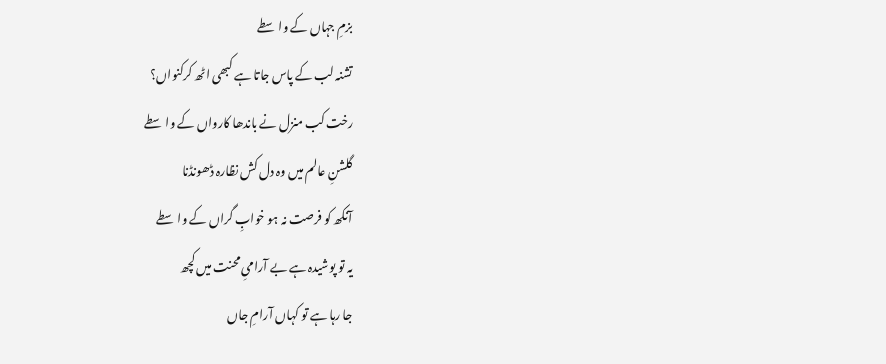بزمِ جہاں کے واسطے
تشنہ لب کے پاس جاتا ہے کبھی اٹھ کرکنواں؟
رخت کب منزل نے باندھا کارواں کے واسطے
گلشنِ عالم میں وہ دل کش نظارہ ڈھونڈنا
آنکھ کو فرصت نہ ہو خوابِ گراں کے واسطے
یہ تو پوشیدہ ہے بے آرامیِ محنت میں کچھ
جا رہا ہے تو کہاں آرامِ جاں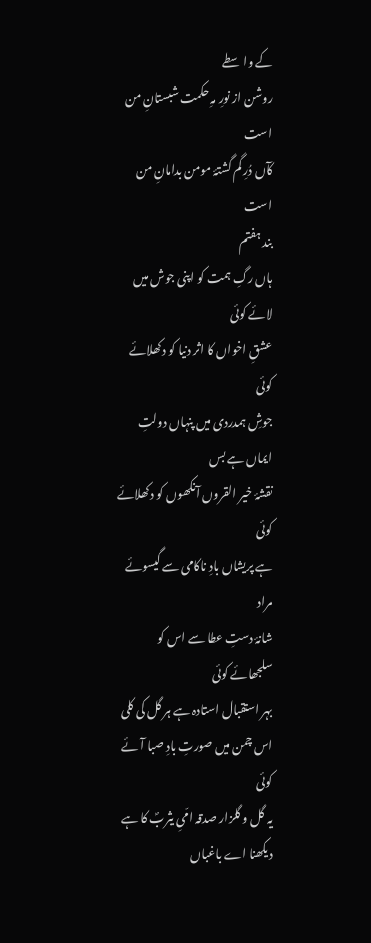کے واسطے
روشن از نورِ مہِ حکمت شبستانِ من است
کآں دُرِ گم گشتۂ مومن بدامانِ من است
بند ہفتم
ہاں رگِ ہمت کو اپنی جوش میں لائے کوئی
عشقِ اخواں کا اثر دنیا کو دکھلائے کوئی
جوشِ ہمدردی میں پنہاں دولتِ ایماں ہے بس
نقشۂ خیر القروں آنکھوں کو دکھلائے کوئی
ہے پریشاں بادِ ناکامی سے گیسوئے مراد
شانۂ دستِ عطا سے اس کو سلجھائے کوئی
بہر استقبال استادہ ہے ہر گل کی کلی
اس چمن میں صورتِ بادِ صبا آئے کوئی
یہ گل و گلزار صدقہ امّیِ یثربؐ کا ہے
دیکھنا اے باغباں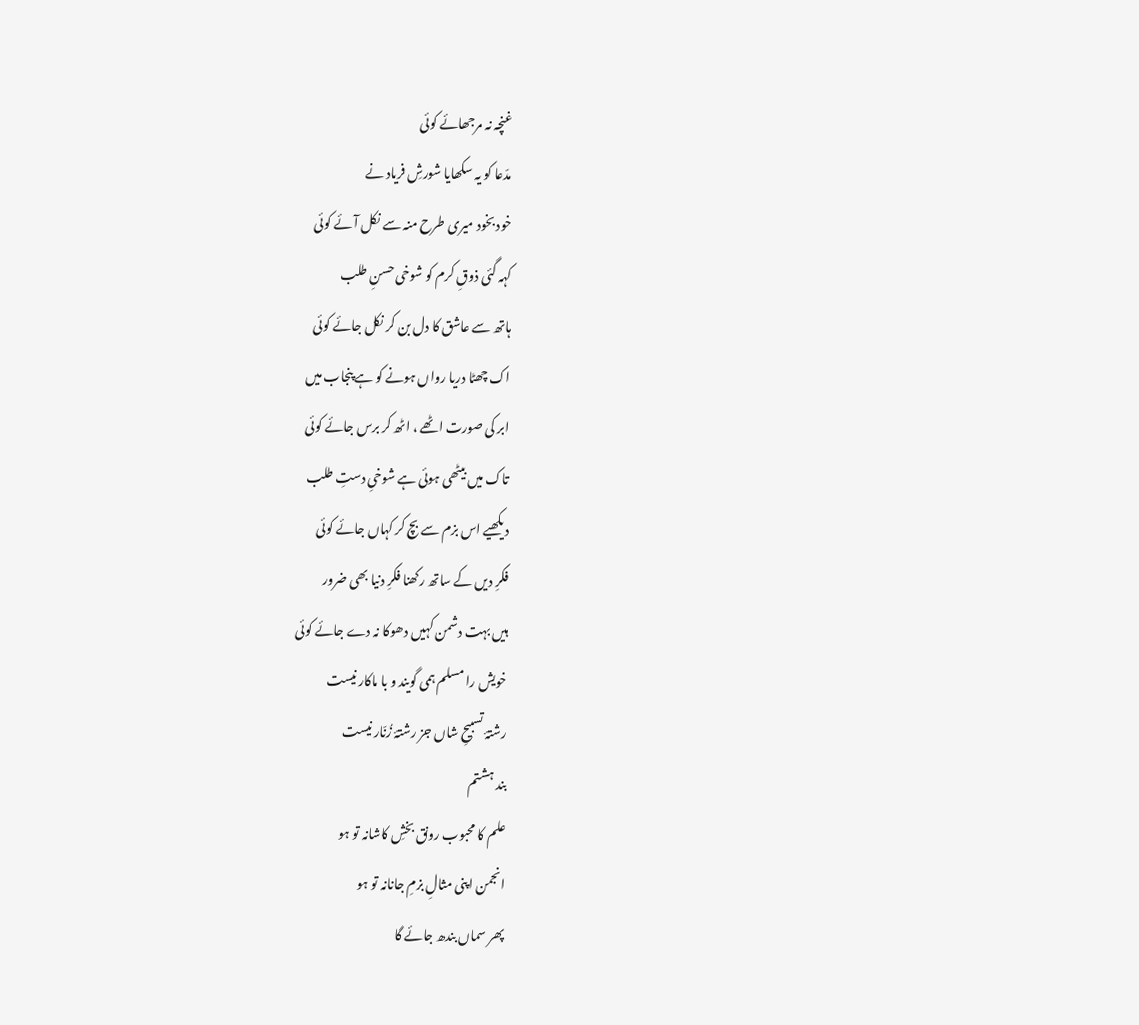غنچہ نہ مرجھائے کوئی
مدّعا کو یہ سکھایا شورشِ فریاد نے
خود بخود میری طرح منہ سے نکل آئے کوئی
کہہ گئی ذوقِ کرم کو شوخی حسنِ طلب
ہاتھ سے عاشق کا دل بن کر نکل جائے کوئی
اک چھٹا دریا رواں ہونے کو ہے پنجاب میں
ابر کی صورت اٹھے ، اٹھ کر برس جائے کوئی
تاک میں بیٹھی ہوئی ہے شوخیِ دستِ طلب
دیکھیے اس بزم سے بچ کر کہاں جائے کوئی
فکرِ دیں کے ساتھ رکھنا فکرِ دنیا بھی ضرور
ہیں بہت دشمن کہیں دھوکا نہ دے جائے کوئی
خویش را مسلم ہمی گویند و با ماکار نیست
رشتۂ تسبیحِ شاں جز رشتۂ زُنّار نیست
بند ہشتم
علم کا محبوب رونق بخشِ کاشانہ تو ہو
انجمن اپنی مثالِ بزمِ جانانہ تو ہو
پھر سماں بندھ جائے گا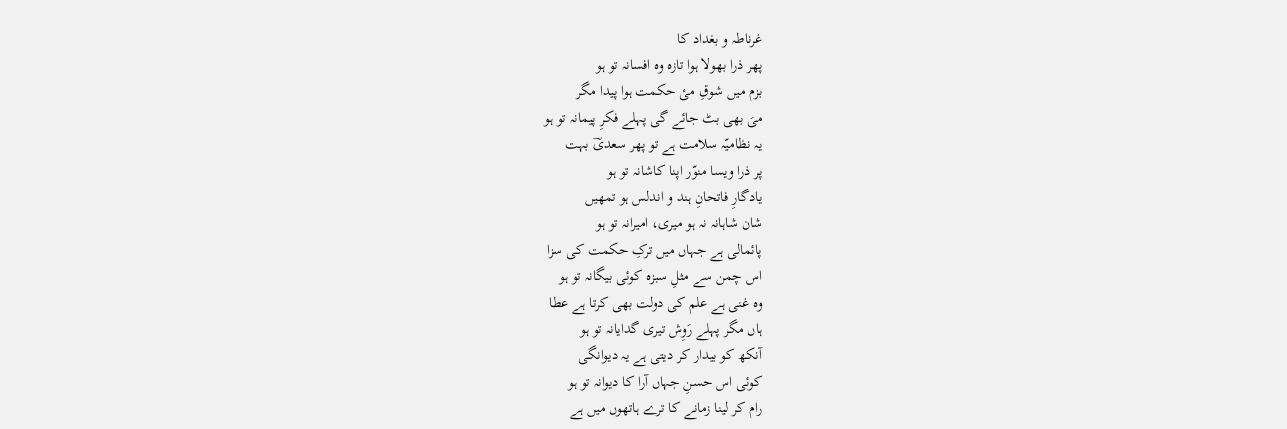غرناطہ و بغداد کا
پھر ذرا بھولا ہوا تازہ وہ افسانہ تو ہو
بزم میں شوقِ میٔ حکمت ہوا پیدا مگر
میَ بھی بٹ جائے گی پہلے فکرِ پیمانہ تو ہو
یہ نظامیّہ سلامت ہے تو پھر سعدیؔ بہت
پر ذرا ویسا منوّر اپنا کاشانہ تو ہو
یادگارِ فاتحانِ ہند و اندلس ہو تمھیں
شان شاہانہ نہ ہو میری، امیرانہ تو ہو
پائمالی ہے جہاں میں ترکِ حکمت کی سزا
اس چمن سے مثلِ سبزہ کوئی بیگانہ تو ہو
وہ غنی ہے علم کی دولت بھی کرتا ہے عطا
ہاں مگر پہلے رَوِش تیری گدایانہ تو ہو
آنکھ کو بیدار کر دیتی ہے یہ دیوانگی
کوئی اس حسنِ جہاں آرا کا دیوانہ تو ہو
رام کر لینا زمانے کا ترے ہاتھوں میں ہے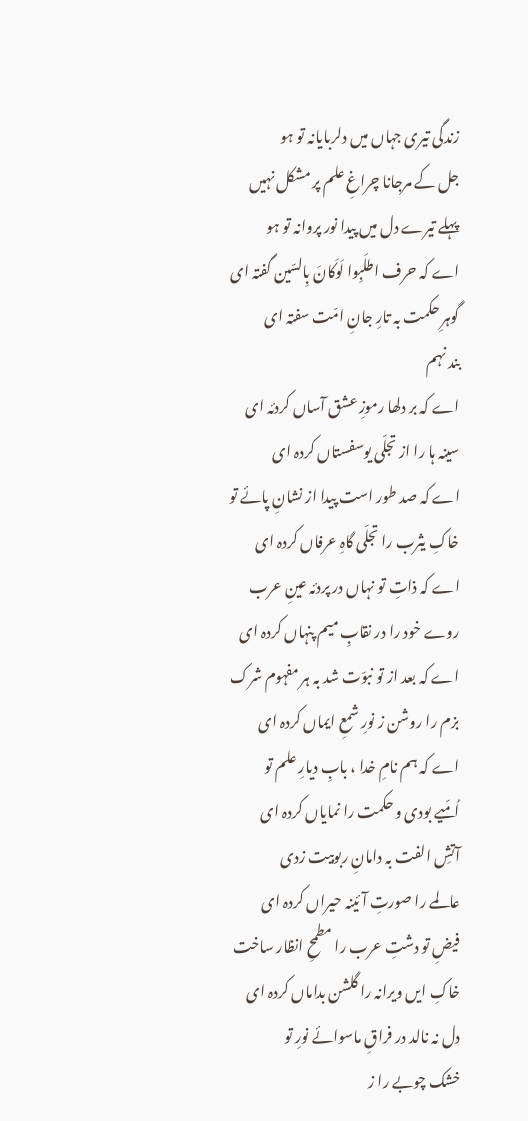زندگی تیری جہاں میں دلربایانہ تو ہو
جل کے مرجانا چراغِ علم پر مشکل نہیں
پہلے تیرے دل میں پیدا نور پروانہ تو ہو
اے کہ حرف اطلَبِوا لَوکَانَ بِالسّین گفتہ ای
گوہرِ حکمت بہ تارِ جانِ امّت سفتہ ای
بند نہم
اے کہ بر دلھا رموزِ عشق آساں کردئہ ای
سینہ ہا را از تجلّی یوسفستاں کردہ ای
اے کہ صد طور است پیدا از نشانِ پائے تو
خاکِ یثرب را تجلّی گاہِ عرفاں کردہ ای
اے کہ ذاتِ تو نہاں در پردئہ عینِ عرب
روے خود را در نقابِ میم پنہاں کردہ ای
اے کہ بعد از تو نبوّت شد بہ ہر مفہوم شرک
بزم را روشن ز نورِ شمعِ ایماں کردہ ای
اے کہ ہم نامِ خدا ، بابِ دیارِ علم تو
اُمّیے بودی و حکمت را نمایاں کردہ ای
آتشِ الفت بہ دامانِ ربوبیت زدی
عالمے را صورتِ آئینہ حیراں کردہ ای
فیضِ تو دشتِ عرب را مطمحِ انظار ساخت
خاکِ ایں ویرانہ را گلشن بداماں کردہ ای
دل نہ نالد در فراقِ ماسوائے نورِ تو
خشک چوبے را ز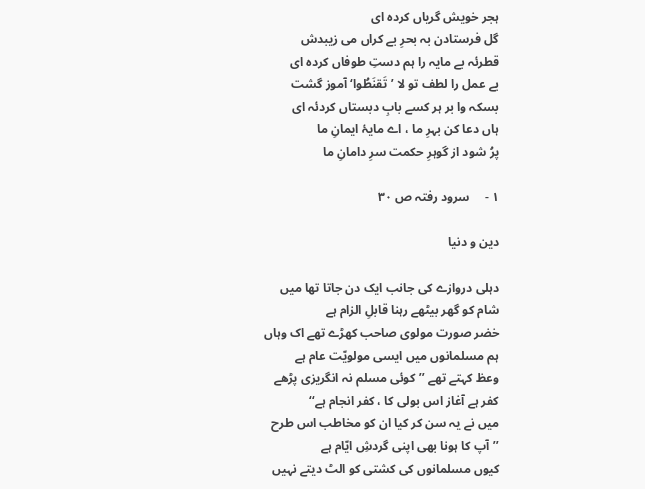ہجر خویش گریاں کردہ ای
گل فرستادن بہ بحرِ بے کراں می زیبدش
قطرئہ بے مایہ را ہم دستِ طوفاں کردہ ای
بے عمل را لطف تو لا ’تَقنَطُوا‘ آموز گشت
بسکہ وا بر ہر کسے بابِ دبستاں کردئہ ای
ہاں دعا کن بہرِ ما ، اے مایۂ ایمانِ ما
پرُ شود از گوہرِ حکمت سرِ دامانِ ما

۱ -     سرود رفتہ ص ۳۰

دین و دنیا

دہلی دروازے کی جانب ایک دن جاتا تھا میں
شام کو گھر بیٹھے رہنا قابلِ الزام ہے
خضر صورت مولوی صاحب کھڑے تھے اک وہاں
ہم مسلمانوں میں ایسی مولویّت عام ہے
وعظ کہتے تھے ’’کوئی مسلم نہ انگریزی پڑھے
کفر ہے آغاز اس بولی کا ، کفر انجام ہے‘‘
میں نے یہ سن کر کیا ان کو مخاطب اس طرح
’’آپ کا ہونا بھی اپنی گردشِ ایّام ہے
کیوں مسلمانوں کی کشتی کو الٹ دیتے نہیں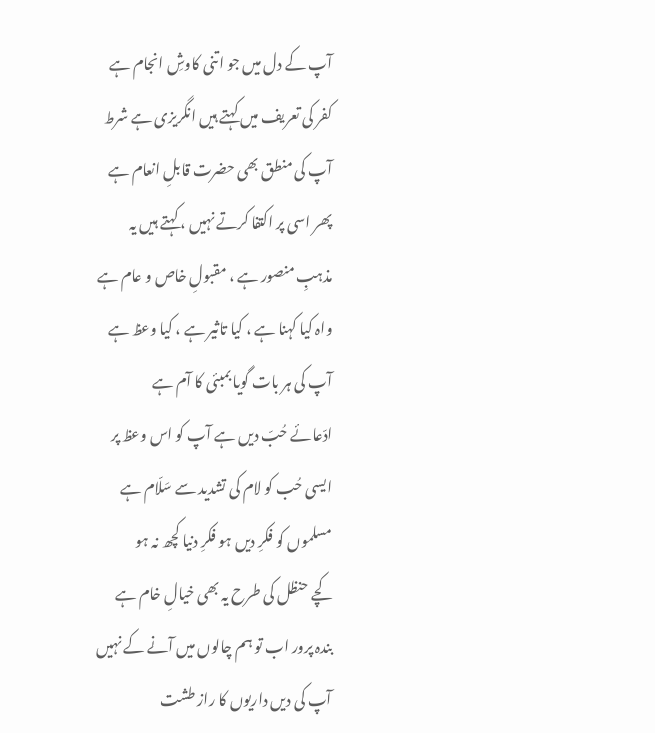آپ کے دل میں جو اتنی کاوشِ انجام ہے
کفر کی تعریف میں کہتے ہیں انگریزی ہے شرط
آپ کی منطق بھی حضرت قابلِ انعام ہے
پھر اسی پر اکتفا کرتے نہیں ، کہتے ہیں یہ
مذہبِ منصور ہے ، مقبولِ خاص و عام ہے
واہ کیا کہنا ہے ، کیا تاثیر ہے ، کیا وعظ ہے
آپ کی ہر بات گویا بمبئی کا آم ہے
ادّعائے حُبّ دیں ہے آپ کو اس وعظ پر
ایسی حُب کو لام کی تشدید سے سَلّام ہے
مسلموں کو فکرِ دیں ہو فکرِ دنیا کچھ نہ ہو
کچے حنظل کی طرح یہ بھی خیالِ خام ہے
بندہ پرور اب تو ہم چالوں میں آنے کے نہیں
آپ کی دیں داریوں کا راز طشت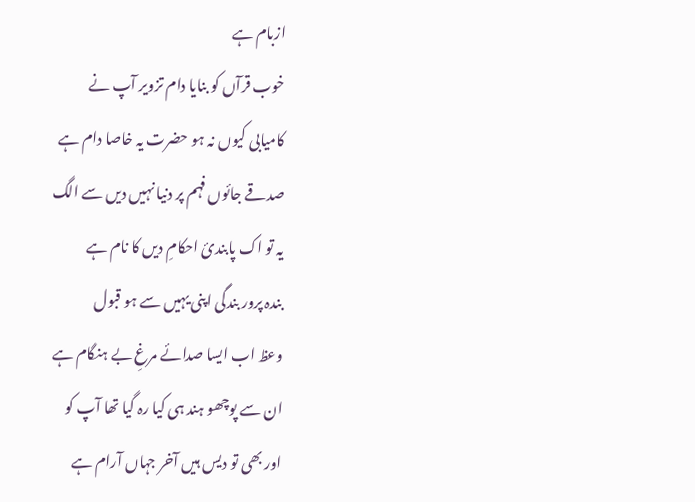ازبام ہے
خوب قرآں کو بنایا دام تزویر آپ نے
کامیابی کیوں نہ ہو حضرت یہ خاصا دام ہے
صدقے جائوں فہم پر دنیا نہیں دیں سے الگ
یہ تو اک پابندیٔ احکامِ دیں کا نام ہے
بندہ پرور بندگی اپنی یہیں سے ہو قبول
وعظ اب ایسا صدائے مرغِ بے ہنگام ہے
ان سے پوچھو ہند ہی کیا رہ گیا تھا آپ کو
اور بھی تو دیس ہیں آخر جہاں آرام ہے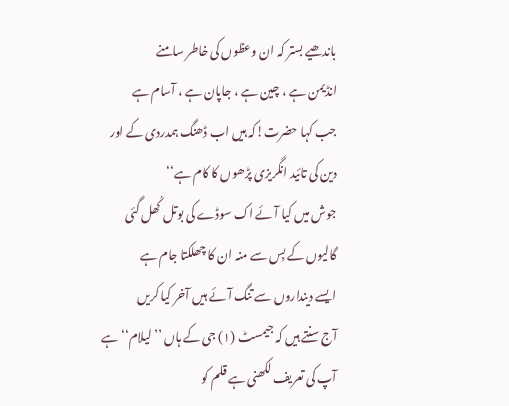باندھیے بستر کہ ان وعظوں کی خاطر سامنے
انڈیمن ہے ، چین ہے ، جاپان ہے ، آسام ہے
جب کہا حضرت!کہ ہیں اب ڈھنگ ہمدردی کے اور
دین کی تائید انگریزی پڑھوں کا کام ہے‘‘
جوش میں کیا آئے اک سوڈے کی بوتل کُھل گئی
گالیوں کے بِس سے منہ ان کا چھلکتا جام ہے
ایسے دینداروں سے تنگ آئے ہیں آخر کیا کریں
آج سنتے ہیں کہ جیمسٹ (۱) جی کے ہاں ’’لیلام‘‘ ہے
آپ کی تعریف لکھنی ہے قلم کو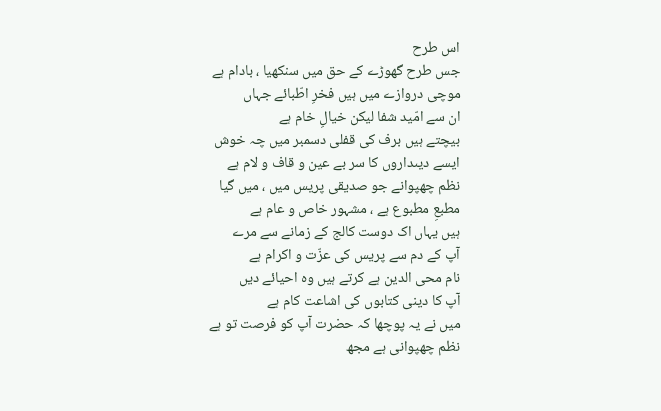اس طرح
جس طرح گھوڑے کے حق میں سنکھیا ، بادام ہے
موچی دروازے میں ہیں فخرِ اطّبائے جہاں
ان سے امّید شفا لیکن خیالِ خام ہے
بیچتے ہیں برف کی قفلی دسمبر میں چہ خوش
ایسے دیںداروں کا سر بے عین و قاف و لام ہے
نظم چھپوانے جو صدیقی پریس میں ، میں گیا
مطبعِ مطبوع ہے ، مشہور خاص و عام ہے
ہیں یہاں اک دوست کالج کے زمانے سے مرے
آپ کے دم سے پریس کی عزّت و اکرام ہے
نام محی الدین ہے کرتے ہیں وہ احیائے دیں
آپ کا دینی کتابوں کی اشاعت کام ہے
میں نے یہ پوچھا کہ حضرت آپ کو فرصت تو ہے
نظم چھپوانی ہے مجھ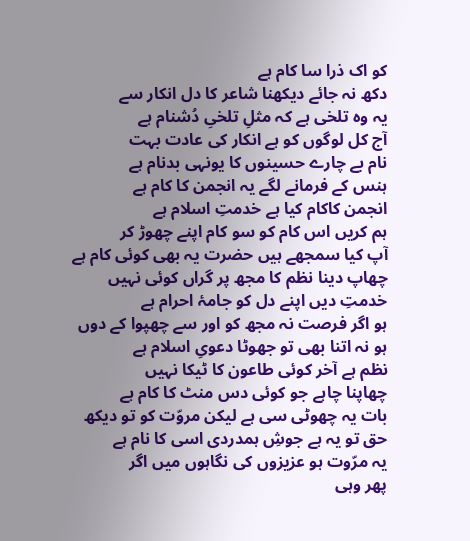کو اک ذرا سا کام ہے
دکھ نہ جائے دیکھنا شاعر کا دل انکار سے
یہ وہ تلخی ہے کہ مثلِ تلخیِ دُشنام ہے
آج کل لوگوں کو ہے انکار کی عادت بہت
نام بے چارے حسینوں کا یونہی بدنام ہے
ہنس کے فرمانے لگے یہ انجمن کا کام ہے
انجمن کاکام کیا ہے خدمتِ اسلام ہے
ہم کریں اس کام کو سو کام اپنے چھوڑ کر
آپ کیا سمجھے ہیں حضرت یہ بھی کوئی کام ہے
چھاپ دینا نظم کا مجھ پر گراں کوئی نہیں
خدمتِ دیں اپنے دل کو جامۂ احرام ہے
ہو اگر فرصت نہ مجھ کو اور سے چھپوا کے دوں
ہو نہ اتنا بھی تو جھوٹا دعویِ اسلام ہے
نظم ہے آخر کوئی طاعون کا ٹیکا نہیں
چھاپنا چاہے جو کوئی دس منٹ کا کام ہے
بات یہ چھوٹی سی ہے لیکن مروّت کو تو دیکھ
حق تو یہ ہے جوشِ ہمدردی اسی کا نام ہے
یہ مرّوت ہو عزیزوں کی نگاہوں میں اگر
پھر وہی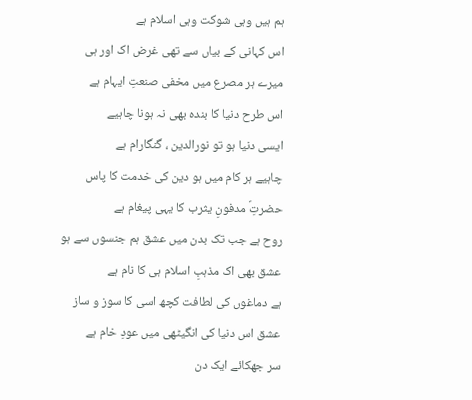ہم ہیں وہی شوکت وہی اسلام ہے
اس کہانی کے بیاں سے تھی غرض اک اور ہی
میرے ہر مصرع میں مخفی صنعتِ ایہام ہے
اس طرح دنیا کا بندہ بھی نہ ہونا چاہیے
ایسی دنیا ہو تو نورالدین ، گنگارام ہے
چاہیے ہر کام میں ہو دین کی خدمت کا پاس
حضرتِؐ مدفونِ یثرب کا یہی پیغام ہے
روح ہے جب تک بدن میں عشق ہم جنسوں سے ہو
عشق بھی اک مذہبِ اسلام ہی کا نام ہے
ہے دماغوں کی لطافت کچھ اسی کا سوز و ساز
عشق اس دنیا کی انگیٹھی میں عودِ خام ہے
سر جھکائے ایک دن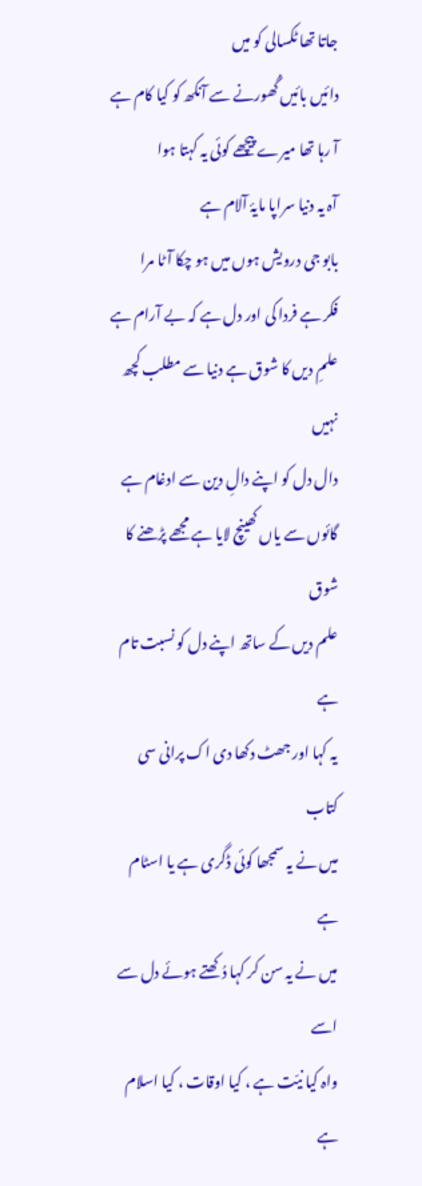جاتا تھا ٹکسالی کو میں
دائیں بائیں گُھورنے سے آنکھ کو کیا کام ہے
آ رہا تھا میرے پیچھے کوئی یہ کہتا ہوا
آہ یہ دنیا سراپا مایۂ آلام ہے
بابو جی درویش ہوں میں ہو چکا آٹا مرا
فکر ہے فردا کی اور دل ہے کہ بے آرام ہے
علمِ دیں کا شوق ہے دنیا سے مطلب کچھ نہیں
دال دل کو اپنے دالِ دین سے ادغام ہے
گائوں سے یاں کھینچ لایا ہے مجھے پڑھنے کا شوق
علم دیں کے ساتھ اپنے دل کو نسبت تام ہے
یہ کہا اور جھٹ دکھا دی اک پرانی سی کتاب
میں نے یہ سمجھا کوئی ڈگری ہے یا اسٹام ہے
میں نے یہ سن کر کہا دُکھتے ہوئے دل سے اسے
واہ کیا نیّت ہے ، کیا اوقات ، کیا اسلام ہے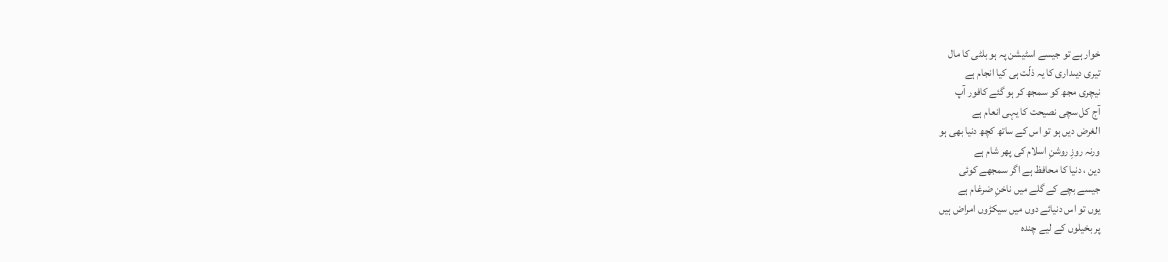خوار ہے تو جیسے اسٹیشن پہ ہو بلٹی کا مال
تیری دیںداری کا یہ ذلّت ہی کیا انجام ہے
نیچری مجھ کو سمجھ کر ہو گئے کافور آپ
آج کل سچی نصیحت کا یہی انعام ہے
الغرض دیں ہو تو اس کے ساتھ کچھ دنیا بھی ہو
ورنہ روزِ روشنِ اسلام کی پھر شام ہے
دین ، دنیا کا محافظ ہے اگر سمجھے کوئی
جیسے بچے کے گلے میں ناخنِ ضرغام ہے
یوں تو اس دنیائے دوں میں سیکڑوں امراض ہیں
پر بخیلوں کے لیے چندہ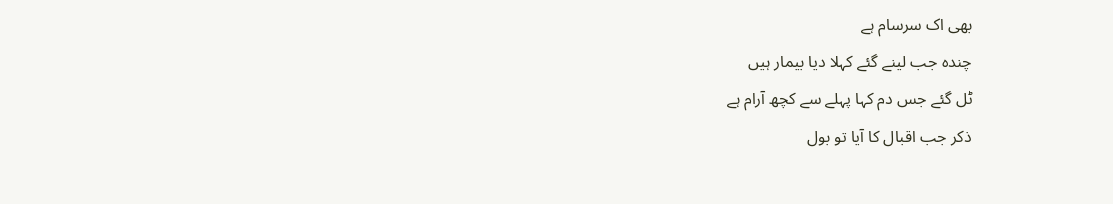بھی اک سرسام ہے
چندہ جب لینے گئے کہلا دیا بیمار ہیں
ٹل گئے جس دم کہا پہلے سے کچھ آرام ہے
ذکر جب اقبال کا آیا تو بول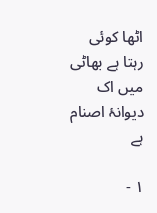اٹھا کوئی
رہتا ہے بھاٹی میں اک دیوانۂ اصنام ہے

۱ -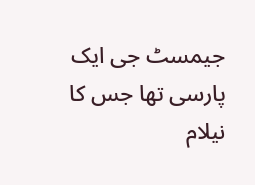جیمسٹ جی ایک پارسی تھا جس کا نیلام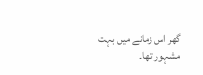گھر اس زمانے میں بہت مشہور تھا۔